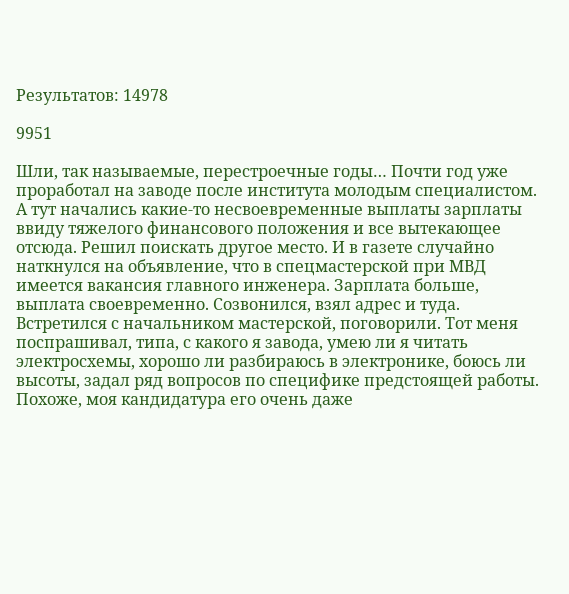Результатов: 14978

9951

Шли, так называемые, перестроечные годы… Почти год уже проработал на заводе после института молодым специалистом. А тут начались какие-то несвоевременные выплаты зарплаты ввиду тяжелого финансового положения и все вытекающее отсюда. Решил поискать другое место. И в газете случайно наткнулся на объявление, что в спецмастерской при МВД имеется вакансия главного инженера. Зарплата больше, выплата своевременно. Созвонился, взял адрес и туда. Встретился с начальником мастерской, поговорили. Тот меня поспрашивал, типа, с какого я завода, умею ли я читать электросхемы, хорошо ли разбираюсь в электронике, боюсь ли высоты, задал ряд вопросов по специфике предстоящей работы. Похоже, моя кандидатура его очень даже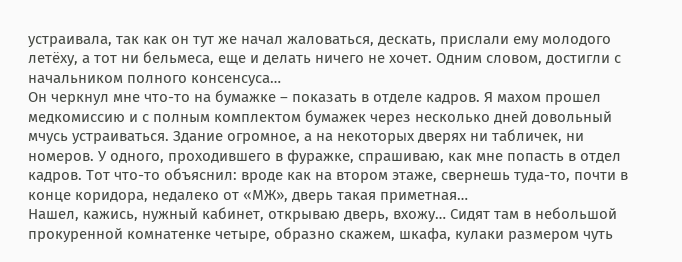устраивала, так как он тут же начал жаловаться, дескать, прислали ему молодого летёху, а тот ни бельмеса, еще и делать ничего не хочет. Одним словом, достигли с начальником полного консенсуса…
Он черкнул мне что-то на бумажке – показать в отделе кадров. Я махом прошел медкомиссию и с полным комплектом бумажек через несколько дней довольный мчусь устраиваться. Здание огромное, а на некоторых дверях ни табличек, ни номеров. У одного, проходившего в фуражке, спрашиваю, как мне попасть в отдел кадров. Тот что-то объяснил: вроде как на втором этаже, свернешь туда-то, почти в конце коридора, недалеко от «МЖ», дверь такая приметная…
Нашел, кажись, нужный кабинет, открываю дверь, вхожу… Сидят там в небольшой прокуренной комнатенке четыре, образно скажем, шкафа, кулаки размером чуть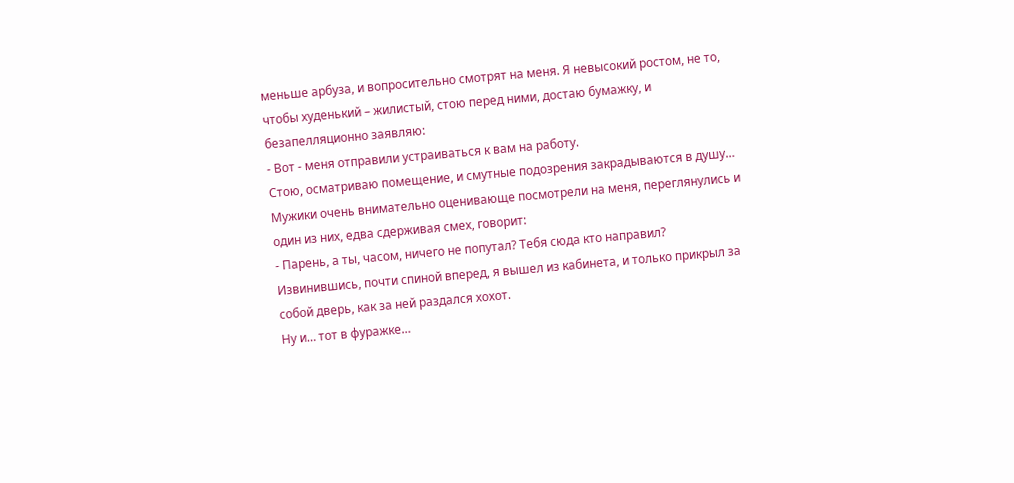меньше арбуза, и вопросительно смотрят на меня. Я невысокий ростом, не то, чтобы худенький – жилистый, стою перед ними, достаю бумажку, и безапелляционно заявляю:
- Вот - меня отправили устраиваться к вам на работу.
Стою, осматриваю помещение, и смутные подозрения закрадываются в душу… Мужики очень внимательно оценивающе посмотрели на меня, переглянулись и один из них, едва сдерживая смех, говорит:
- Парень, а ты, часом, ничего не попутал? Тебя сюда кто направил?
Извинившись, почти спиной вперед, я вышел из кабинета, и только прикрыл за собой дверь, как за ней раздался хохот.
Ну и… тот в фуражке…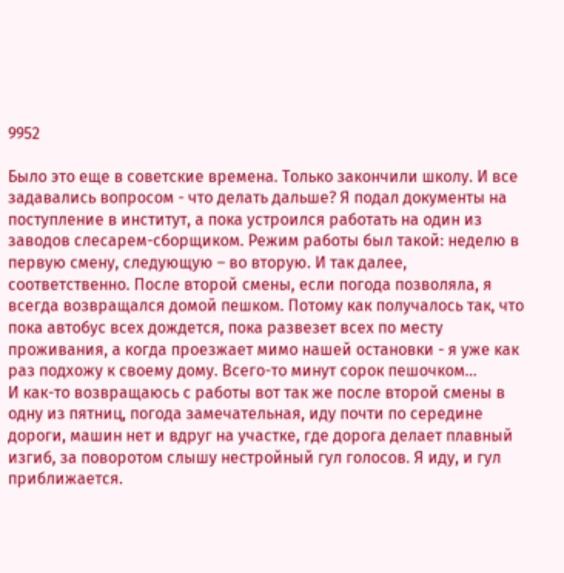9952

Было это еще в советские времена. Только закончили школу. И все задавались вопросом - что делать дальше? Я подал документы на поступление в институт, а пока устроился работать на один из заводов слесарем-сборщиком. Режим работы был такой: неделю в первую смену, следующую – во вторую. И так далее, соответственно. После второй смены, если погода позволяла, я всегда возвращался домой пешком. Потому как получалось так, что пока автобус всех дождется, пока развезет всех по месту проживания, а когда проезжает мимо нашей остановки - я уже как раз подхожу к своему дому. Всего-то минут сорок пешочком…
И как-то возвращаюсь с работы вот так же после второй смены в одну из пятниц, погода замечательная, иду почти по середине дороги, машин нет и вдруг на участке, где дорога делает плавный изгиб, за поворотом слышу нестройный гул голосов. Я иду, и гул приближается.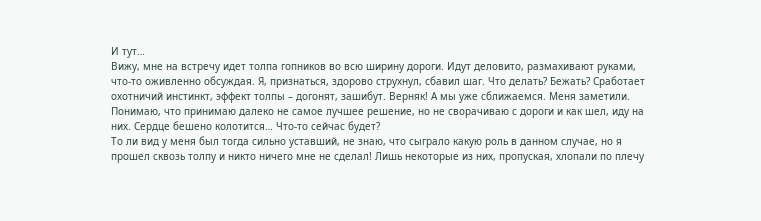И тут…
Вижу, мне на встречу идет толпа гопников во всю ширину дороги. Идут деловито, размахивают руками, что-то оживленно обсуждая. Я, признаться, здорово струхнул, сбавил шаг. Что делать? Бежать? Сработает охотничий инстинкт, эффект толпы – догонят, зашибут. Верняк! А мы уже сближаемся. Меня заметили. Понимаю, что принимаю далеко не самое лучшее решение, но не сворачиваю с дороги и как шел, иду на них. Сердце бешено колотится… Что-то сейчас будет?
То ли вид у меня был тогда сильно уставший, не знаю, что сыграло какую роль в данном случае, но я прошел сквозь толпу и никто ничего мне не сделал! Лишь некоторые из них, пропуская, хлопали по плечу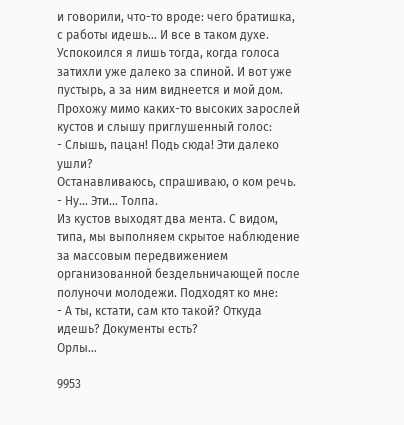и говорили, что-то вроде: чего братишка, с работы идешь… И все в таком духе. Успокоился я лишь тогда, когда голоса затихли уже далеко за спиной. И вот уже пустырь, а за ним виднеется и мой дом. Прохожу мимо каких-то высоких зарослей кустов и слышу приглушенный голос:
- Слышь, пацан! Подь сюда! Эти далеко ушли?
Останавливаюсь, спрашиваю, о ком речь.
- Ну… Эти… Толпа.
Из кустов выходят два мента. С видом, типа, мы выполняем скрытое наблюдение за массовым передвижением организованной бездельничающей после полуночи молодежи. Подходят ко мне:
- А ты, кстати, сам кто такой? Откуда идешь? Документы есть?
Орлы…

9953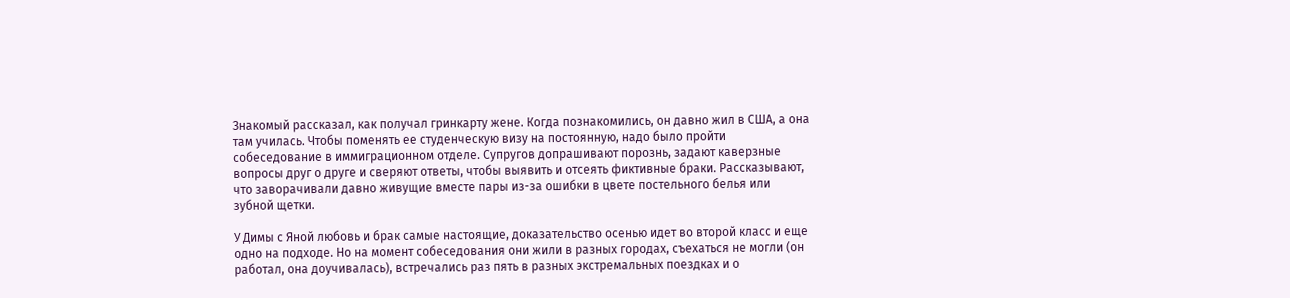Знакомый рассказал, как получал гринкарту жене. Когда познакомились, он давно жил в США, а она там училась. Чтобы поменять ее студенческую визу на постоянную, надо было пройти собеседование в иммиграционном отделе. Супругов допрашивают порознь, задают каверзные вопросы друг о друге и сверяют ответы, чтобы выявить и отсеять фиктивные браки. Рассказывают, что заворачивали давно живущие вместе пары из-за ошибки в цвете постельного белья или зубной щетки.

У Димы с Яной любовь и брак самые настоящие, доказательство осенью идет во второй класс и еще одно на подходе. Но на момент собеседования они жили в разных городах, съехаться не могли (он работал, она доучивалась), встречались раз пять в разных экстремальных поездках и о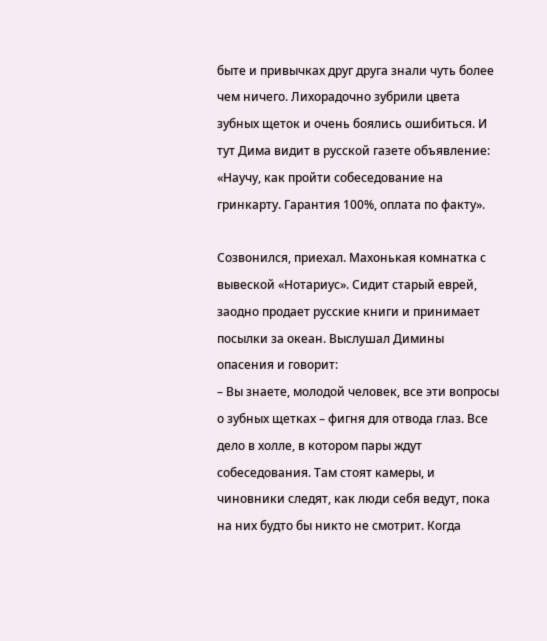быте и привычках друг друга знали чуть более чем ничего. Лихорадочно зубрили цвета зубных щеток и очень боялись ошибиться. И тут Дима видит в русской газете объявление: «Научу, как пройти собеседование на гринкарту. Гарантия 100%, оплата по факту».

Созвонился, приехал. Махонькая комнатка с вывеской «Нотариус». Сидит старый еврей, заодно продает русские книги и принимает посылки за океан. Выслушал Димины опасения и говорит:
– Вы знаете, молодой человек, все эти вопросы о зубных щетках – фигня для отвода глаз. Все дело в холле, в котором пары ждут собеседования. Там стоят камеры, и чиновники следят, как люди себя ведут, пока на них будто бы никто не смотрит. Когда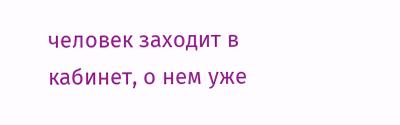человек заходит в кабинет, о нем уже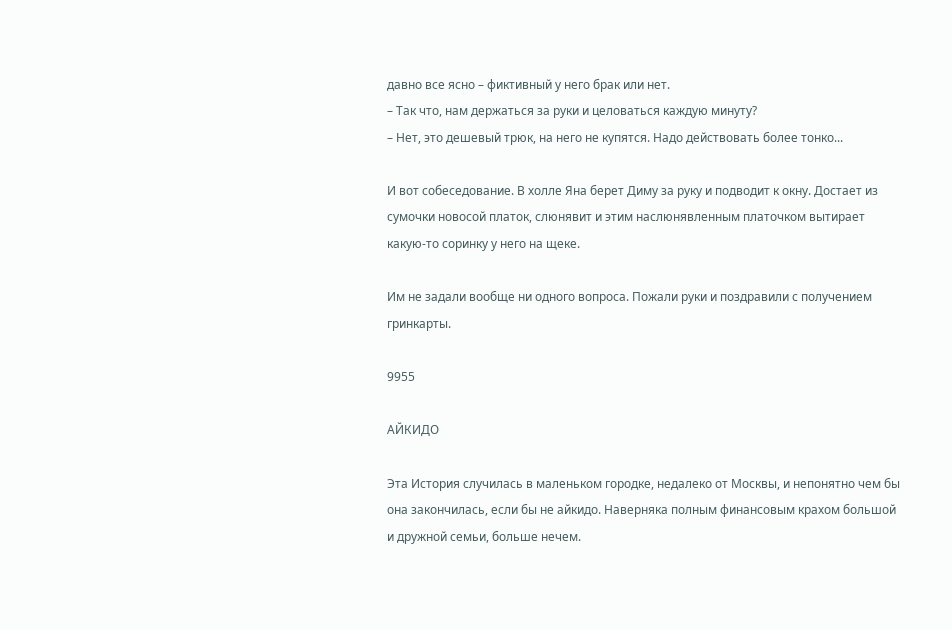давно все ясно – фиктивный у него брак или нет.
– Так что, нам держаться за руки и целоваться каждую минуту?
– Нет, это дешевый трюк, на него не купятся. Надо действовать более тонко...

И вот собеседование. В холле Яна берет Диму за руку и подводит к окну. Достает из сумочки новосой платок, слюнявит и этим наслюнявленным платочком вытирает какую-то соринку у него на щеке.

Им не задали вообще ни одного вопроса. Пожали руки и поздравили с получением гринкарты.

9955

АЙКИДО

Эта История случилась в маленьком городке, недалеко от Москвы, и непонятно чем бы она закончилась, если бы не айкидо. Наверняка полным финансовым крахом большой и дружной семьи, больше нечем.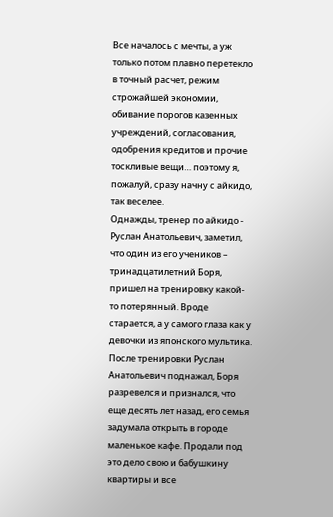Все началось с мечты, а уж только потом плавно перетекло в точный расчет, режим строжайшей экономии, обивание порогов казенных учреждений, согласования, одобрения кредитов и прочие тоскливые вещи… поэтому я, пожалуй, сразу начну с айкидо, так веселее.
Однажды, тренер по айкидо - Руслан Анатольевич, заметил, что один из его учеников – тринадцатилетний Боря, пришел на тренировку какой-то потерянный. Вроде старается, а у самого глаза как у девочки из японского мультика.
После тренировки Руслан Анатольевич поднажал, Боря разревелся и признался, что еще десять лет назад, его семья задумала открыть в городе маленькое кафе. Продали под это дело свою и бабушкину квартиры и все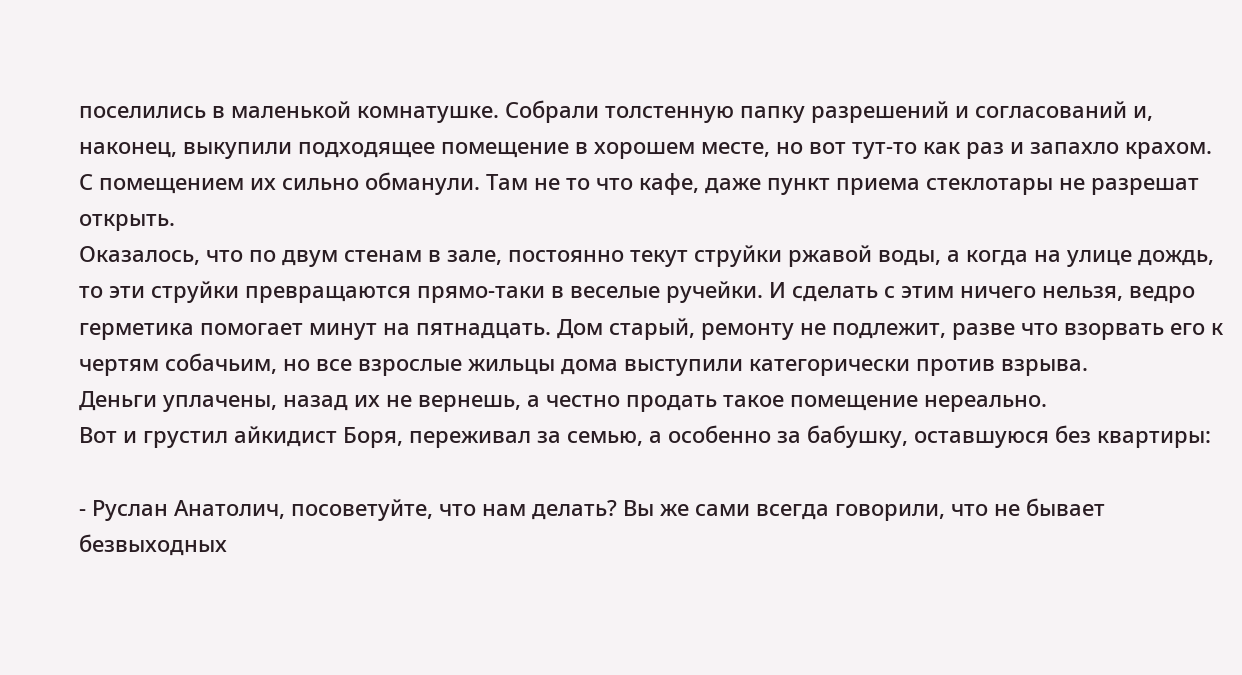поселились в маленькой комнатушке. Собрали толстенную папку разрешений и согласований и, наконец, выкупили подходящее помещение в хорошем месте, но вот тут-то как раз и запахло крахом. С помещением их сильно обманули. Там не то что кафе, даже пункт приема стеклотары не разрешат открыть.
Оказалось, что по двум стенам в зале, постоянно текут струйки ржавой воды, а когда на улице дождь, то эти струйки превращаются прямо-таки в веселые ручейки. И сделать с этим ничего нельзя, ведро герметика помогает минут на пятнадцать. Дом старый, ремонту не подлежит, разве что взорвать его к чертям собачьим, но все взрослые жильцы дома выступили категорически против взрыва.
Деньги уплачены, назад их не вернешь, а честно продать такое помещение нереально.
Вот и грустил айкидист Боря, переживал за семью, а особенно за бабушку, оставшуюся без квартиры:

- Руслан Анатолич, посоветуйте, что нам делать? Вы же сами всегда говорили, что не бывает безвыходных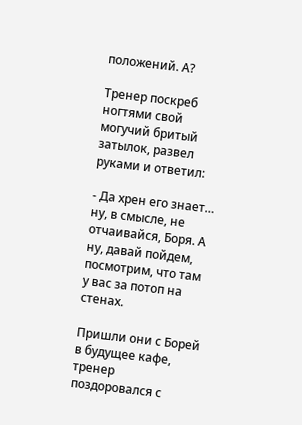положений. А?

Тренер поскреб ногтями свой могучий бритый затылок, развел руками и ответил:

- Да хрен его знает… ну, в смысле, не отчаивайся, Боря. А ну, давай пойдем, посмотрим, что там у вас за потоп на стенах.

Пришли они с Борей в будущее кафе, тренер поздоровался с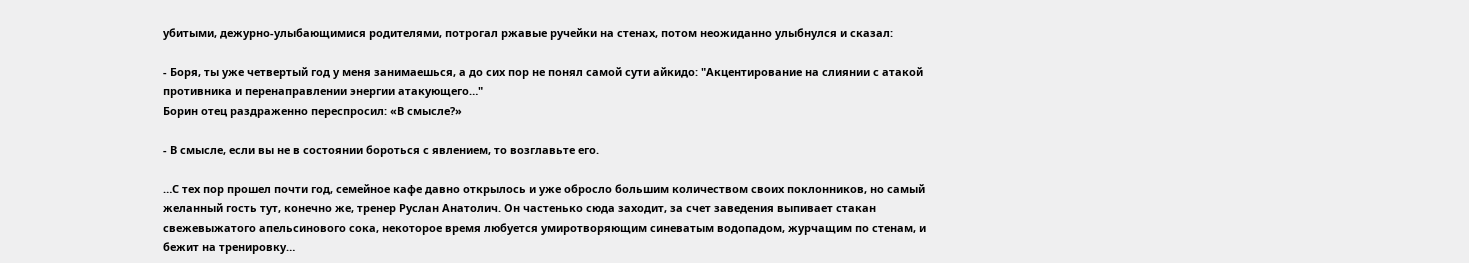убитыми, дежурно-улыбающимися родителями, потрогал ржавые ручейки на стенах, потом неожиданно улыбнулся и сказал:

- Боря, ты уже четвертый год у меня занимаешься, а до сих пор не понял самой сути айкидо: "Акцентирование на слиянии с атакой противника и перенаправлении энергии атакующего…"
Борин отец раздраженно переспросил: «В смысле?»

- В смысле, если вы не в состоянии бороться с явлением, то возглавьте его.

…С тех пор прошел почти год, семейное кафе давно открылось и уже обросло большим количеством своих поклонников, но самый желанный гость тут, конечно же, тренер Руслан Анатолич. Он частенько сюда заходит, за счет заведения выпивает стакан свежевыжатого апельсинового сока, некоторое время любуется умиротворяющим синеватым водопадом, журчащим по стенам, и бежит на тренировку…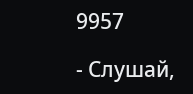9957

- Слушай,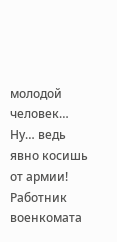молодой человек… Ну… ведь явно косишь от армии!
Работник военкомата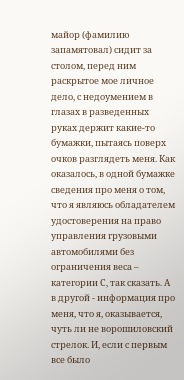майор (фамилию запамятовал) сидит за столом, перед ним раскрытое мое личное дело, с недоумением в глазах в разведенных руках держит какие-то бумажки, пытаясь поверх очков разглядеть меня. Как оказалось, в одной бумажке сведения про меня о том, что я являюсь обладателем удостоверения на право управления грузовыми автомобилями без ограничения веса – категории С, так сказать. А в другой - информация про меня, что я, оказывается, чуть ли не ворошиловский стрелок. И, если с первым все было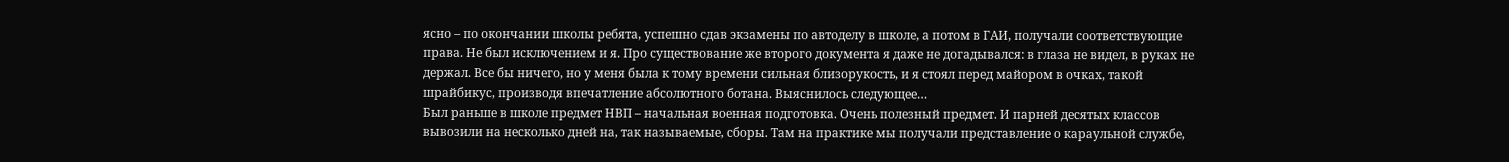ясно – по окончании школы ребята, успешно сдав экзамены по автоделу в школе, а потом в ГАИ, получали соответствующие права. Не был исключением и я. Про существование же второго документа я даже не догадывался: в глаза не видел, в руках не держал. Все бы ничего, но у меня была к тому времени сильная близорукость, и я стоял перед майором в очках, такой шрайбикус, производя впечатление абсолютного ботана. Выяснилось следующее…
Был раньше в школе предмет НВП – начальная военная подготовка. Очень полезный предмет. И парней десятых классов вывозили на несколько дней на, так называемые, сборы. Там на практике мы получали представление о караульной службе,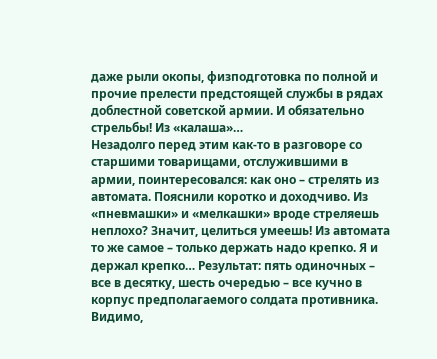даже рыли окопы, физподготовка по полной и прочие прелести предстоящей службы в рядах доблестной советской армии. И обязательно стрельбы! Из «калаша»…
Незадолго перед этим как-то в разговоре со старшими товарищами, отслужившими в армии, поинтересовался: как оно – стрелять из автомата. Пояснили коротко и доходчиво. Из «пневмашки» и «мелкашки» вроде стреляешь неплохо? Значит, целиться умеешь! Из автомата то же самое – только держать надо крепко. Я и держал крепко… Результат: пять одиночных – все в десятку, шесть очередью – все кучно в корпус предполагаемого солдата противника. Видимо,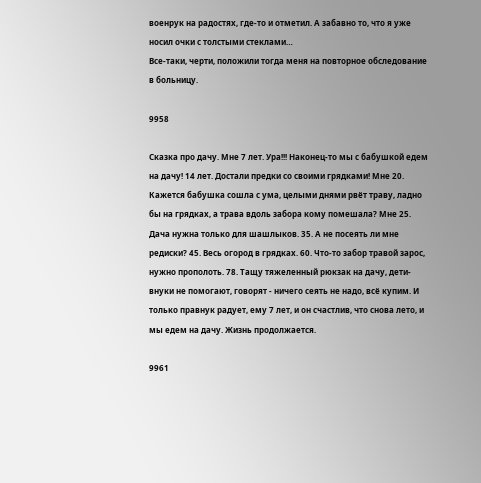военрук на радостях, где-то и отметил. А забавно то, что я уже носил очки с толстыми стеклами…
Все-таки, черти, положили тогда меня на повторное обследование в больницу.

9958

Сказка про дачу. Мне 7 лет. Ура!!! Наконец-то мы с бабушкой едем на дачу! 14 лет. Достали предки со своими грядками! Мне 20. Кажется бабушка сошла с ума, целыми днями рвёт траву, ладно бы на грядках, а трава вдоль забора кому помешала? Мне 25. Дача нужна только для шашлыков. 35. А не посеять ли мне редиски? 45. Весь огород в грядках. 60. Что-то забор травой зарос, нужно прополоть. 78. Тащу тяжеленный рюкзак на дачу, дети-внуки не помогают, говорят - ничего сеять не надо, всё купим. И только правнук радует, ему 7 лет, и он счастлив, что снова лето, и мы едем на дачу. Жизнь продолжается.

9961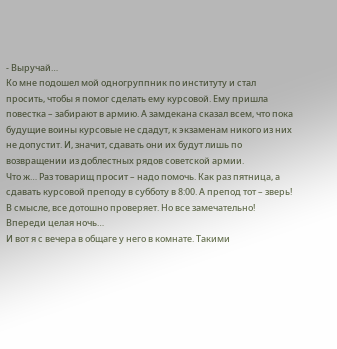- Выручай…
Ко мне подошел мой одногруппник по институту и стал просить, чтобы я помог сделать ему курсовой. Ему пришла повестка – забирают в армию. А замдекана сказал всем, что пока будущие воины курсовые не сдадут, к экзаменам никого из них не допустит. И, значит, сдавать они их будут лишь по возвращении из доблестных рядов советской армии.
Что ж… Раз товарищ просит – надо помочь. Как раз пятница, а сдавать курсовой преподу в субботу в 8:00. А препод тот – зверь! В смысле, все дотошно проверяет. Но все замечательно! Впереди целая ночь…
И вот я с вечера в общаге у него в комнате. Такими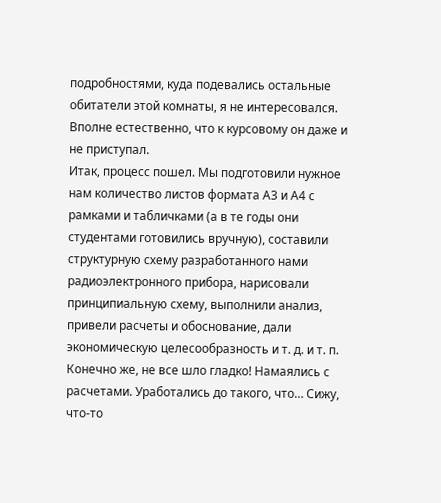подробностями, куда подевались остальные обитатели этой комнаты, я не интересовался. Вполне естественно, что к курсовому он даже и не приступал.
Итак, процесс пошел. Мы подготовили нужное нам количество листов формата А3 и А4 с рамками и табличками (а в те годы они студентами готовились вручную), составили структурную схему разработанного нами радиоэлектронного прибора, нарисовали принципиальную схему, выполнили анализ, привели расчеты и обоснование, дали экономическую целесообразность и т. д. и т. п. Конечно же, не все шло гладко! Намаялись с расчетами. Уработались до такого, что… Сижу, что-то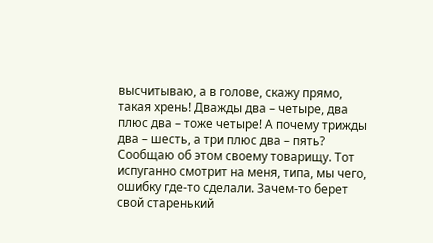высчитываю, а в голове, скажу прямо, такая хрень! Дважды два – четыре, два плюс два – тоже четыре! А почему трижды два – шесть, а три плюс два – пять? Сообщаю об этом своему товарищу. Тот испуганно смотрит на меня, типа, мы чего, ошибку где-то сделали. Зачем-то берет свой старенький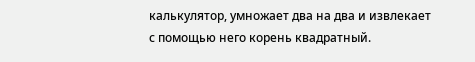калькулятор, умножает два на два и извлекает с помощью него корень квадратный.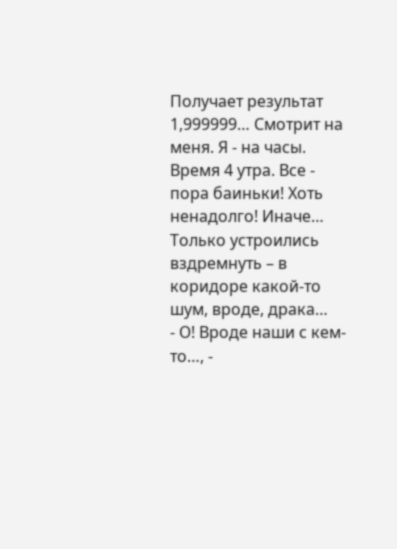Получает результат 1,999999… Смотрит на меня. Я - на часы. Время 4 утра. Все - пора баиньки! Хоть ненадолго! Иначе…
Только устроились вздремнуть – в коридоре какой-то шум, вроде, драка…
- О! Вроде наши с кем-то…, -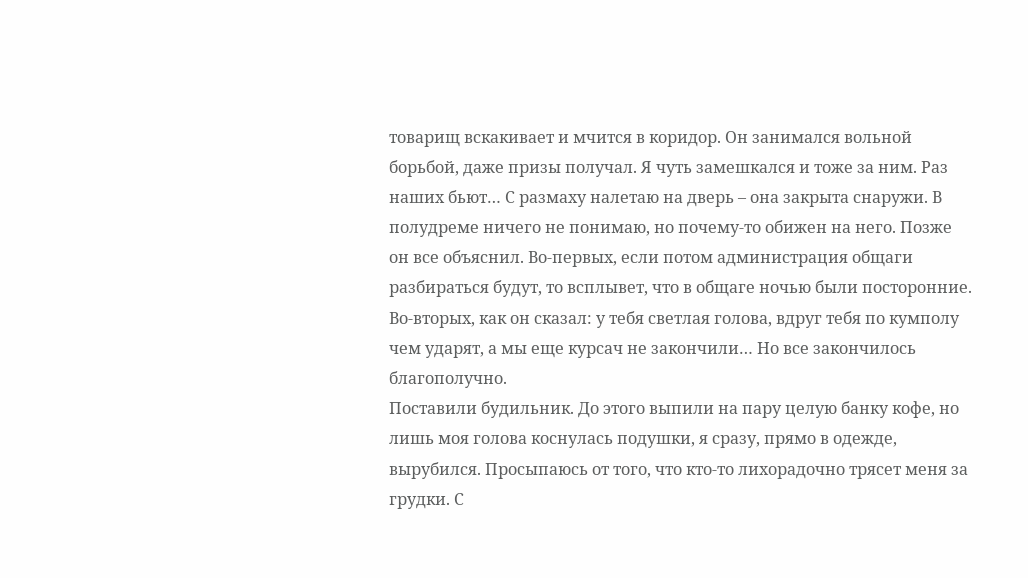товарищ вскакивает и мчится в коридор. Он занимался вольной борьбой, даже призы получал. Я чуть замешкался и тоже за ним. Раз наших бьют… С размаху налетаю на дверь – она закрыта снаружи. В полудреме ничего не понимаю, но почему-то обижен на него. Позже он все объяснил. Во-первых, если потом администрация общаги разбираться будут, то всплывет, что в общаге ночью были посторонние. Во-вторых, как он сказал: у тебя светлая голова, вдруг тебя по кумполу чем ударят, а мы еще курсач не закончили… Но все закончилось благополучно.
Поставили будильник. До этого выпили на пару целую банку кофе, но лишь моя голова коснулась подушки, я сразу, прямо в одежде, вырубился. Просыпаюсь от того, что кто-то лихорадочно трясет меня за грудки. С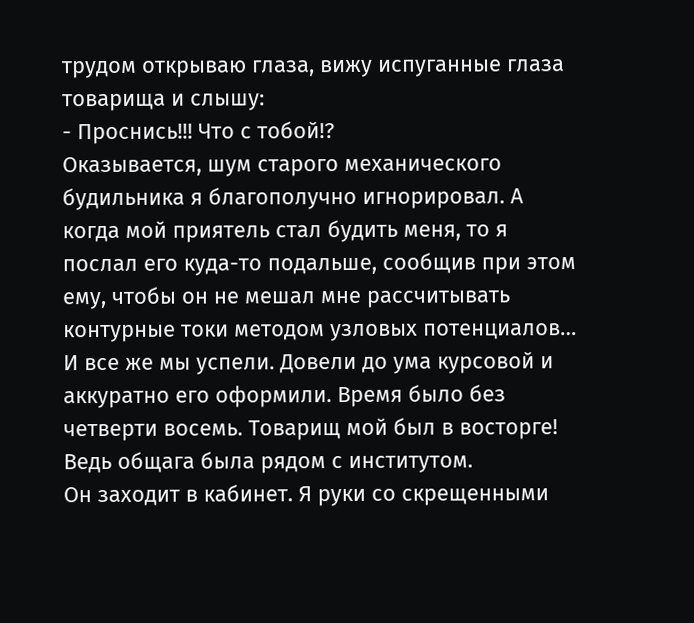трудом открываю глаза, вижу испуганные глаза товарища и слышу:
- Проснись!!! Что с тобой!?
Оказывается, шум старого механического будильника я благополучно игнорировал. А когда мой приятель стал будить меня, то я послал его куда-то подальше, сообщив при этом ему, чтобы он не мешал мне рассчитывать контурные токи методом узловых потенциалов…
И все же мы успели. Довели до ума курсовой и аккуратно его оформили. Время было без четверти восемь. Товарищ мой был в восторге! Ведь общага была рядом с институтом.
Он заходит в кабинет. Я руки со скрещенными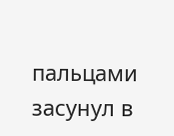пальцами засунул в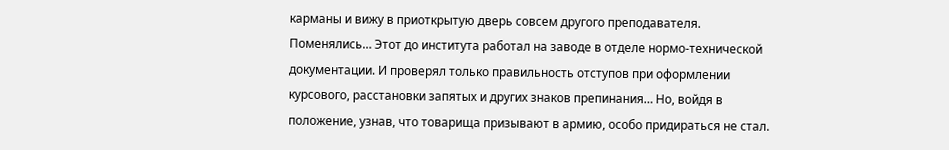карманы и вижу в приоткрытую дверь совсем другого преподавателя. Поменялись… Этот до института работал на заводе в отделе нормо-технической документации. И проверял только правильность отступов при оформлении курсового, расстановки запятых и других знаков препинания… Но, войдя в положение, узнав, что товарища призывают в армию, особо придираться не стал.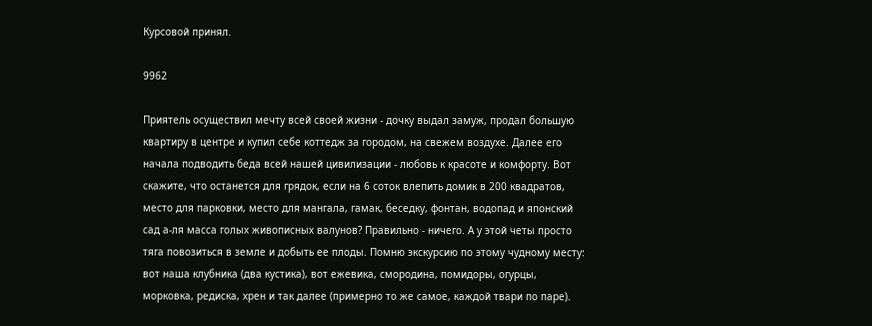Курсовой принял.

9962

Приятель осуществил мечту всей своей жизни - дочку выдал замуж, продал большую квартиру в центре и купил себе коттедж за городом, на свежем воздухе. Далее его начала подводить беда всей нашей цивилизации - любовь к красоте и комфорту. Вот скажите, что останется для грядок, если на 6 соток влепить домик в 200 квадратов, место для парковки, место для мангала, гамак, беседку, фонтан, водопад и японский сад а-ля масса голых живописных валунов? Правильно - ничего. А у этой четы просто тяга повозиться в земле и добыть ее плоды. Помню экскурсию по этому чудному месту: вот наша клубника (два кустика), вот ежевика, смородина, помидоры, огурцы, морковка, редиска, хрен и так далее (примерно то же самое, каждой твари по паре).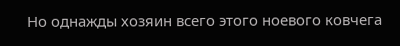Но однажды хозяин всего этого ноевого ковчега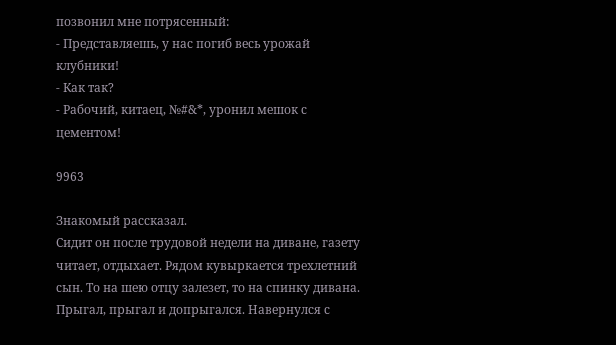позвонил мне потрясенный:
- Представляешь, у нас погиб весь урожай клубники!
- Как так?
- Рабочий, китаец, №#&*, уронил мешок с цементом!

9963

Знакомый рассказал.
Сидит он после трудовой недели на диване, газету читает, отдыхает. Рядом кувыркается трехлетний сын. То на шею отцу залезет, то на спинку дивана. Прыгал, прыгал и допрыгался. Навернулся с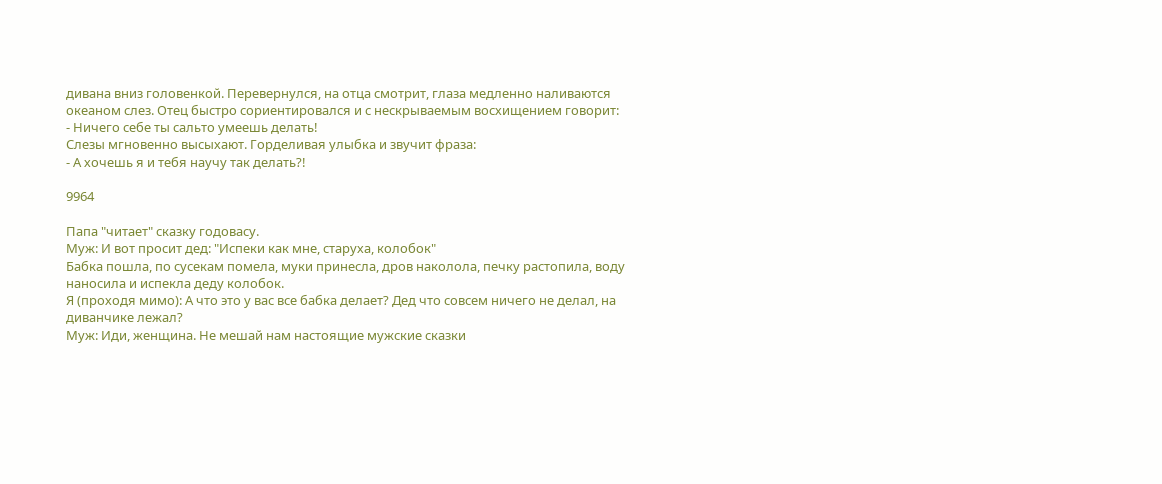дивана вниз головенкой. Перевернулся, на отца смотрит, глаза медленно наливаются океаном слез. Отец быстро сориентировался и с нескрываемым восхищением говорит:
- Ничего себе ты сальто умеешь делать!
Слезы мгновенно высыхают. Горделивая улыбка и звучит фраза:
- А хочешь я и тебя научу так делать?!

9964

Папа "читает" сказку годовасу.
Муж: И вот просит дед: "Испеки как мне, старуха, колобок"
Бабка пошла, по сусекам помела, муки принесла, дров наколола, печку растопила, воду наносила и испекла деду колобок.
Я (проходя мимо): А что это у вас все бабка делает? Дед что совсем ничего не делал, на диванчике лежал?
Муж: Иди, женщина. Не мешай нам настоящие мужские сказки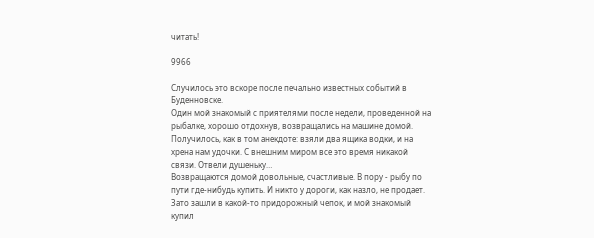читать!

9966

Случилось это вскоре после печально известных событий в Буденновске.
Один мой знакомый с приятелями после недели, проведенной на рыбалке, хорошо отдохнув, возвращались на машине домой. Получилось, как в том анекдоте: взяли два ящика водки, и на хрена нам удочки. С внешним миром все это время никакой связи. Отвели душеньку…
Возвращаются домой довольные, счастливые. В пору - рыбу по пути где-нибудь купить. И никто у дороги, как назло, не продает. Зато зашли в какой-то придорожный чепок, и мой знакомый купил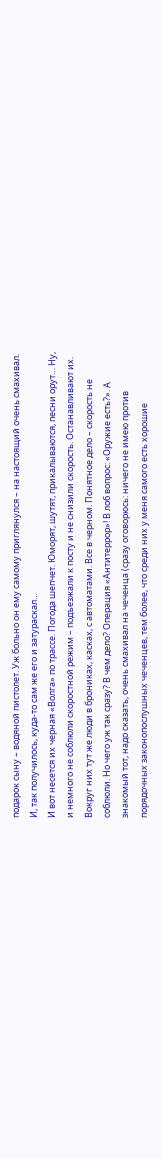подарок сыну – водяной пистолет. Уж больно он ему самому приглянулся – на настоящий очень смахивал. И, так получилось, куда-то сам же его и затураскал…
И вот несется их черная «Волга» по трассе. Погода шепчет. Юморят, шутят, прикалываются, песни орут… Ну, и немного не соблюли скоростной режим – подъезжали к посту и не снизили скорость. Останавливают их. Вокруг них тут же люди в брониках, касках, с автоматами. Все в черном. Понятное дело – скорость не соблюли. Но чего уж так сразу? В чем дело? Операция «Антитеррор»! В лоб вопрос: «Оружие есть?». А знакомый тот, надо сказать, очень смахивал на чеченца (сразу оговорюсь: ничего не имею против порядочных законопослушных чеченцев, тем более, что среди них у меня самого есть хорошие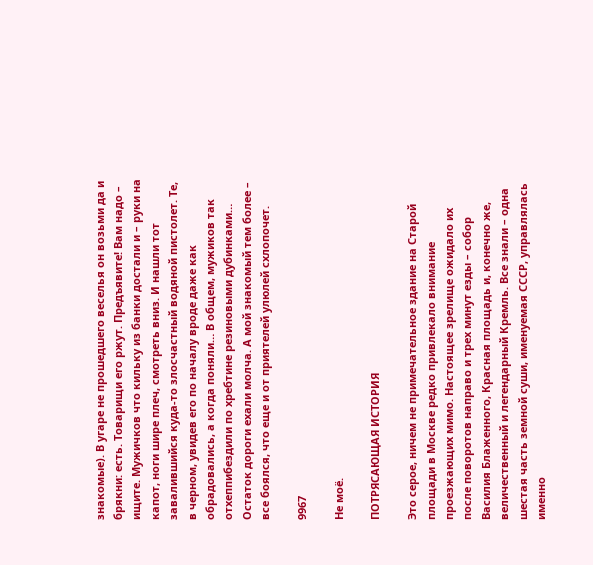знакомые). В угаре не прошедшего веселья он возьми да и брякни: есть. Товарищи его ржут. Предъявите! Вам надо – ищите. Мужичков что кильку из банки достали и – руки на капот, ноги шире плеч, смотреть вниз. И нашли тот завалившийся куда-то злосчастный водяной пистолет. Те, в черном, увидев его по началу вроде даже как обрадовались, а когда поняли… В общем, мужиков так отхеппибездили по хребтине резиновыми дубинками…
Остаток дороги ехали молча. А мой знакомый тем более – все боялся, что еще и от приятелей улюлей схлопочет.

9967

Не моё.

ПОТРЯСАЮЩАЯ ИСТОРИЯ

Это серое, ничем не примечательное здание на Старой площади в Москве редко привлекало внимание проезжающих мимо. Настоящее зрелище ожидало их после поворотов направо и трех минут езды – собор Василия Блаженного, Красная площадь и, конечно же, величественный и легендарный Кремль. Все знали – одна шестая часть земной суши, именуемая СССР, управлялась именно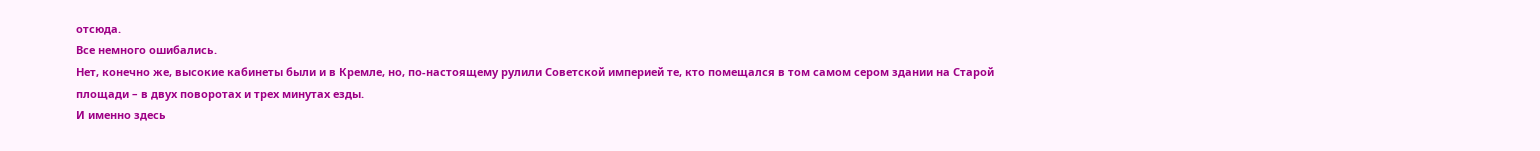отсюда.
Все немного ошибались.
Нет, конечно же, высокие кабинеты были и в Кремле, но, по-настоящему рулили Советской империей те, кто помещался в том самом сером здании на Старой площади – в двух поворотах и трех минутах езды.
И именно здесь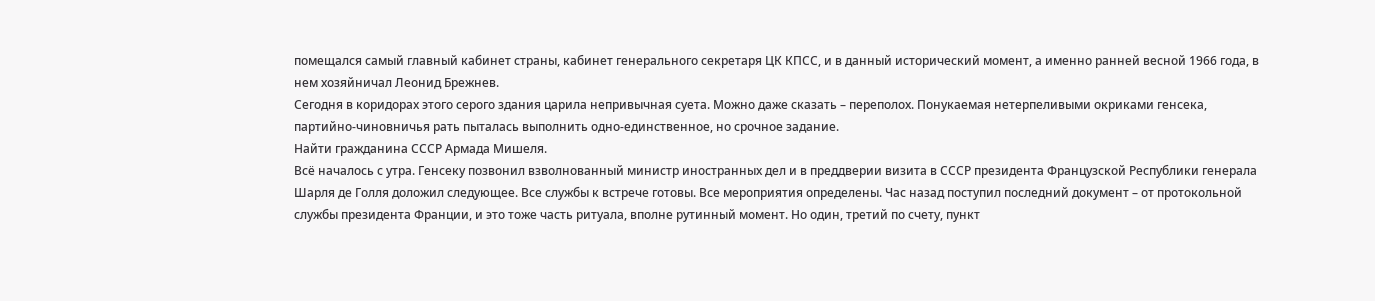помещался самый главный кабинет страны, кабинет генерального секретаря ЦК КПСС, и в данный исторический момент, а именно ранней весной 1966 года, в нем хозяйничал Леонид Брежнев.
Сегодня в коридорах этого серого здания царила непривычная суета. Можно даже сказать – переполох. Понукаемая нетерпеливыми окриками генсека, партийно-чиновничья рать пыталась выполнить одно-единственное, но срочное задание.
Найти гражданина СССР Армада Мишеля.
Всё началось с утра. Генсеку позвонил взволнованный министр иностранных дел и в преддверии визита в СССР президента Французской Республики генерала Шарля де Голля доложил следующее. Все службы к встрече готовы. Все мероприятия определены. Час назад поступил последний документ – от протокольной службы президента Франции, и это тоже часть ритуала, вполне рутинный момент. Но один, третий по счету, пункт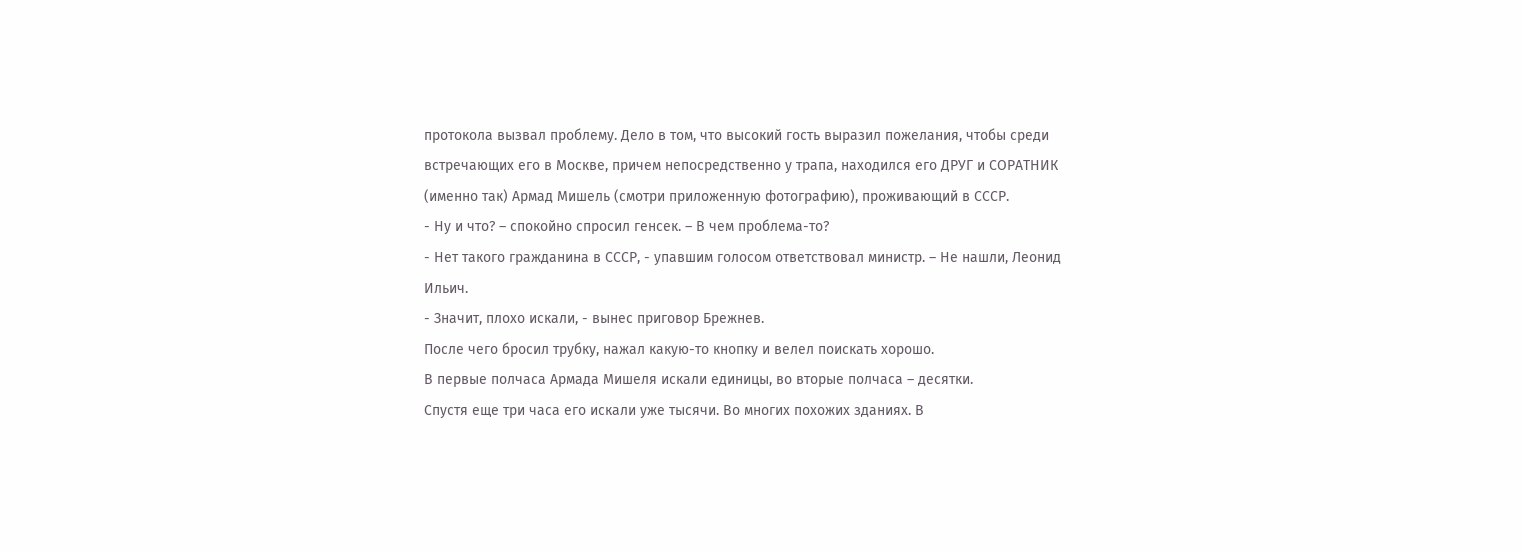протокола вызвал проблему. Дело в том, что высокий гость выразил пожелания, чтобы среди встречающих его в Москве, причем непосредственно у трапа, находился его ДРУГ и СОРАТНИК (именно так) Армад Мишель (смотри приложенную фотографию), проживающий в СССР.
- Ну и что? – спокойно спросил генсек. – В чем проблема-то?
- Нет такого гражданина в СССР, - упавшим голосом ответствовал министр. – Не нашли, Леонид Ильич.
- Значит, плохо искали, - вынес приговор Брежнев.
После чего бросил трубку, нажал какую-то кнопку и велел поискать хорошо.
В первые полчаса Армада Мишеля искали единицы, во вторые полчаса – десятки.
Спустя еще три часа его искали уже тысячи. Во многих похожих зданиях. В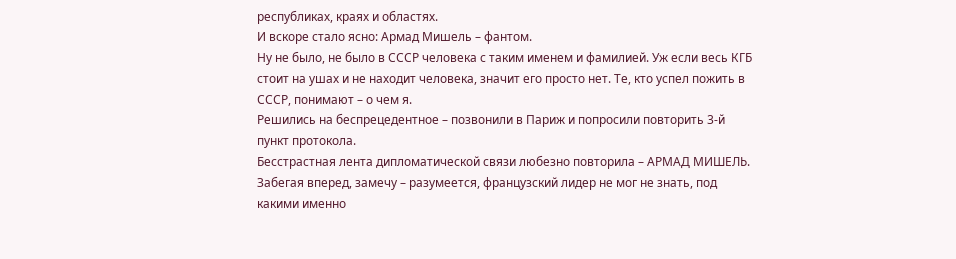республиках, краях и областях.
И вскоре стало ясно: Армад Мишель – фантом.
Ну не было, не было в СССР человека с таким именем и фамилией. Уж если весь КГБ стоит на ушах и не находит человека, значит его просто нет. Те, кто успел пожить в СССР, понимают – о чем я.
Решились на беспрецедентное – позвонили в Париж и попросили повторить 3-й пункт протокола.
Бесстрастная лента дипломатической связи любезно повторила – АРМАД МИШЕЛЬ.
Забегая вперед, замечу – разумеется, французский лидер не мог не знать, под какими именно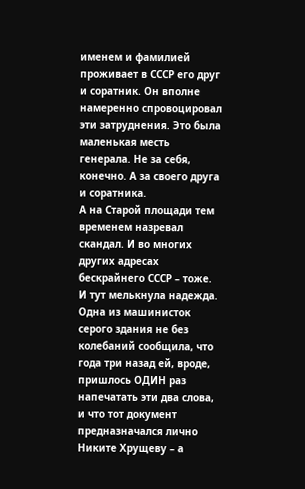именем и фамилией проживает в СССР его друг и соратник. Он вполне намеренно спровоцировал эти затруднения. Это была маленькая месть генерала. Не за себя, конечно. А за своего друга и соратника.
А на Старой площади тем временем назревал скандал. И во многих других адресах бескрайнего СССР – тоже.
И тут мелькнула надежда. Одна из машинисток серого здания не без колебаний сообщила, что года три назад ей, вроде, пришлось ОДИН раз напечатать эти два слова, и что тот документ предназначался лично Никите Хрущеву – а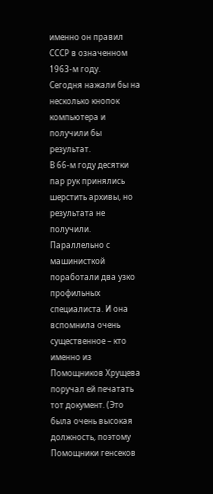именно он правил СССР в означенном 1963-м году.
Сегодня нажали бы на несколько кнопок компьютера и получили бы результат.
В 66-м году десятки пар рук принялись шерстить архивы, но результата не получили.
Параллельно с машинисткой поработали два узко профильных специалиста. И она вспомнила очень существенное – кто именно из Помощников Хрущева поручал ей печатать тот документ. (Это была очень высокая должность, поэтому Помощники генсеков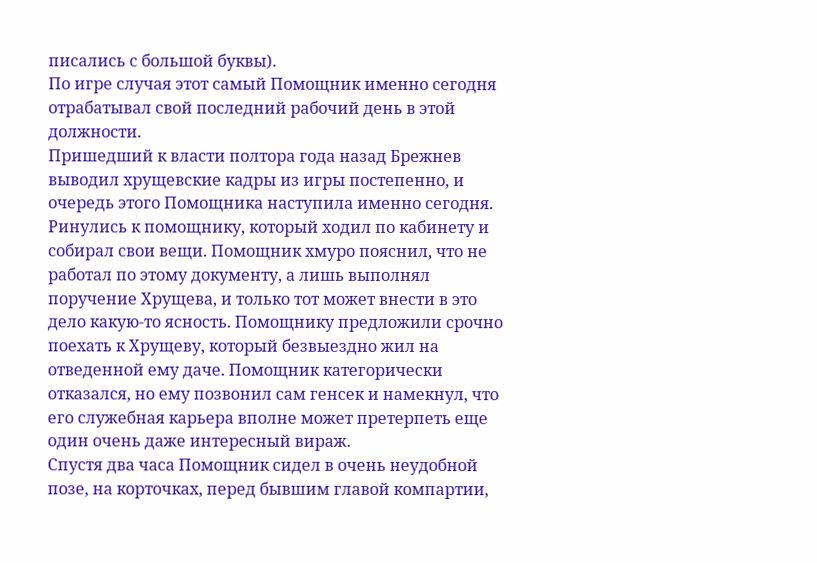писались с большой буквы).
По игре случая этот самый Помощник именно сегодня отрабатывал свой последний рабочий день в этой должности.
Пришедший к власти полтора года назад Брежнев выводил хрущевские кадры из игры постепенно, и очередь этого Помощника наступила именно сегодня.
Ринулись к помощнику, который ходил по кабинету и собирал свои вещи. Помощник хмуро пояснил, что не работал по этому документу, а лишь выполнял поручение Хрущева, и только тот может внести в это дело какую-то ясность. Помощнику предложили срочно поехать к Хрущеву, который безвыездно жил на отведенной ему даче. Помощник категорически отказался, но ему позвонил сам генсек и намекнул, что его служебная карьера вполне может претерпеть еще один очень даже интересный вираж.
Спустя два часа Помощник сидел в очень неудобной позе, на корточках, перед бывшим главой компартии,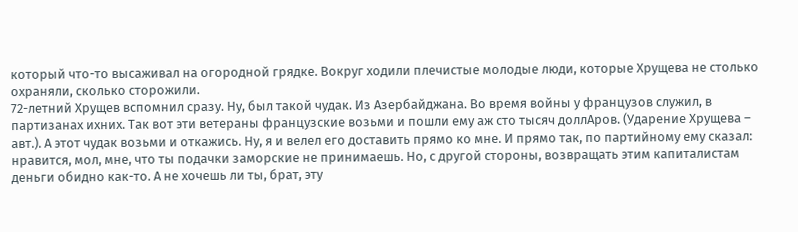который что-то высаживал на огородной грядке. Вокруг ходили плечистые молодые люди, которые Хрущева не столько охраняли, сколько сторожили.
72-летний Хрущев вспомнил сразу. Ну, был такой чудак. Из Азербайджана. Во время войны у французов служил, в партизанах ихних. Так вот эти ветераны французские возьми и пошли ему аж сто тысяч доллАров. (Ударение Хрущева – авт.). А этот чудак возьми и откажись. Ну, я и велел его доставить прямо ко мне. И прямо так, по партийному ему сказал: нравится, мол, мне, что ты подачки заморские не принимаешь. Но, с другой стороны, возвращать этим капиталистам деньги обидно как-то. А не хочешь ли ты, брат, эту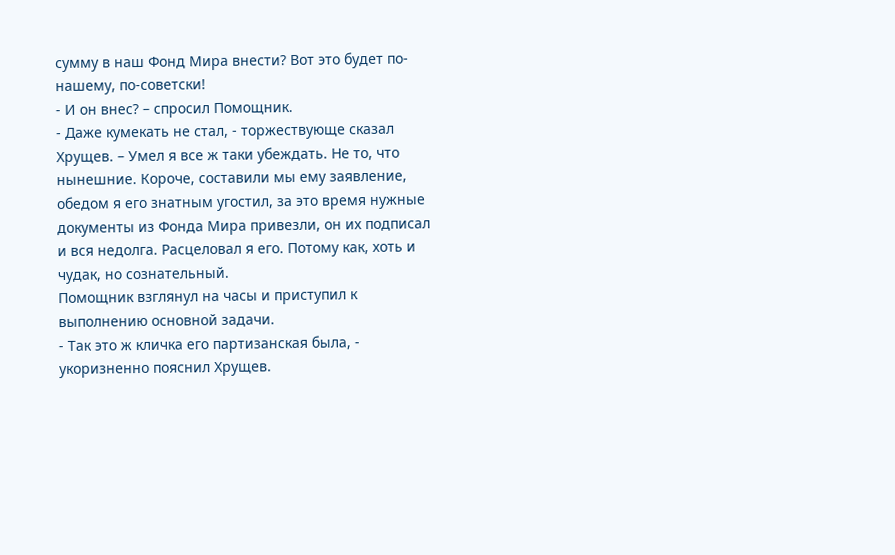сумму в наш Фонд Мира внести? Вот это будет по-нашему, по-советски!
- И он внес? – спросил Помощник.
- Даже кумекать не стал, - торжествующе сказал Хрущев. – Умел я все ж таки убеждать. Не то, что нынешние. Короче, составили мы ему заявление, обедом я его знатным угостил, за это время нужные документы из Фонда Мира привезли, он их подписал и вся недолга. Расцеловал я его. Потому как, хоть и чудак, но сознательный.
Помощник взглянул на часы и приступил к выполнению основной задачи.
- Так это ж кличка его партизанская была, - укоризненно пояснил Хрущев.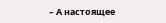– А настоящее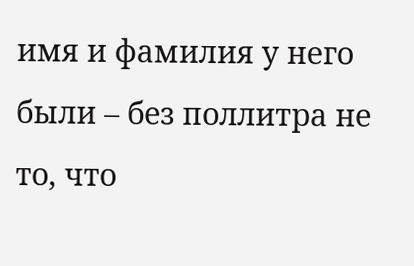имя и фамилия у него были – без поллитра не то, что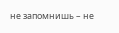не запомнишь – не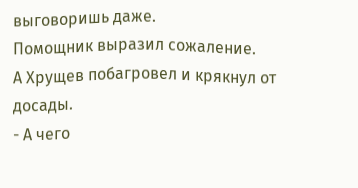выговоришь даже.
Помощник выразил сожаление.
А Хрущев побагровел и крякнул от досады.
- А чего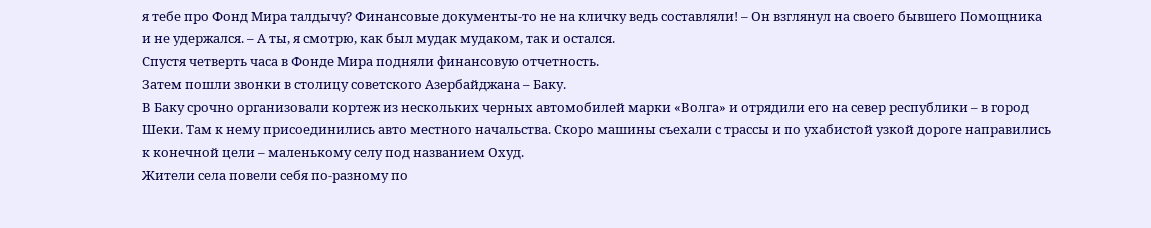я тебе про Фонд Мира талдычу? Финансовые документы-то не на кличку ведь составляли! – Он взглянул на своего бывшего Помощника и не удержался. – А ты, я смотрю, как был мудак мудаком, так и остался.
Спустя четверть часа в Фонде Мира подняли финансовую отчетность.
Затем пошли звонки в столицу советского Азербайджана – Баку.
В Баку срочно организовали кортеж из нескольких черных автомобилей марки «Волга» и отрядили его на север республики – в город Шеки. Там к нему присоединились авто местного начальства. Скоро машины съехали с трассы и по ухабистой узкой дороге направились к конечной цели – маленькому селу под названием Охуд.
Жители села повели себя по-разному по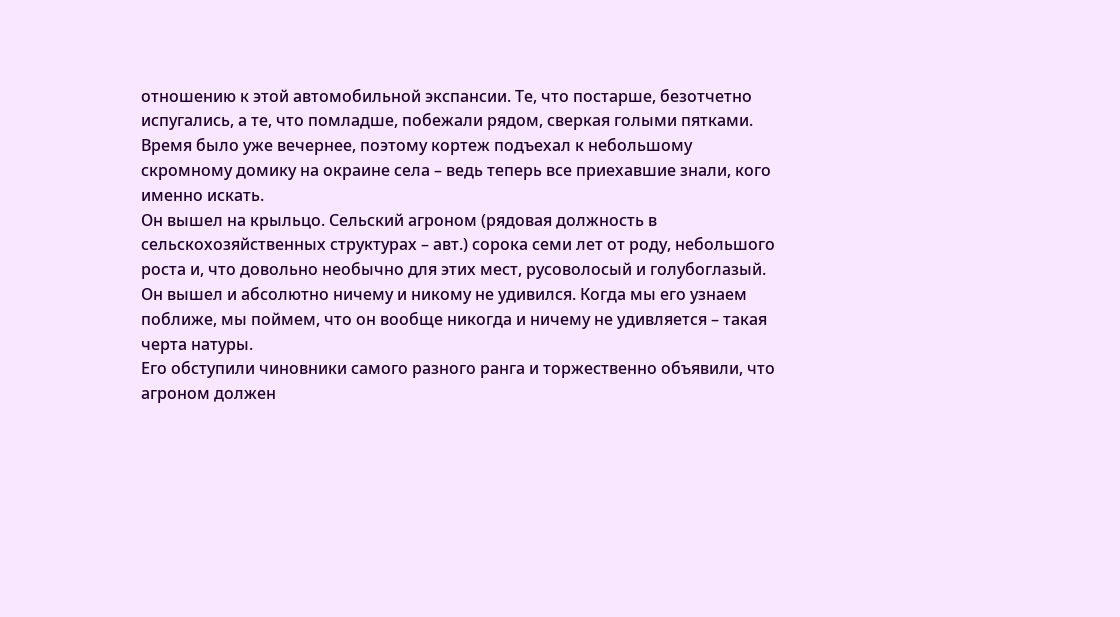отношению к этой автомобильной экспансии. Те, что постарше, безотчетно испугались, а те, что помладше, побежали рядом, сверкая голыми пятками.
Время было уже вечернее, поэтому кортеж подъехал к небольшому скромному домику на окраине села – ведь теперь все приехавшие знали, кого именно искать.
Он вышел на крыльцо. Сельский агроном (рядовая должность в сельскохозяйственных структурах – авт.) сорока семи лет от роду, небольшого роста и, что довольно необычно для этих мест, русоволосый и голубоглазый.
Он вышел и абсолютно ничему и никому не удивился. Когда мы его узнаем поближе, мы поймем, что он вообще никогда и ничему не удивляется – такая черта натуры.
Его обступили чиновники самого разного ранга и торжественно объявили, что агроном должен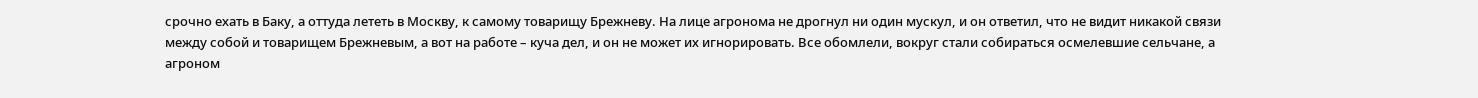срочно ехать в Баку, а оттуда лететь в Москву, к самому товарищу Брежневу. На лице агронома не дрогнул ни один мускул, и он ответил, что не видит никакой связи между собой и товарищем Брежневым, а вот на работе – куча дел, и он не может их игнорировать. Все обомлели, вокруг стали собираться осмелевшие сельчане, а агроном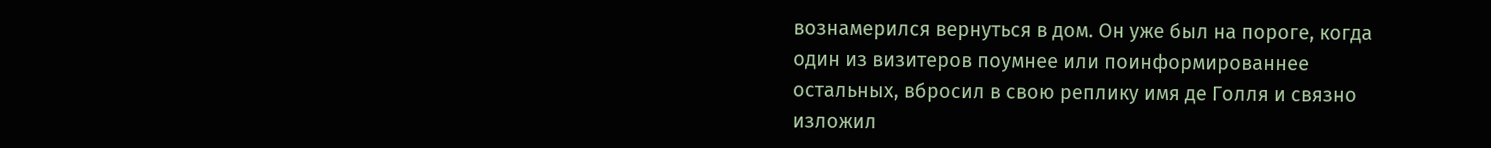вознамерился вернуться в дом. Он уже был на пороге, когда один из визитеров поумнее или поинформированнее остальных, вбросил в свою реплику имя де Голля и связно изложил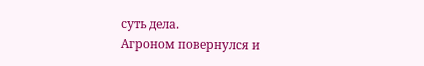суть дела.
Агроном повернулся и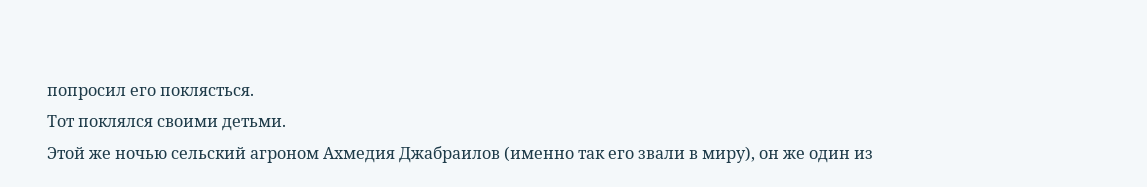попросил его поклясться.
Тот поклялся своими детьми.
Этой же ночью сельский агроном Ахмедия Джабраилов (именно так его звали в миру), он же один из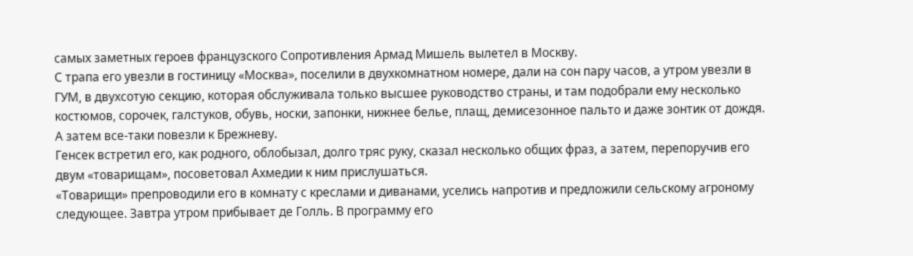самых заметных героев французского Сопротивления Армад Мишель вылетел в Москву.
С трапа его увезли в гостиницу «Москва», поселили в двухкомнатном номере, дали на сон пару часов, а утром увезли в ГУМ, в двухсотую секцию, которая обслуживала только высшее руководство страны, и там подобрали ему несколько костюмов, сорочек, галстуков, обувь, носки, запонки, нижнее белье, плащ, демисезонное пальто и даже зонтик от дождя. А затем все-таки повезли к Брежневу.
Генсек встретил его, как родного, облобызал, долго тряс руку, сказал несколько общих фраз, а затем, перепоручив его двум «товарищам», посоветовал Ахмедии к ним прислушаться.
«Товарищи» препроводили его в комнату с креслами и диванами, уселись напротив и предложили сельскому агроному следующее. Завтра утром прибывает де Голль. В программу его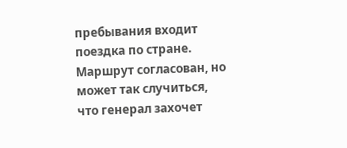пребывания входит поездка по стране.
Маршрут согласован, но может так случиться, что генерал захочет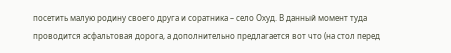посетить малую родину своего друга и соратника – село Охуд. В данный момент туда проводится асфальтовая дорога, а дополнительно предлагается вот что (на стол перед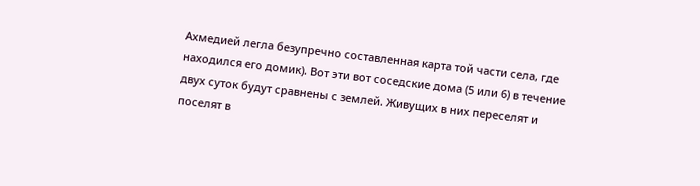Ахмедией легла безупречно составленная карта той части села, где находился его домик). Вот эти вот соседские дома (5 или 6) в течение двух суток будут сравнены с землей. Живущих в них переселят и поселят в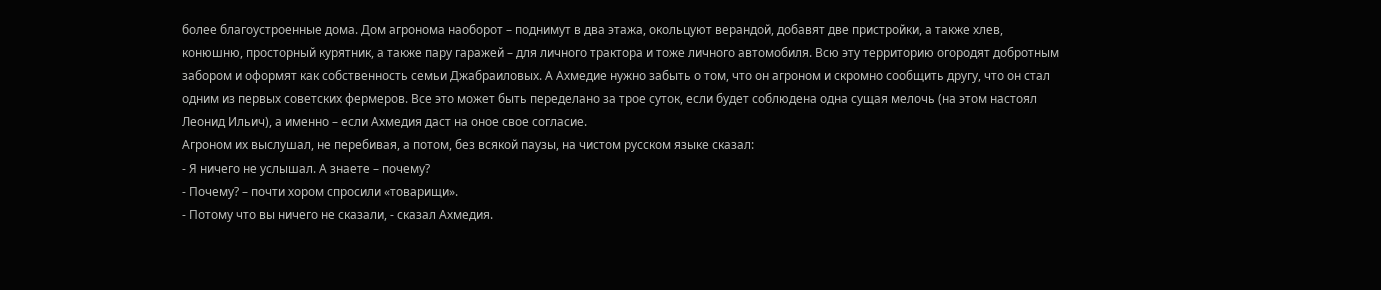более благоустроенные дома. Дом агронома наоборот – поднимут в два этажа, окольцуют верандой, добавят две пристройки, а также хлев, конюшню, просторный курятник, а также пару гаражей – для личного трактора и тоже личного автомобиля. Всю эту территорию огородят добротным забором и оформят как собственность семьи Джабраиловых. А Ахмедие нужно забыть о том, что он агроном и скромно сообщить другу, что он стал одним из первых советских фермеров. Все это может быть переделано за трое суток, если будет соблюдена одна сущая мелочь (на этом настоял Леонид Ильич), а именно – если Ахмедия даст на оное свое согласие.
Агроном их выслушал, не перебивая, а потом, без всякой паузы, на чистом русском языке сказал:
- Я ничего не услышал. А знаете – почему?
- Почему? – почти хором спросили «товарищи».
- Потому что вы ничего не сказали, - сказал Ахмедия.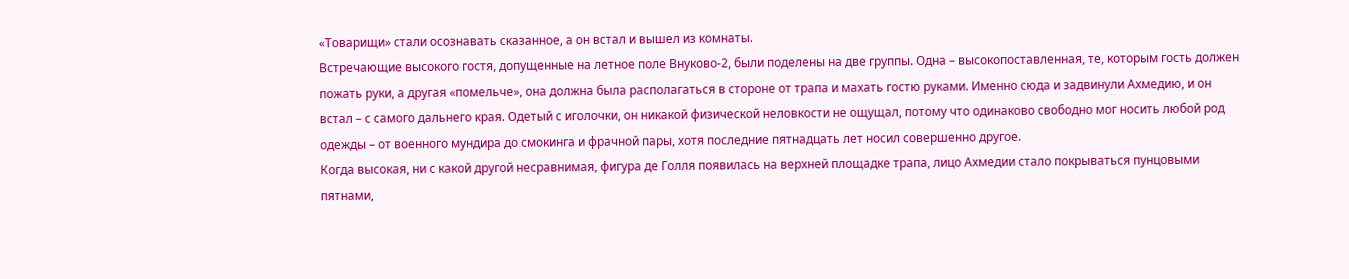«Товарищи» стали осознавать сказанное, а он встал и вышел из комнаты.
Встречающие высокого гостя, допущенные на летное поле Внуково-2, были поделены на две группы. Одна – высокопоставленная, те, которым гость должен пожать руки, а другая «помельче», она должна была располагаться в стороне от трапа и махать гостю руками. Именно сюда и задвинули Ахмедию, и он встал – с самого дальнего края. Одетый с иголочки, он никакой физической неловкости не ощущал, потому что одинаково свободно мог носить любой род одежды – от военного мундира до смокинга и фрачной пары, хотя последние пятнадцать лет носил совершенно другое.
Когда высокая, ни с какой другой несравнимая, фигура де Голля появилась на верхней площадке трапа, лицо Ахмедии стало покрываться пунцовыми пятнами,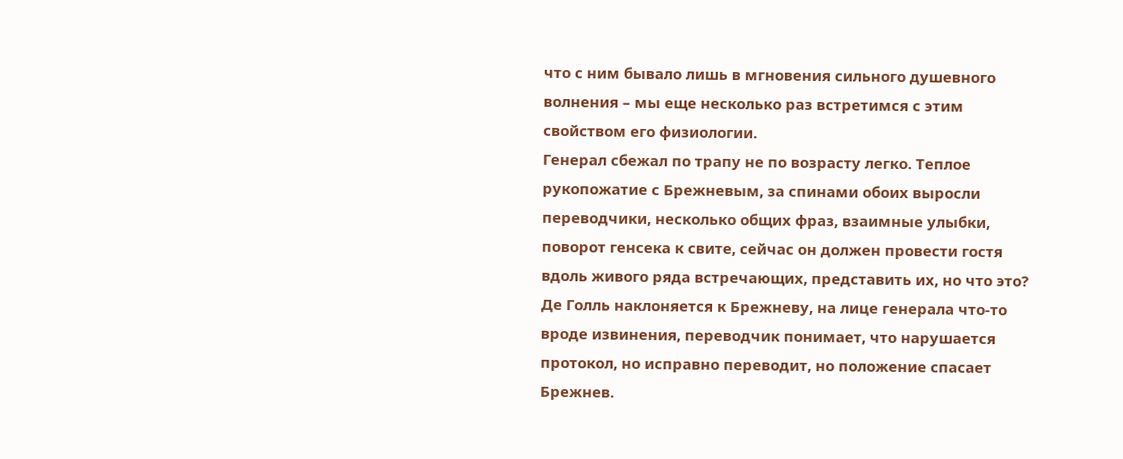что с ним бывало лишь в мгновения сильного душевного волнения – мы еще несколько раз встретимся с этим свойством его физиологии.
Генерал сбежал по трапу не по возрасту легко. Теплое рукопожатие с Брежневым, за спинами обоих выросли переводчики, несколько общих фраз, взаимные улыбки, поворот генсека к свите, сейчас он должен провести гостя вдоль живого ряда встречающих, представить их, но что это? Де Голль наклоняется к Брежневу, на лице генерала что-то вроде извинения, переводчик понимает, что нарушается протокол, но исправно переводит, но положение спасает Брежнев.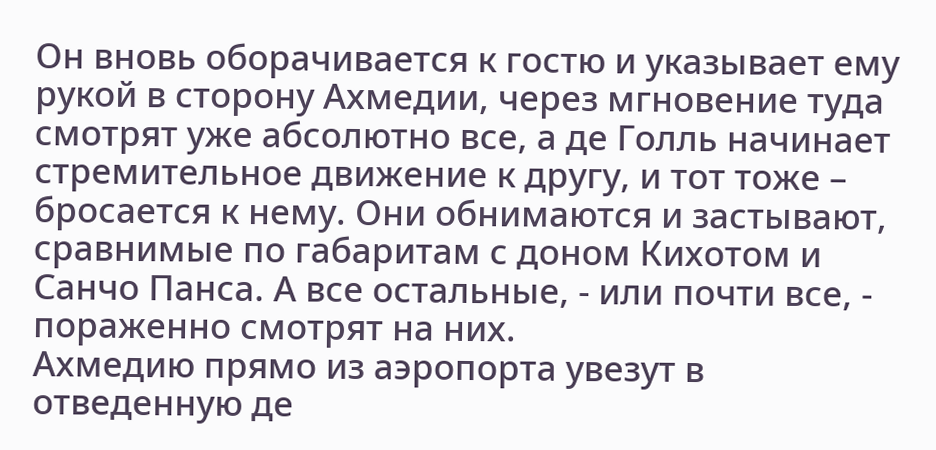Он вновь оборачивается к гостю и указывает ему рукой в сторону Ахмедии, через мгновение туда смотрят уже абсолютно все, а де Голль начинает стремительное движение к другу, и тот тоже – бросается к нему. Они обнимаются и застывают, сравнимые по габаритам с доном Кихотом и Санчо Панса. А все остальные, - или почти все, - пораженно смотрят на них.
Ахмедию прямо из аэропорта увезут в отведенную де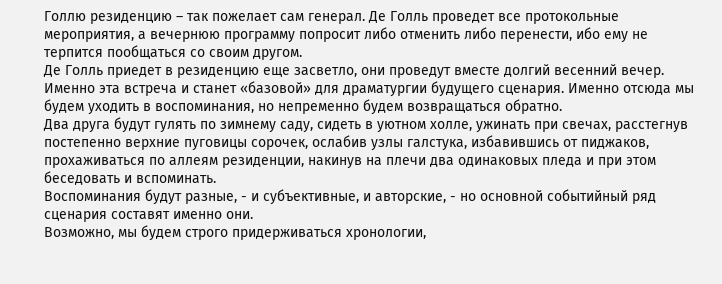Голлю резиденцию – так пожелает сам генерал. Де Голль проведет все протокольные мероприятия, а вечернюю программу попросит либо отменить либо перенести, ибо ему не терпится пообщаться со своим другом.
Де Голль приедет в резиденцию еще засветло, они проведут вместе долгий весенний вечер.
Именно эта встреча и станет «базовой» для драматургии будущего сценария. Именно отсюда мы будем уходить в воспоминания, но непременно будем возвращаться обратно.
Два друга будут гулять по зимнему саду, сидеть в уютном холле, ужинать при свечах, расстегнув постепенно верхние пуговицы сорочек, ослабив узлы галстука, избавившись от пиджаков, прохаживаться по аллеям резиденции, накинув на плечи два одинаковых пледа и при этом беседовать и вспоминать.
Воспоминания будут разные, - и субъективные, и авторские, - но основной событийный ряд сценария составят именно они.
Возможно, мы будем строго придерживаться хронологии,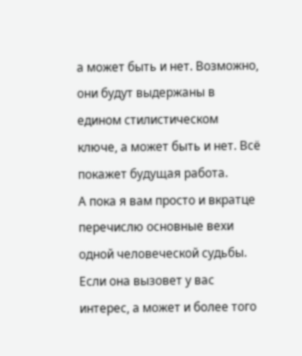а может быть и нет. Возможно, они будут выдержаны в едином стилистическом ключе, а может быть и нет. Всё покажет будущая работа.
А пока я вам просто и вкратце перечислю основные вехи одной человеческой судьбы. Если она вызовет у вас интерес, а может и более того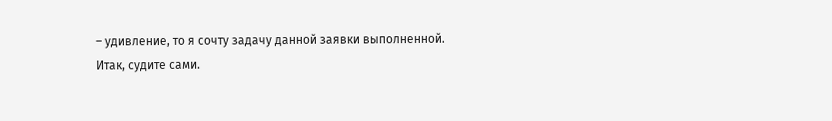– удивление, то я сочту задачу данной заявки выполненной.
Итак, судите сами.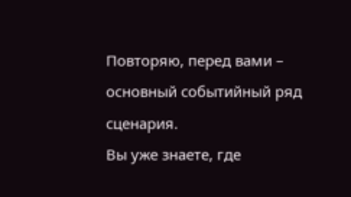Повторяю, перед вами – основный событийный ряд сценария.
Вы уже знаете, где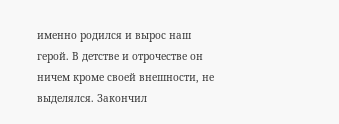именно родился и вырос наш герой. В детстве и отрочестве он ничем кроме своей внешности, не выделялся. Закончил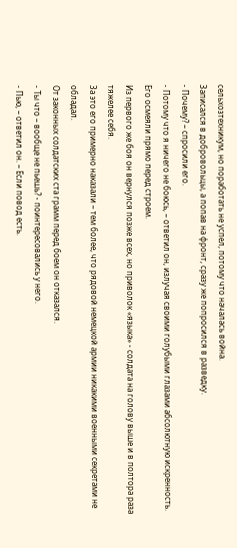сельхозтехникум, но поработать не успел, потому что началась война.
Записался в добровольцы, а попав на фронт, сразу же попросился в разведку.
- Почему? – спросили его.
- Потому что я ничего не боюсь, – ответил он, излучая своими голубыми глазами абсолютную искренность.
Его осмеяли прямо перед строем.
Из первого же боя он вернулся позже всех, но приволок «языка» - солдата на голову выше и в полтора раза тяжелее себя.
За это его примерно наказали – тем более, что рядовой немецкой армии никакими военными секретами не обладал.
От законных солдатских ста грамм перед боем он отказался.
- Ты что – вообще не пьешь? - поинтересовались у него.
- Пью, – ответил он. – Если повод есть.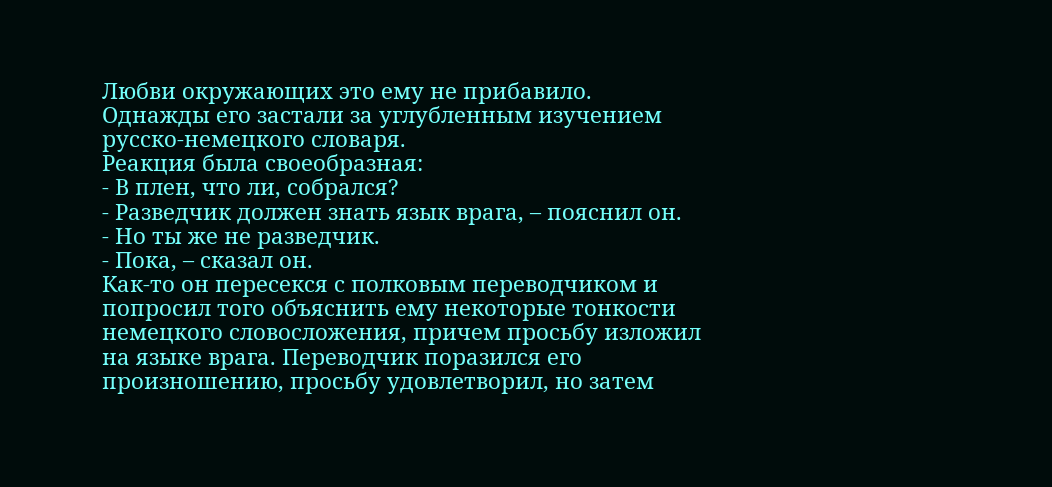Любви окружающих это ему не прибавило.
Однажды его застали за углубленным изучением русско-немецкого словаря.
Реакция была своеобразная:
- В плен, что ли, собрался?
- Разведчик должен знать язык врага, – пояснил он.
- Но ты же не разведчик.
- Пока, – сказал он.
Как-то он пересекся с полковым переводчиком и попросил того объяснить ему некоторые тонкости немецкого словосложения, причем просьбу изложил на языке врага. Переводчик поразился его произношению, просьбу удовлетворил, но затем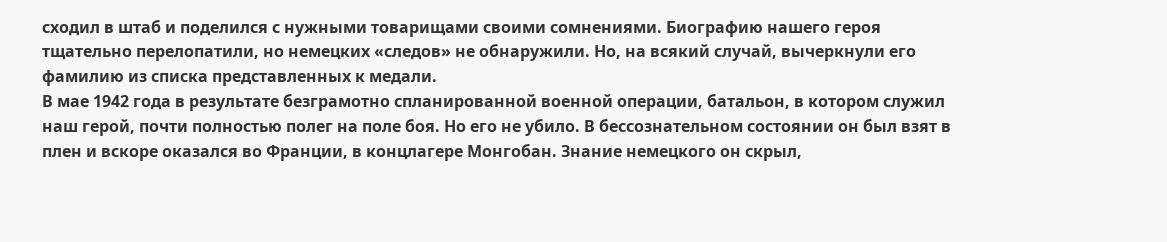сходил в штаб и поделился с нужными товарищами своими сомнениями. Биографию нашего героя тщательно перелопатили, но немецких «следов» не обнаружили. Но, на всякий случай, вычеркнули его фамилию из списка представленных к медали.
В мае 1942 года в результате безграмотно спланированной военной операции, батальон, в котором служил наш герой, почти полностью полег на поле боя. Но его не убило. В бессознательном состоянии он был взят в плен и вскоре оказался во Франции, в концлагере Монгобан. Знание немецкого он скрыл,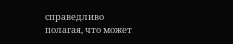справедливо полагая, что может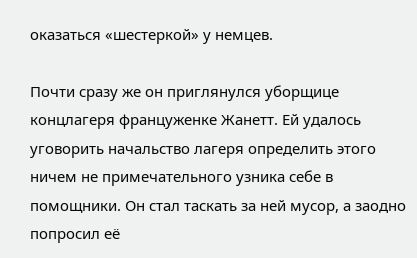оказаться «шестеркой» у немцев.

Почти сразу же он приглянулся уборщице концлагеря француженке Жанетт. Ей удалось уговорить начальство лагеря определить этого ничем не примечательного узника себе в помощники. Он стал таскать за ней мусор, а заодно попросил её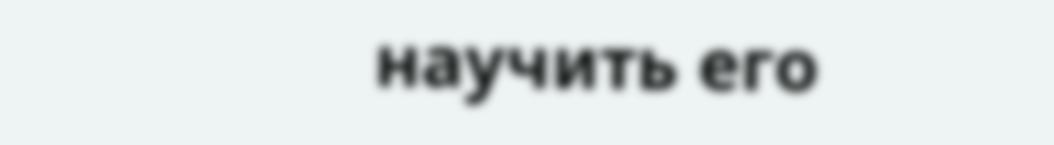научить его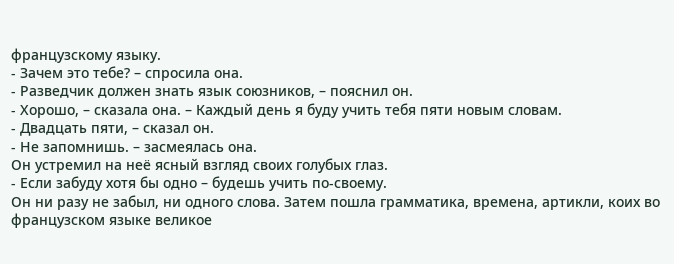французскому языку.
- Зачем это тебе? – спросила она.
- Разведчик должен знать язык союзников, – пояснил он.
- Хорошо, – сказала она. – Каждый день я буду учить тебя пяти новым словам.
- Двадцать пяти, – сказал он.
- Не запомнишь. – засмеялась она.
Он устремил на неё ясный взгляд своих голубых глаз.
- Если забуду хотя бы одно – будешь учить по-своему.
Он ни разу не забыл, ни одного слова. Затем пошла грамматика, времена, артикли, коих во французском языке великое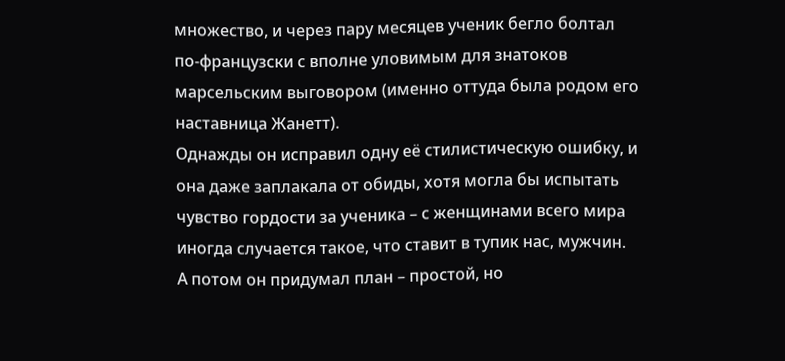множество, и через пару месяцев ученик бегло болтал по-французски с вполне уловимым для знатоков марсельским выговором (именно оттуда была родом его наставница Жанетт).
Однажды он исправил одну её стилистическую ошибку, и она даже заплакала от обиды, хотя могла бы испытать чувство гордости за ученика – с женщинами всего мира иногда случается такое, что ставит в тупик нас, мужчин.
А потом он придумал план – простой, но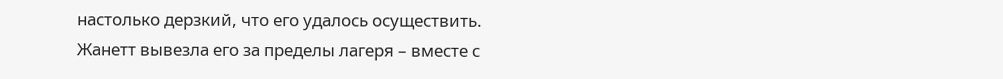настолько дерзкий, что его удалось осуществить.
Жанетт вывезла его за пределы лагеря – вместе с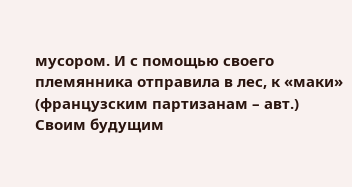мусором. И с помощью своего племянника отправила в лес, к «маки» (французским партизанам – авт.)
Своим будущим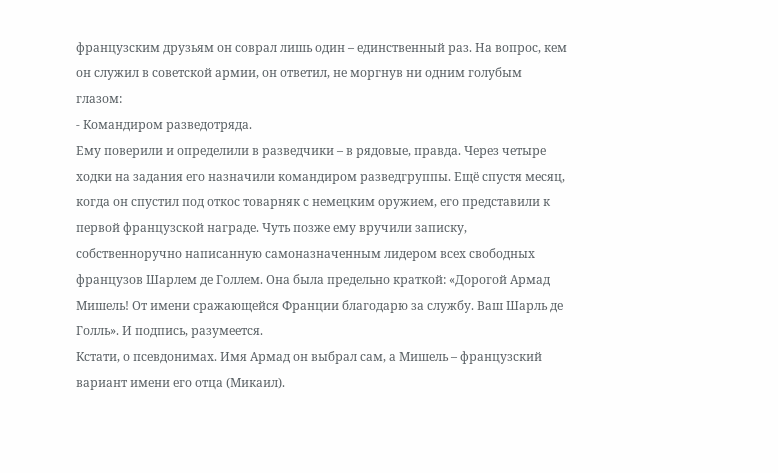французским друзьям он соврал лишь один – единственный раз. На вопрос, кем он служил в советской армии, он ответил, не моргнув ни одним голубым глазом:
- Командиром разведотряда.
Ему поверили и определили в разведчики – в рядовые, правда. Через четыре ходки на задания его назначили командиром разведгруппы. Ещё спустя месяц, когда он спустил под откос товарняк с немецким оружием, его представили к первой французской награде. Чуть позже ему вручили записку, собственноручно написанную самоназначенным лидером всех свободных французов Шарлем де Голлем. Она была предельно краткой: «Дорогой Армад Мишель! От имени сражающейся Франции благодарю за службу. Ваш Шарль де Голль». И подпись, разумеется.
Кстати, о псевдонимах. Имя Армад он выбрал сам, а Мишель – французский вариант имени его отца (Микаил).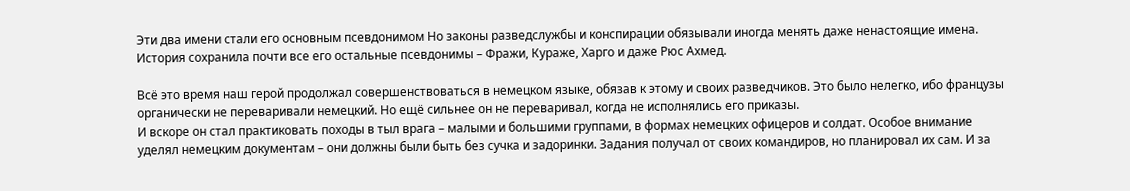Эти два имени стали его основным псевдонимом Но законы разведслужбы и конспирации обязывали иногда менять даже ненастоящие имена.
История сохранила почти все его остальные псевдонимы – Фражи, Кураже, Харго и даже Рюс Ахмед.

Всё это время наш герой продолжал совершенствоваться в немецком языке, обязав к этому и своих разведчиков. Это было нелегко, ибо французы органически не переваривали немецкий. Но ещё сильнее он не переваривал, когда не исполнялись его приказы.
И вскоре он стал практиковать походы в тыл врага – малыми и большими группами, в формах немецких офицеров и солдат. Особое внимание уделял немецким документам – они должны были быть без сучка и задоринки. Задания получал от своих командиров, но планировал их сам. И за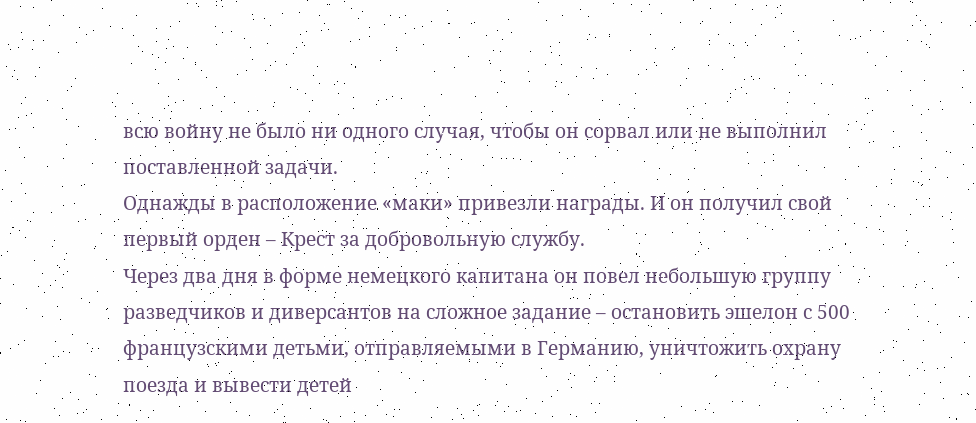всю войну не было ни одного случая, чтобы он сорвал или не выполнил поставленной задачи.
Однажды в расположение «маки» привезли награды. И он получил свой первый орден – Крест за добровольную службу.
Через два дня в форме немецкого капитана он повел небольшую группу разведчиков и диверсантов на сложное задание – остановить эшелон с 500 французскими детьми, отправляемыми в Германию, уничтожить охрану поезда и вывести детей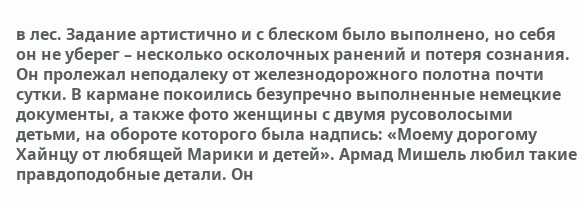в лес. Задание артистично и с блеском было выполнено, но себя он не уберег – несколько осколочных ранений и потеря сознания. Он пролежал неподалеку от железнодорожного полотна почти сутки. В кармане покоились безупречно выполненные немецкие документы, а также фото женщины с двумя русоволосыми детьми, на обороте которого была надпись: «Моему дорогому Хайнцу от любящей Марики и детей». Армад Мишель любил такие правдоподобные детали. Он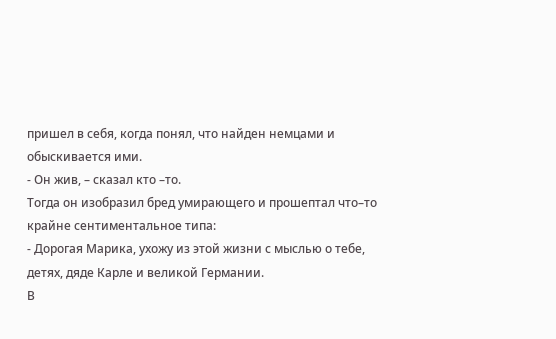пришел в себя, когда понял, что найден немцами и обыскивается ими.
- Он жив, – сказал кто –то.
Тогда он изобразил бред умирающего и прошептал что–то крайне сентиментальное типа:
- Дорогая Марика, ухожу из этой жизни с мыслью о тебе, детях, дяде Карле и великой Германии.
В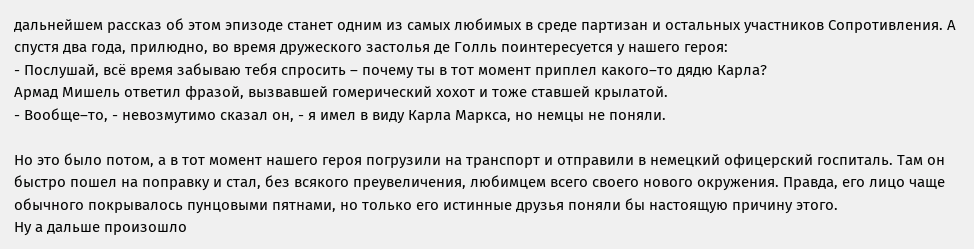дальнейшем рассказ об этом эпизоде станет одним из самых любимых в среде партизан и остальных участников Сопротивления. А спустя два года, прилюдно, во время дружеского застолья де Голль поинтересуется у нашего героя:
- Послушай, всё время забываю тебя спросить – почему ты в тот момент приплел какого–то дядю Карла?
Армад Мишель ответил фразой, вызвавшей гомерический хохот и тоже ставшей крылатой.
- Вообще–то, - невозмутимо сказал он, - я имел в виду Карла Маркса, но немцы не поняли.

Но это было потом, а в тот момент нашего героя погрузили на транспорт и отправили в немецкий офицерский госпиталь. Там он быстро пошел на поправку и стал, без всякого преувеличения, любимцем всего своего нового окружения. Правда, его лицо чаще обычного покрывалось пунцовыми пятнами, но только его истинные друзья поняли бы настоящую причину этого.
Ну а дальше произошло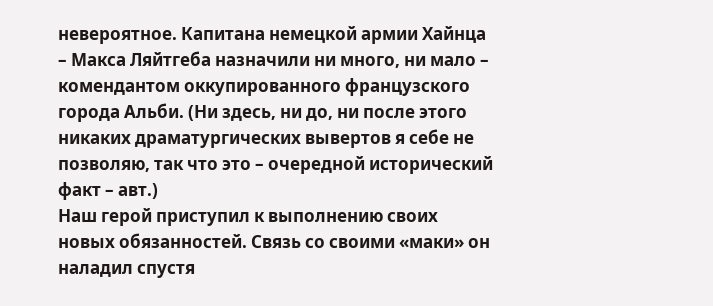невероятное. Капитана немецкой армии Хайнца – Макса Ляйтгеба назначили ни много, ни мало – комендантом оккупированного французского города Альби. (Ни здесь, ни до, ни после этого никаких драматургических вывертов я себе не позволяю, так что это – очередной исторический факт – авт.)
Наш герой приступил к выполнению своих новых обязанностей. Связь со своими «маки» он наладил спустя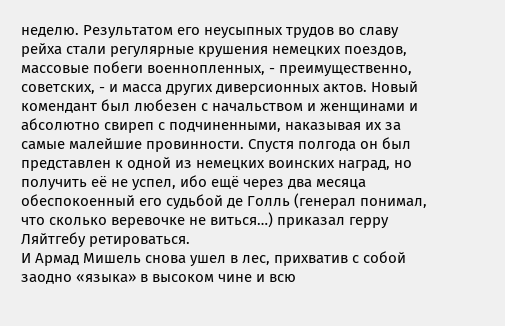неделю. Результатом его неусыпных трудов во славу рейха стали регулярные крушения немецких поездов, массовые побеги военнопленных, - преимущественно, советских, - и масса других диверсионных актов. Новый комендант был любезен с начальством и женщинами и абсолютно свиреп с подчиненными, наказывая их за самые малейшие провинности. Спустя полгода он был представлен к одной из немецких воинских наград, но получить её не успел, ибо ещё через два месяца обеспокоенный его судьбой де Голль (генерал понимал, что сколько веревочке не виться…) приказал герру Ляйтгебу ретироваться.
И Армад Мишель снова ушел в лес, прихватив с собой заодно «языка» в высоком чине и всю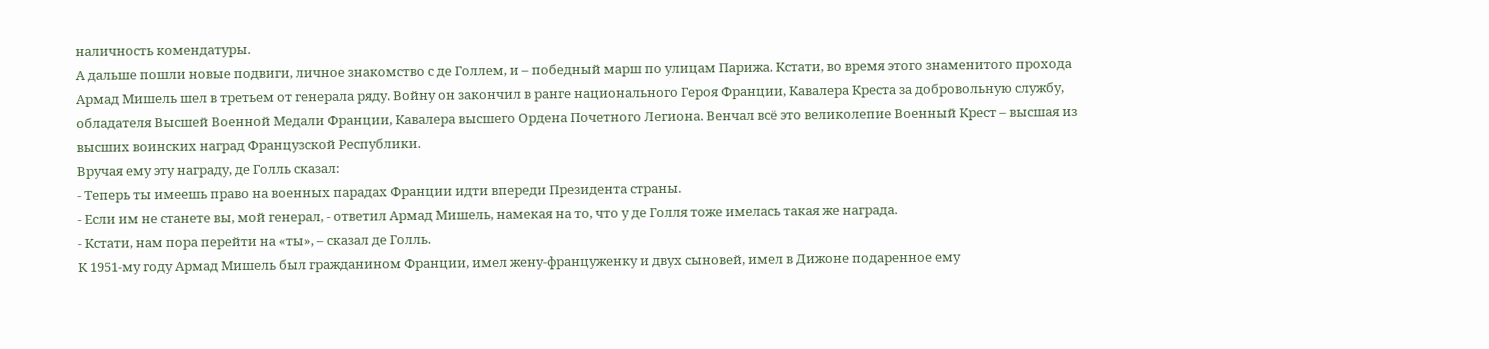наличность комендатуры.
А дальше пошли новые подвиги, личное знакомство с де Голлем, и – победный марш по улицам Парижа. Кстати, во время этого знаменитого прохода Армад Мишель шел в третьем от генерала ряду. Войну он закончил в ранге национального Героя Франции, Кавалера Креста за добровольную службу, обладателя Высшей Военной Медали Франции, Кавалера высшего Ордена Почетного Легиона. Венчал всё это великолепие Военный Крест – высшая из высших воинских наград Французской Республики.
Вручая ему эту награду, де Голль сказал:
- Теперь ты имеешь право на военных парадах Франции идти впереди Президента страны.
- Если им не станете вы, мой генерал, - ответил Армад Мишель, намекая на то, что у де Голля тоже имелась такая же награда.
- Кстати, нам пора перейти на «ты», – сказал де Голль.
К 1951-му году Армад Мишель был гражданином Франции, имел жену-француженку и двух сыновей, имел в Дижоне подаренное ему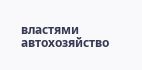властями автохозяйство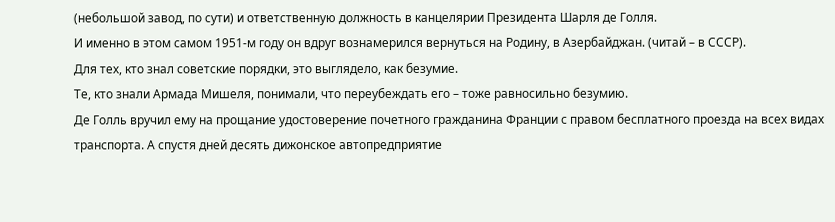(небольшой завод, по сути) и ответственную должность в канцелярии Президента Шарля де Голля.
И именно в этом самом 1951-м году он вдруг вознамерился вернуться на Родину, в Азербайджан. (читай – в СССР).
Для тех, кто знал советские порядки, это выглядело, как безумие.
Те, кто знали Армада Мишеля, понимали, что переубеждать его – тоже равносильно безумию.
Де Голль вручил ему на прощание удостоверение почетного гражданина Франции с правом бесплатного проезда на всех видах транспорта. А спустя дней десять дижонское автопредприятие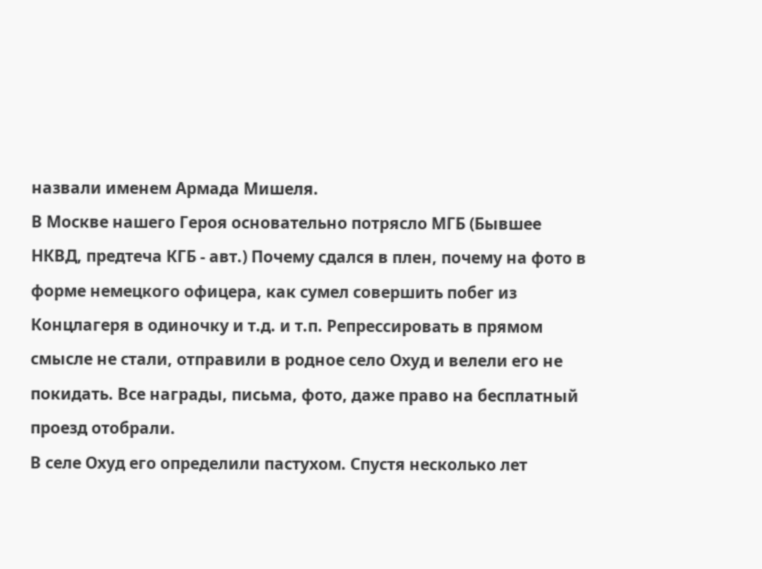назвали именем Армада Мишеля.
В Москве нашего Героя основательно потрясло МГБ (Бывшее НКВД, предтеча КГБ - авт.) Почему сдался в плен, почему на фото в форме немецкого офицера, как сумел совершить побег из Концлагеря в одиночку и т.д. и т.п. Репрессировать в прямом смысле не стали, отправили в родное село Охуд и велели его не покидать. Все награды, письма, фото, даже право на бесплатный проезд отобрали.
В селе Охуд его определили пастухом. Спустя несколько лет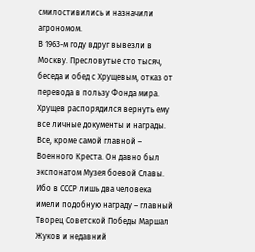смилостивились и назначили агрономом.
В 1963-м году вдруг вывезли в Москву. Пресловутые сто тысяч, беседа и обед с Хрущевым, отказ от перевода в пользу Фонда мира. Хрущев распорядился вернуть ему все личные документы и награды.
Все, кроме самой главной – Военного Креста. Он давно был экспонатом Музея боевой Славы. Ибо в СССР лишь два человека имели подобную награду – главный Творец Советской Победы Маршал Жуков и недавний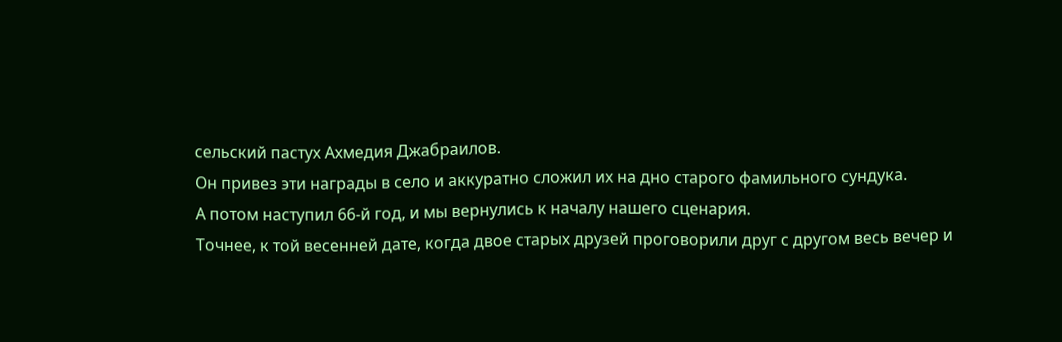сельский пастух Ахмедия Джабраилов.
Он привез эти награды в село и аккуратно сложил их на дно старого фамильного сундука.
А потом наступил 66-й год, и мы вернулись к началу нашего сценария.
Точнее, к той весенней дате, когда двое старых друзей проговорили друг с другом весь вечер и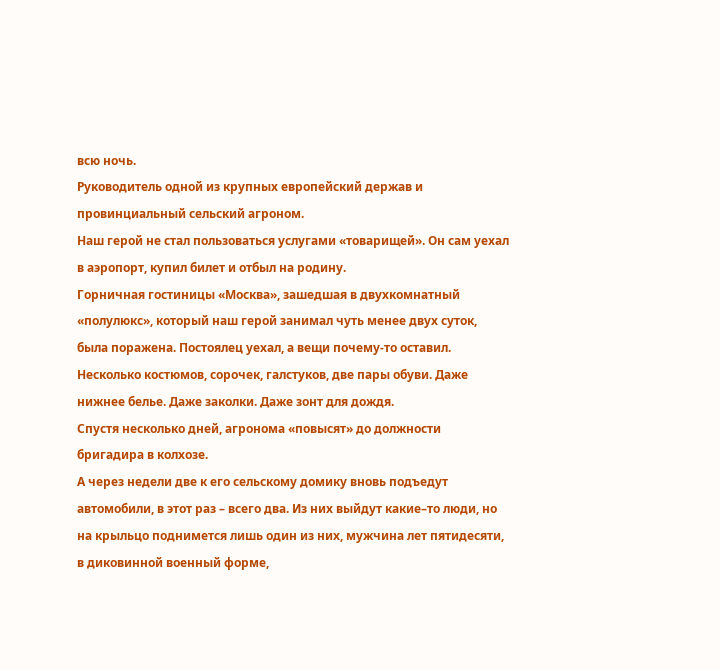всю ночь.
Руководитель одной из крупных европейский держав и провинциальный сельский агроном.
Наш герой не стал пользоваться услугами «товарищей». Он сам уехал в аэропорт, купил билет и отбыл на родину.
Горничная гостиницы «Москва», зашедшая в двухкомнатный «полулюкс», который наш герой занимал чуть менее двух суток, была поражена. Постоялец уехал, а вещи почему-то оставил. Несколько костюмов, сорочек, галстуков, две пары обуви. Даже нижнее белье. Даже заколки. Даже зонт для дождя.
Спустя несколько дней, агронома «повысят» до должности бригадира в колхозе.
А через недели две к его сельскому домику вновь подъедут автомобили, в этот раз – всего два. Из них выйдут какие–то люди, но на крыльцо поднимется лишь один из них, мужчина лет пятидесяти, в диковинной военный форме,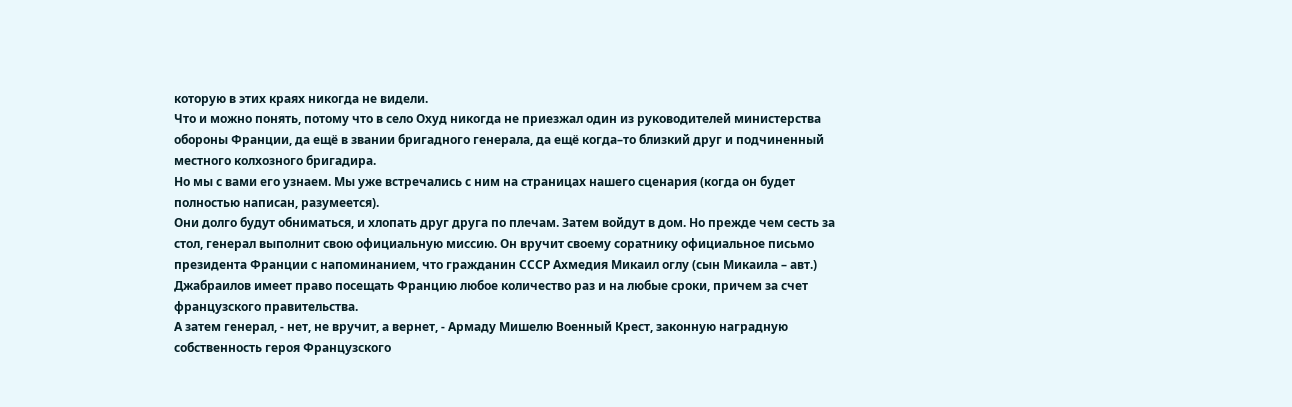которую в этих краях никогда не видели.
Что и можно понять, потому что в село Охуд никогда не приезжал один из руководителей министерства обороны Франции, да ещё в звании бригадного генерала, да ещё когда–то близкий друг и подчиненный местного колхозного бригадира.
Но мы с вами его узнаем. Мы уже встречались с ним на страницах нашего сценария (когда он будет полностью написан, разумеется).
Они долго будут обниматься, и хлопать друг друга по плечам. Затем войдут в дом. Но прежде чем сесть за стол, генерал выполнит свою официальную миссию. Он вручит своему соратнику официальное письмо президента Франции с напоминанием, что гражданин СССР Ахмедия Микаил оглу (сын Микаила – авт.) Джабраилов имеет право посещать Францию любое количество раз и на любые сроки, причем за счет французского правительства.
А затем генерал, - нет, не вручит, а вернет, - Армаду Мишелю Военный Крест, законную наградную собственность героя Французского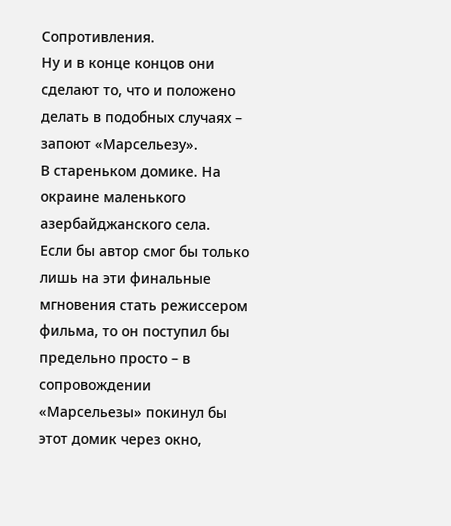Сопротивления.
Ну и в конце концов они сделают то, что и положено делать в подобных случаях – запоют «Марсельезу».
В стареньком домике. На окраине маленького азербайджанского села.
Если бы автор смог бы только лишь на эти финальные мгновения стать режиссером фильма, то он поступил бы предельно просто – в сопровождении «Марсельезы» покинул бы этот домик через окно,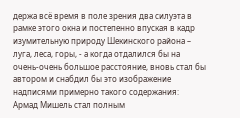держа всё время в поле зрения два силуэта в рамке этого окна и постепенно впуская в кадр изумительную природу Шекинского района – луга, леса, горы, - а когда отдалился бы на очень-очень большое расстояние, вновь стал бы автором и снабдил бы это изображение надписями примерно такого содержания:
Армад Мишель стал полным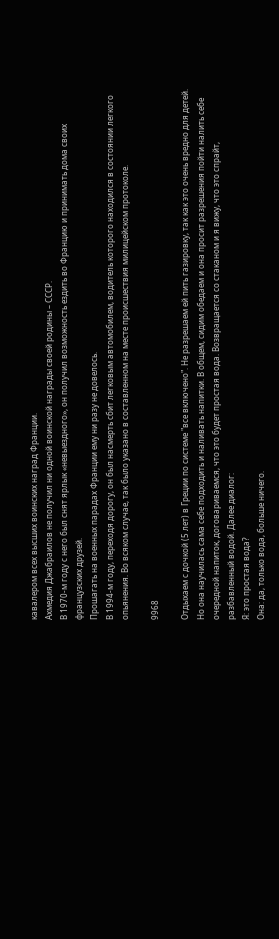кавалером всех высших воинских наград Франции.
Ахмедия Джабраилов не получил ни одной воинской награды своей родины – СССР.
В 1970-м году с него был снят ярлык «невыездного», он получил возможность ездить во Францию и принимать дома своих французских друзей.
Прошагать на военных парадах Франции ему ни разу не довелось.
В 1994-м году, переходя дорогу, он был насмерть сбит легковым автомобилем, водитель которого находился в состоянии легкого опьянения. Во всяком случае, так было указано в составленном на месте происшествия милицейском протоколе.

9968

Отдыхаем с дочкой (5 лет) в Греции по системе "все включено". Не разрешаем ей пить газировку, так как это очень вредно для детей. Но она научилась сама себе подходить и наливать напитки. В общем, сидим обедаем и она просит разрешения пойти налить себе очередной напиток, договариваемся, что это будет простая вода. Возвращается со стаканом и я вижу, что это спрайт, разбавленный водой. Далее диалог:
Я: это простая вода?
Она: да, только вода, больше ничего.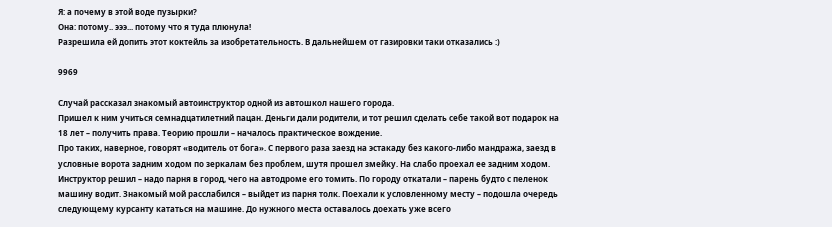Я: а почему в этой воде пузырки?
Она: потому.. эээ... потому что я туда плюнула!
Разрешила ей допить этот коктейль за изобретательность. В дальнейшем от газировки таки отказались :)

9969

Случай рассказал знакомый автоинструктор одной из автошкол нашего города.
Пришел к ним учиться семнадцатилетний пацан. Деньги дали родители, и тот решил сделать себе такой вот подарок на 18 лет – получить права. Теорию прошли – началось практическое вождение.
Про таких, наверное, говорят «водитель от бога». С первого раза заезд на эстакаду без какого-либо мандража, заезд в условные ворота задним ходом по зеркалам без проблем, шутя прошел змейку. На слабо проехал ее задним ходом. Инструктор решил – надо парня в город, чего на автодроме его томить. По городу откатали – парень будто с пеленок машину водит. Знакомый мой расслабился – выйдет из парня толк. Поехали к условленному месту – подошла очередь следующему курсанту кататься на машине. До нужного места оставалось доехать уже всего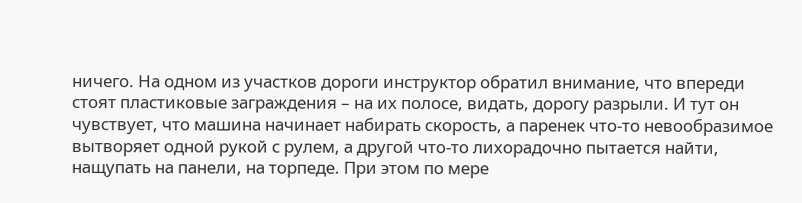ничего. На одном из участков дороги инструктор обратил внимание, что впереди стоят пластиковые заграждения – на их полосе, видать, дорогу разрыли. И тут он чувствует, что машина начинает набирать скорость, а паренек что-то невообразимое вытворяет одной рукой с рулем, а другой что-то лихорадочно пытается найти, нащупать на панели, на торпеде. При этом по мере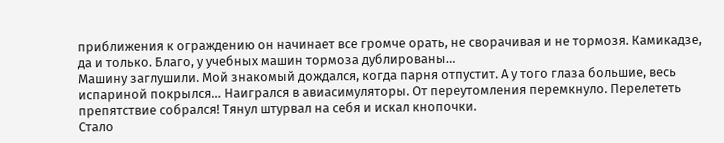приближения к ограждению он начинает все громче орать, не сворачивая и не тормозя. Камикадзе, да и только. Благо, у учебных машин тормоза дублированы…
Машину заглушили. Мой знакомый дождался, когда парня отпустит. А у того глаза большие, весь испариной покрылся… Наигрался в авиасимуляторы. От переутомления перемкнуло. Перелететь препятствие собрался! Тянул штурвал на себя и искал кнопочки.
Стало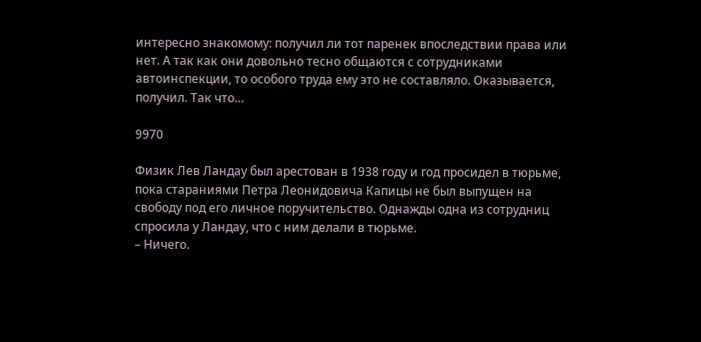интересно знакомому: получил ли тот паренек впоследствии права или нет. А так как они довольно тесно общаются с сотрудниками автоинспекции, то особого труда ему это не составляло. Оказывается, получил. Так что…

9970

Физик Лев Ландау был арестован в 1938 году и год просидел в тюрьме, пока стараниями Петра Леонидовича Капицы не был выпущен на свободу под его личное поручительство. Однажды одна из сотрудниц спросила у Ландау, что с ним делали в тюрьме.
– Ничего.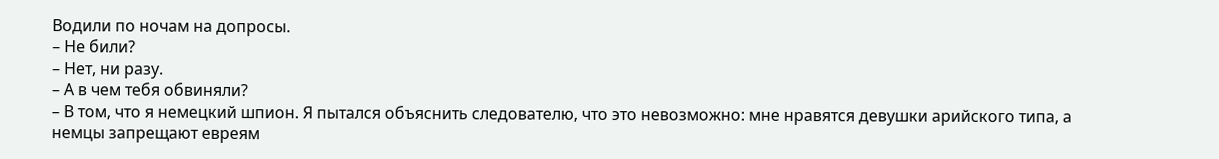Водили по ночам на допросы.
– Не били?
– Нет, ни разу.
– А в чем тебя обвиняли?
– В том, что я немецкий шпион. Я пытался объяснить следователю, что это невозможно: мне нравятся девушки арийского типа, а немцы запрещают евреям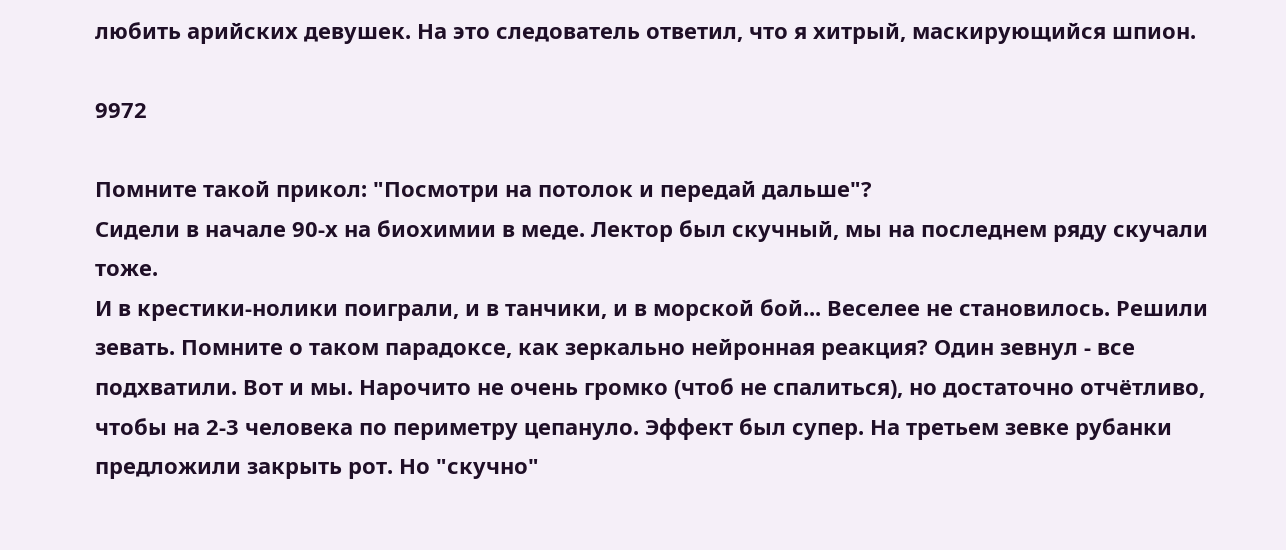любить арийских девушек. На это следователь ответил, что я хитрый, маскирующийся шпион.

9972

Помните такой прикол: "Посмотри на потолок и передай дальше"?
Сидели в начале 90-х на биохимии в меде. Лектор был скучный, мы на последнем ряду скучали тоже.
И в крестики-нолики поиграли, и в танчики, и в морской бой... Веселее не становилось. Решили зевать. Помните о таком парадоксе, как зеркально нейронная реакция? Один зевнул - все подхватили. Вот и мы. Нарочито не очень громко (чтоб не спалиться), но достаточно отчётливо, чтобы на 2-3 человека по периметру цепануло. Эффект был супер. На третьем зевке рубанки предложили закрыть рот. Но "скучно"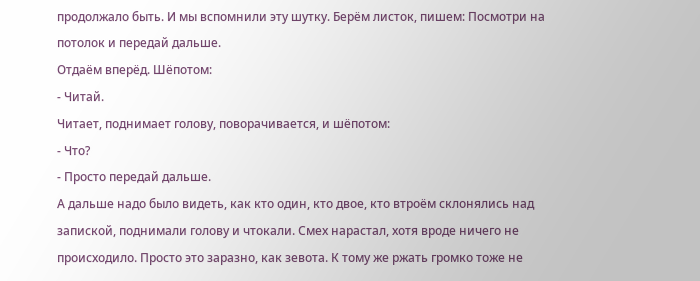продолжало быть. И мы вспомнили эту шутку. Берём листок, пишем: Посмотри на потолок и передай дальше.
Отдаём вперёд. Шёпотом:
- Читай.
Читает, поднимает голову, поворачивается, и шёпотом:
- Что?
- Просто передай дальше.
А дальше надо было видеть, как кто один, кто двое, кто втроём склонялись над запиской, поднимали голову и чтокали. Смех нарастал, хотя вроде ничего не происходило. Просто это заразно, как зевота. К тому же ржать громко тоже не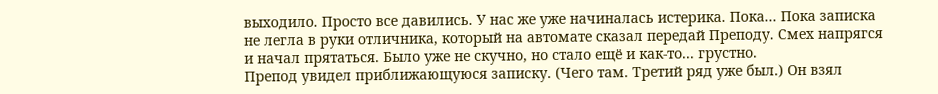выходило. Просто все давились. У нас же уже начиналась истерика. Пока... Пока записка не легла в руки отличника, который на автомате сказал передай Преподу. Смех напрягся и начал прятаться. Было уже не скучно, но стало ещё и как-то... грустно.
Препод увидел приближающуюся записку. (Чего там. Третий ряд уже был.) Он взял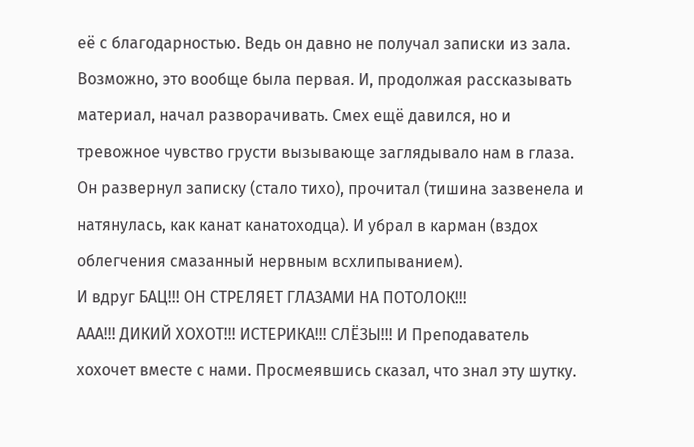её с благодарностью. Ведь он давно не получал записки из зала. Возможно, это вообще была первая. И, продолжая рассказывать материал, начал разворачивать. Смех ещё давился, но и тревожное чувство грусти вызывающе заглядывало нам в глаза.
Он развернул записку (стало тихо), прочитал (тишина зазвенела и натянулась, как канат канатоходца). И убрал в карман (вздох облегчения смазанный нервным всхлипыванием).
И вдруг БАЦ!!! ОН СТРЕЛЯЕТ ГЛАЗАМИ НА ПОТОЛОК!!!
ААА!!! ДИКИЙ ХОХОТ!!! ИСТЕРИКА!!! СЛЁЗЫ!!! И Преподаватель хохочет вместе с нами. Просмеявшись сказал, что знал эту шутку.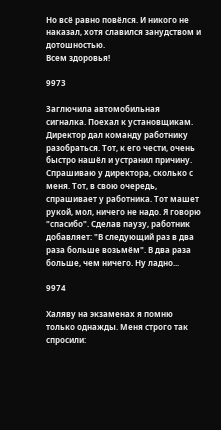Но всё равно повёлся. И никого не наказал, хотя славился занудством и дотошностью.
Всем здоровья!

9973

Заглючила автомобильная сигналка. Поехал к установщикам. Директор дал команду работнику разобраться. Тот, к его чести, очень быстро нашёл и устранил причину. Спрашиваю у директора, сколько с меня. Тот, в свою очередь, спрашивает у работника. Тот машет рукой, мол, ничего не надо. Я говорю "спасибо". Сделав паузу, работник добавляет: "В следующий раз в два раза больше возьмём". В два раза больше, чем ничего. Ну ладно...

9974

Халяву на экзаменах я помню только однажды. Меня строго так спросили: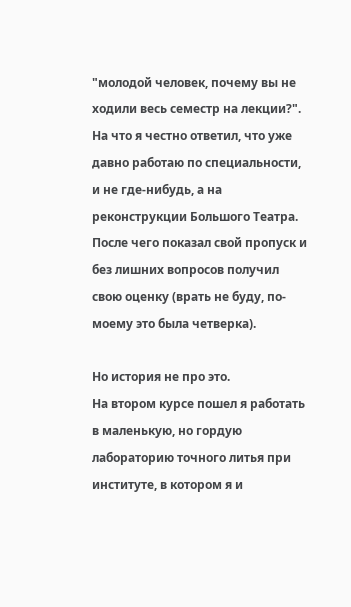"молодой человек, почему вы не ходили весь семестр на лекции?". На что я честно ответил, что уже давно работаю по специальности, и не где-нибудь, а на реконструкции Большого Театра. После чего показал свой пропуск и без лишних вопросов получил свою оценку (врать не буду, по-моему это была четверка).

Но история не про это.
На втором курсе пошел я работать в маленькую, но гордую лабораторию точного литья при институте, в котором я и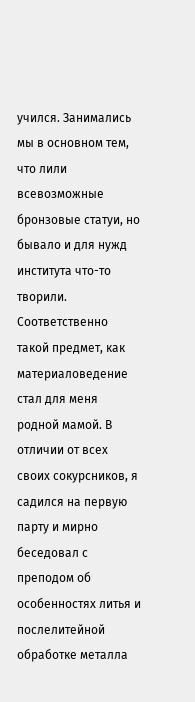учился. Занимались мы в основном тем, что лили всевозможные бронзовые статуи, но бывало и для нужд института что-то творили. Соответственно такой предмет, как материаловедение стал для меня родной мамой. В отличии от всех своих сокурсников, я садился на первую парту и мирно беседовал с преподом об особенностях литья и послелитейной обработке металла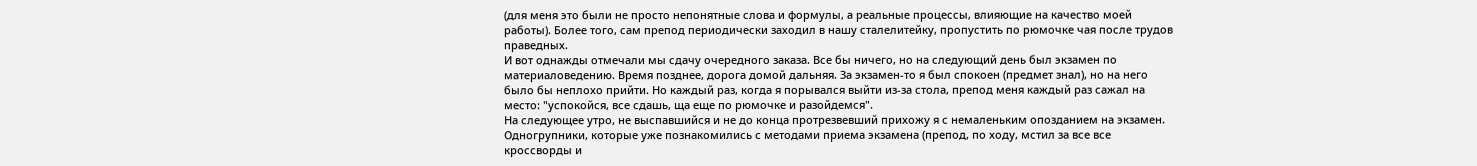(для меня это были не просто непонятные слова и формулы, а реальные процессы, влияющие на качество моей работы). Более того, сам препод периодически заходил в нашу сталелитейку, пропустить по рюмочке чая после трудов праведных.
И вот однажды отмечали мы сдачу очередного заказа. Все бы ничего, но на следующий день был экзамен по материаловедению. Время позднее, дорога домой дальняя. За экзамен-то я был спокоен (предмет знал), но на него было бы неплохо прийти. Но каждый раз, когда я порывался выйти из-за стола, препод меня каждый раз сажал на место: "успокойся, все сдашь, ща еще по рюмочке и разойдемся".
На следующее утро, не выспавшийся и не до конца протрезвевший прихожу я с немаленьким опозданием на экзамен. Одногрупники, которые уже познакомились с методами приема экзамена (препод, по ходу, мстил за все все кроссворды и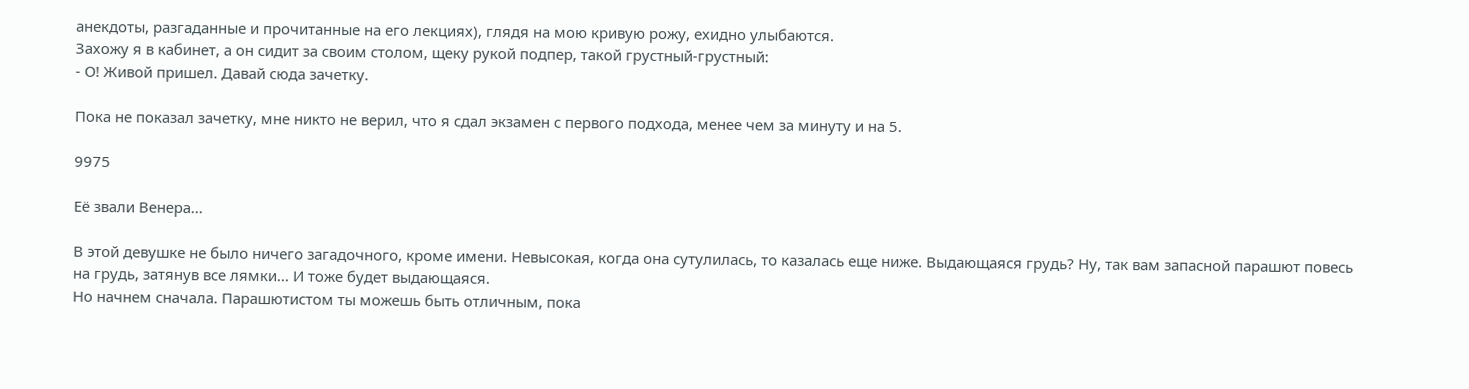анекдоты, разгаданные и прочитанные на его лекциях), глядя на мою кривую рожу, ехидно улыбаются.
Захожу я в кабинет, а он сидит за своим столом, щеку рукой подпер, такой грустный-грустный:
- О! Живой пришел. Давай сюда зачетку.

Пока не показал зачетку, мне никто не верил, что я сдал экзамен с первого подхода, менее чем за минуту и на 5.

9975

Её звали Венера...

В этой девушке не было ничего загадочного, кроме имени. Невысокая, когда она сутулилась, то казалась еще ниже. Выдающаяся грудь? Ну, так вам запасной парашют повесь на грудь, затянув все лямки... И тоже будет выдающаяся.
Но начнем сначала. Парашютистом ты можешь быть отличным, пока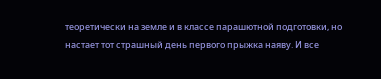теоретически на земле и в классе парашютной подготовки, но настает тот страшный день первого прыжка наяву. И все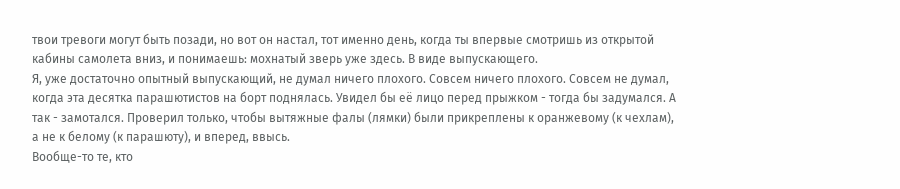твои тревоги могут быть позади, но вот он настал, тот именно день, когда ты впервые смотришь из открытой кабины самолета вниз, и понимаешь: мохнатый зверь уже здесь. В виде выпускающего.
Я, уже достаточно опытный выпускающий, не думал ничего плохого. Совсем ничего плохого. Совсем не думал, когда эта десятка парашютистов на борт поднялась. Увидел бы её лицо перед прыжком - тогда бы задумался. А так - замотался. Проверил только, чтобы вытяжные фалы (лямки) были прикреплены к оранжевому (к чехлам), а не к белому (к парашюту), и вперед, ввысь.
Вообще-то те, кто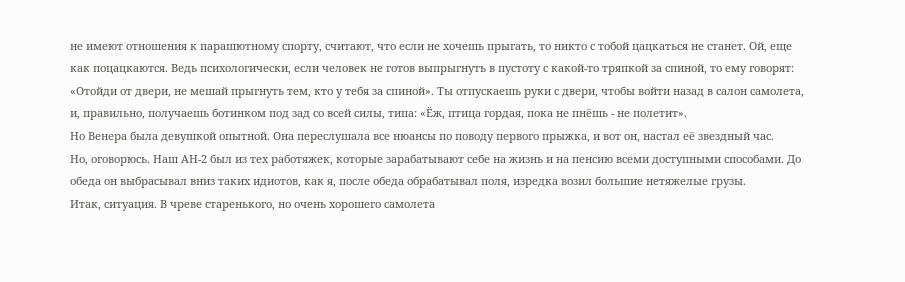не имеют отношения к парашютному спорту, считают, что если не хочешь прыгать, то никто с тобой цацкаться не станет. Ой, еще как поцацкаются. Ведь психологически, если человек не готов выпрыгнуть в пустоту с какой-то тряпкой за спиной, то ему говорят: «Отойди от двери, не мешай прыгнуть тем, кто у тебя за спиной». Ты отпускаешь руки с двери, чтобы войти назад в салон самолета, и, правильно, получаешь ботинком под зад со всей силы, типа: «Ёж, птица гордая, пока не пнёшь - не полетит».
Но Венера была девушкой опытной. Она переслушала все нюансы по поводу первого прыжка, и вот он, настал её звездный час.
Но, оговорюсь. Наш АН-2 был из тех работяжек, которые зарабатывают себе на жизнь и на пенсию всеми доступными способами. До обеда он выбрасывал вниз таких идиотов, как я, после обеда обрабатывал поля, изредка возил большие нетяжелые грузы.
Итак, ситуация. В чреве старенького, но очень хорошего самолета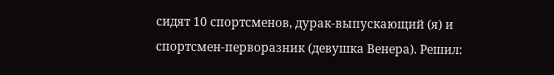сидят 10 спортсменов, дурак-выпускающий (я) и спортсмен-перворазник (девушка Венера). Решил: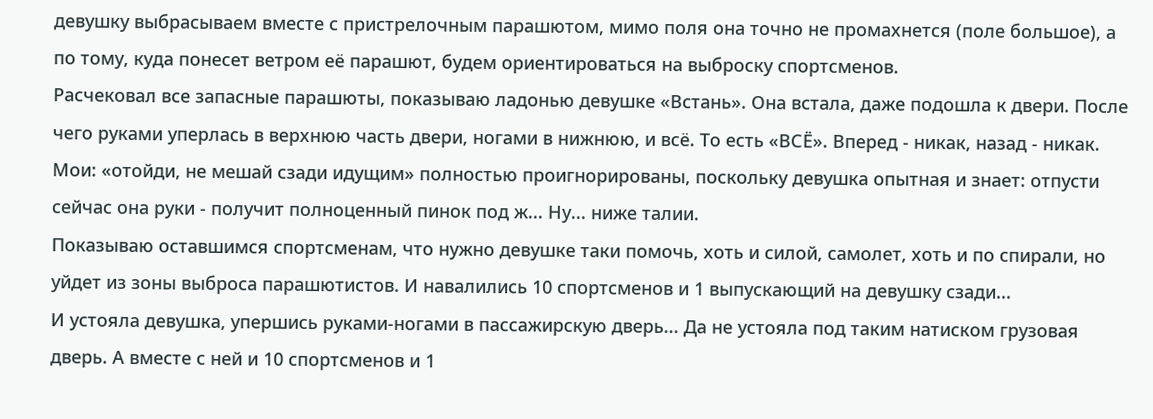девушку выбрасываем вместе с пристрелочным парашютом, мимо поля она точно не промахнется (поле большое), а по тому, куда понесет ветром её парашют, будем ориентироваться на выброску спортсменов.
Расчековал все запасные парашюты, показываю ладонью девушке «Встань». Она встала, даже подошла к двери. После чего руками уперлась в верхнюю часть двери, ногами в нижнюю, и всё. То есть «ВСЁ». Вперед - никак, назад - никак. Мои: «отойди, не мешай сзади идущим» полностью проигнорированы, поскольку девушка опытная и знает: отпусти сейчас она руки - получит полноценный пинок под ж... Ну... ниже талии.
Показываю оставшимся спортсменам, что нужно девушке таки помочь, хоть и силой, самолет, хоть и по спирали, но уйдет из зоны выброса парашютистов. И навалились 10 спортсменов и 1 выпускающий на девушку сзади...
И устояла девушка, упершись руками-ногами в пассажирскую дверь... Да не устояла под таким натиском грузовая дверь. А вместе с ней и 10 спортсменов и 1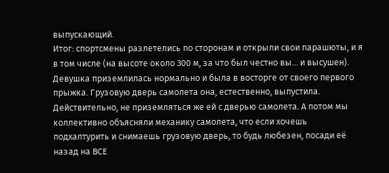выпускающий.
Итог: спортсмены разлетелись по сторонам и открыли свои парашюты, и я в том числе (на высоте около 300 м, за что был честно вы... и высушен). Девушка приземлилась нормально и была в восторге от своего первого прыжка. Грузовую дверь самолета она, естественно, выпустила. Действительно, не приземляться же ей с дверью самолета. А потом мы коллективно объясняли механику самолета, что если хочешь подхалтурить и снимаешь грузовую дверь, то будь любезен, посади её назад на ВСЕ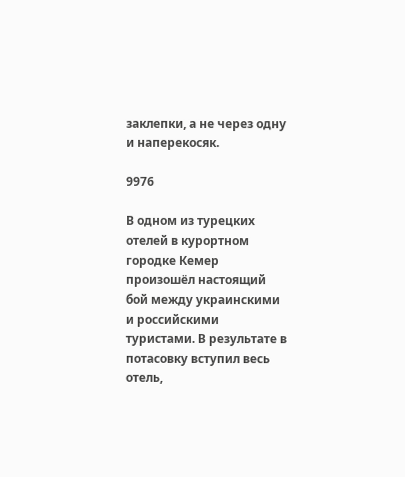заклепки, а не через одну и наперекосяк.

9976

В одном из турецких отелей в курортном городке Кемер произошёл настоящий бой между украинскими и российскими туристами. В результате в потасовку вступил весь отель,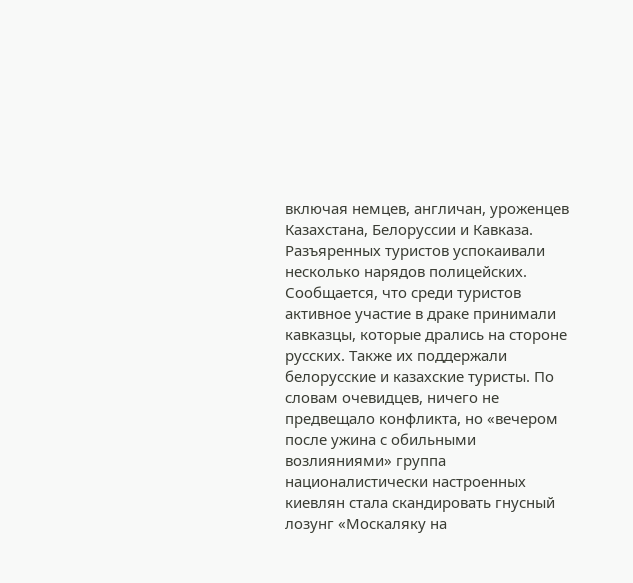включая немцев, англичан, уроженцев Казахстана, Белоруссии и Кавказа. Разъяренных туристов успокаивали несколько нарядов полицейских. Сообщается, что среди туристов активное участие в драке принимали кавказцы, которые дрались на стороне русских. Также их поддержали белорусские и казахские туристы. По словам очевидцев, ничего не предвещало конфликта, но «вечером после ужина с обильными возлияниями» группа националистически настроенных киевлян стала скандировать гнусный лозунг «Москаляку на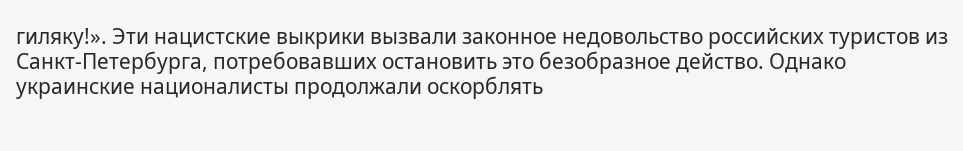гиляку!». Эти нацистские выкрики вызвали законное недовольство российских туристов из Санкт-Петербурга, потребовавших остановить это безобразное действо. Однако украинские националисты продолжали оскорблять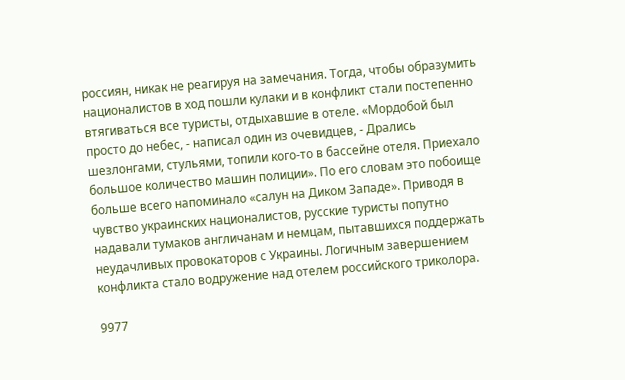россиян, никак не реагируя на замечания. Тогда, чтобы образумить националистов в ход пошли кулаки и в конфликт стали постепенно втягиваться все туристы, отдыхавшие в отеле. «Мордобой был просто до небес, - написал один из очевидцев, - Дрались шезлонгами, стульями, топили кого-то в бассейне отеля. Приехало большое количество машин полиции». По его словам это побоище больше всего напоминало «салун на Диком Западе». Приводя в чувство украинских националистов, русские туристы попутно надавали тумаков англичанам и немцам, пытавшихся поддержать неудачливых провокаторов с Украины. Логичным завершением конфликта стало водружение над отелем российского триколора.

9977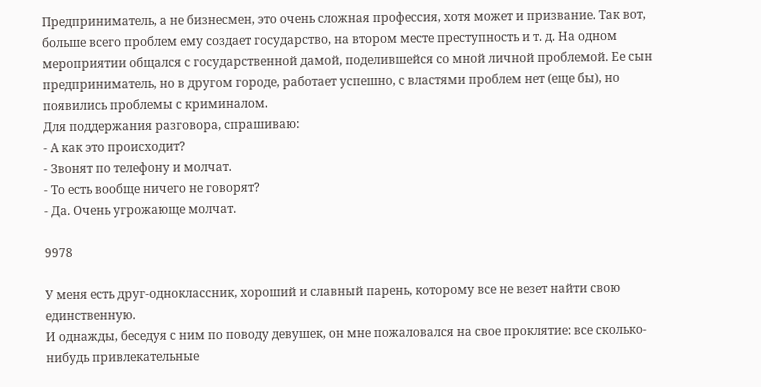Предприниматель, а не бизнесмен, это очень сложная профессия, хотя может и призвание. Так вот, больше всего проблем ему создает государство, на втором месте преступность и т. д. На одном мероприятии общался с государственной дамой, поделившейся со мной личной проблемой. Ее сын предприниматель, но в другом городе, работает успешно, с властями проблем нет (еще бы), но появились проблемы с криминалом.
Для поддержания разговора, спрашиваю:
- А как это происходит?
- Звонят по телефону и молчат.
- То есть вообще ничего не говорят?
- Да. Очень угрожающе молчат.

9978

У меня есть друг-одноклассник, хороший и славный парень, которому все не везет найти свою единственную.
И однажды, беседуя с ним по поводу девушек, он мне пожаловался на свое проклятие: все сколько-нибудь привлекательные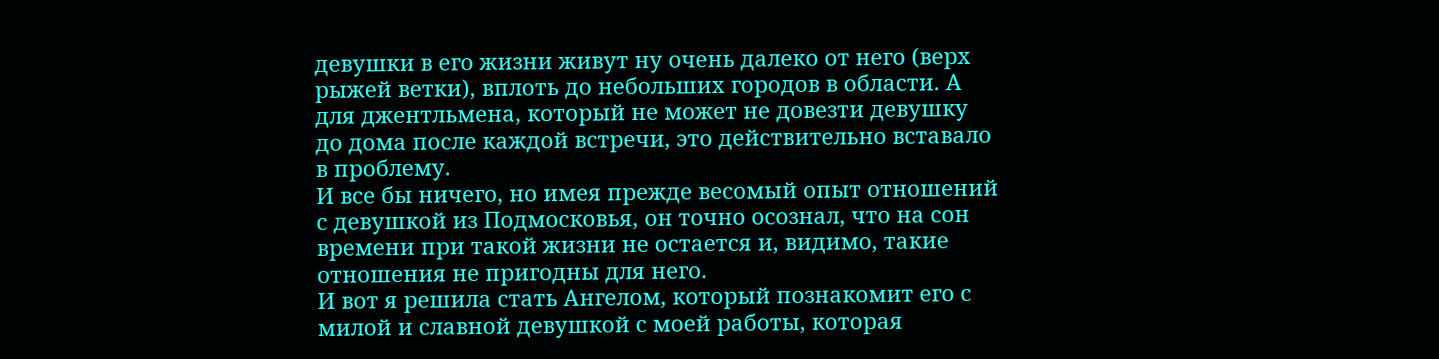девушки в его жизни живут ну очень далеко от него (верх рыжей ветки), вплоть до небольших городов в области. А для джентльмена, который не может не довезти девушку до дома после каждой встречи, это действительно вставало в проблему.
И все бы ничего, но имея прежде весомый опыт отношений с девушкой из Подмосковья, он точно осознал, что на сон времени при такой жизни не остается и, видимо, такие отношения не пригодны для него.
И вот я решила стать Ангелом, который познакомит его с милой и славной девушкой с моей работы, которая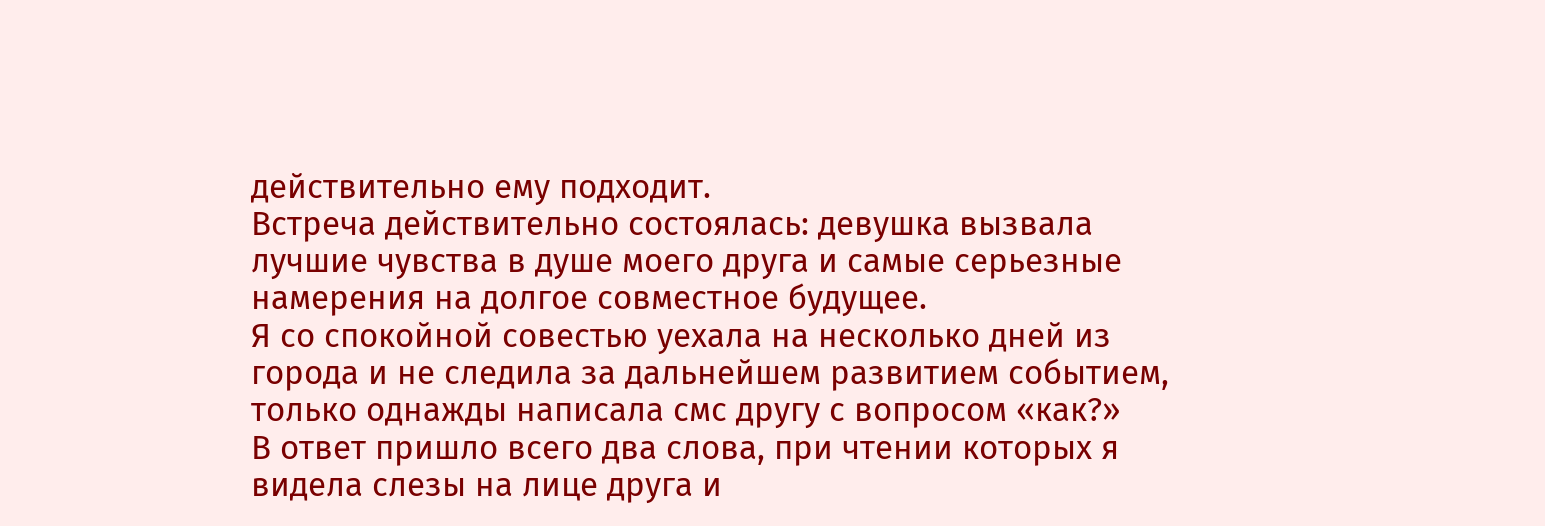действительно ему подходит.
Встреча действительно состоялась: девушка вызвала лучшие чувства в душе моего друга и самые серьезные намерения на долгое совместное будущее.
Я со спокойной совестью уехала на несколько дней из города и не следила за дальнейшем развитием событием, только однажды написала смс другу с вопросом «как?»
В ответ пришло всего два слова, при чтении которых я видела слезы на лице друга и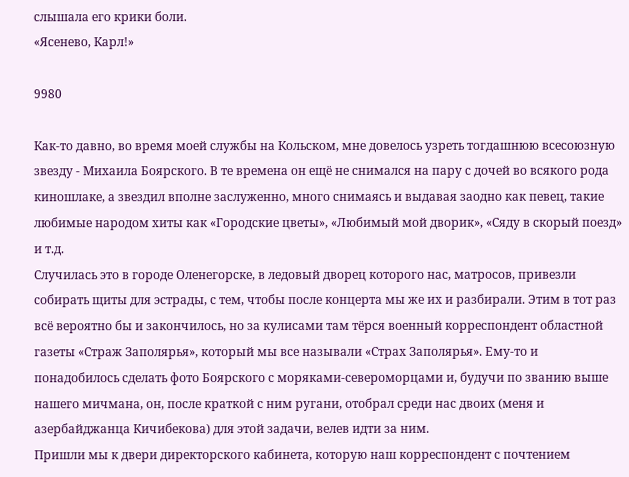слышала его крики боли.
«Ясенево, Карл!»

9980

Как-то давно, во время моей службы на Кольском, мне довелось узреть тогдашнюю всесоюзную звезду - Михаила Боярского. В те времена он ещё не снимался на пару с дочей во всякого рода киношлаке, а звездил вполне заслуженно, много снимаясь и выдавая заодно как певец, такие любимые народом хиты как «Городские цветы», «Любимый мой дворик», «Сяду в скорый поезд» и т.д.
Случилась это в городе Оленегорске, в ледовый дворец которого нас, матросов, привезли собирать щиты для эстрады, с тем, чтобы после концерта мы же их и разбирали. Этим в тот раз всё вероятно бы и закончилось, но за кулисами там тёрся военный корреспондент областной газеты «Страж Заполярья», который мы все называли «Страх Заполярья». Ему-то и понадобилось сделать фото Боярского с моряками-североморцами и, будучи по званию выше нашего мичмана, он, после краткой с ним ругани, отобрал среди нас двоих (меня и азербайджанца Кичибекова) для этой задачи, велев идти за ним.
Пришли мы к двери директорского кабинета, которую наш корреспондент с почтением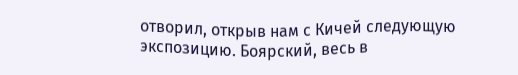отворил, открыв нам с Кичей следующую экспозицию. Боярский, весь в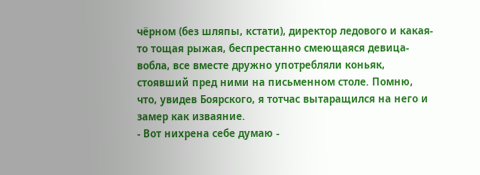чёрном (без шляпы, кстати), директор ледового и какая-то тощая рыжая, беспрестанно смеющаяся девица-вобла, все вместе дружно употребляли коньяк, стоявший пред ними на письменном столе. Помню, что, увидев Боярского, я тотчас вытаращился на него и замер как изваяние.
- Вот нихрена себе думаю -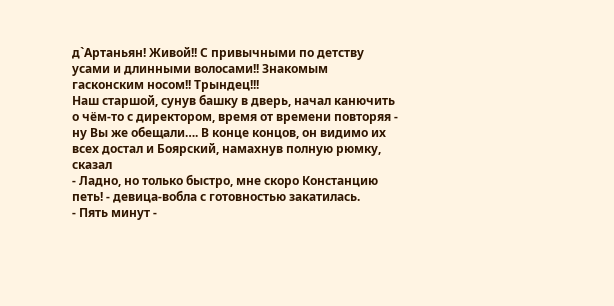д`Артаньян! Живой!! С привычными по детству усами и длинными волосами!! Знакомым гасконским носом!! Трындец!!!
Наш старшой, сунув башку в дверь, начал канючить о чём-то с директором, время от времени повторяя - ну Вы же обещали…. В конце концов, он видимо их всех достал и Боярский, намахнув полную рюмку, сказал
- Ладно, но только быстро, мне скоро Констанцию петь! - девица-вобла с готовностью закатилась.
- Пять минут -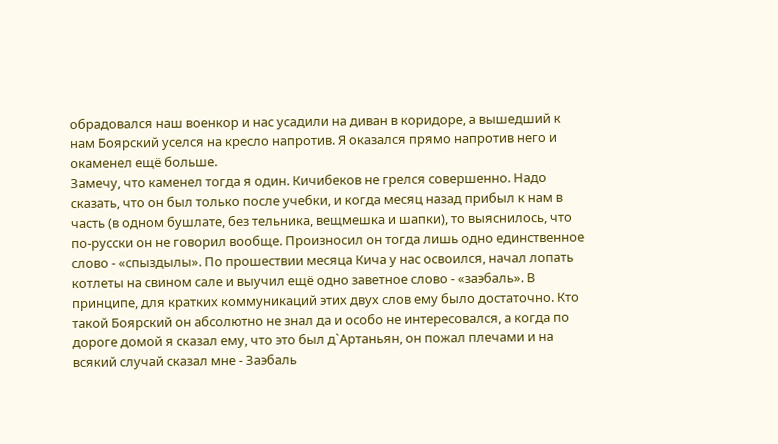обрадовался наш военкор и нас усадили на диван в коридоре, а вышедший к нам Боярский уселся на кресло напротив. Я оказался прямо напротив него и окаменел ещё больше.
Замечу, что каменел тогда я один. Кичибеков не грелся совершенно. Надо сказать, что он был только после учебки, и когда месяц назад прибыл к нам в часть (в одном бушлате, без тельника, вещмешка и шапки), то выяснилось, что по-русски он не говорил вообще. Произносил он тогда лишь одно единственное слово - «спыздылы». По прошествии месяца Кича у нас освоился, начал лопать котлеты на свином сале и выучил ещё одно заветное слово - «заэбаль». В принципе, для кратких коммуникаций этих двух слов ему было достаточно. Кто такой Боярский он абсолютно не знал да и особо не интересовался, а когда по дороге домой я сказал ему, что это был д`Артаньян, он пожал плечами и на всякий случай сказал мне - Заэбаль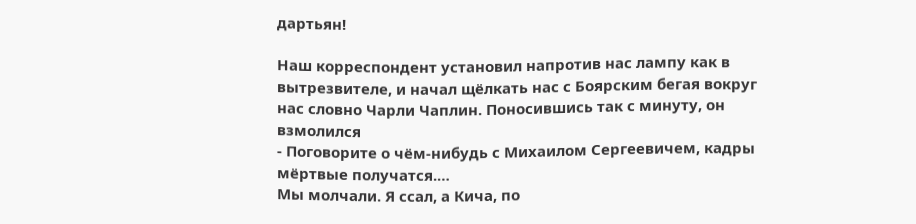дартьян!

Наш корреспондент установил напротив нас лампу как в вытрезвителе, и начал щёлкать нас с Боярским бегая вокруг нас словно Чарли Чаплин. Поносившись так с минуту, он взмолился
- Поговорите о чём-нибудь с Михаилом Сергеевичем, кадры мёртвые получатся.…
Мы молчали. Я ссал, а Кича, по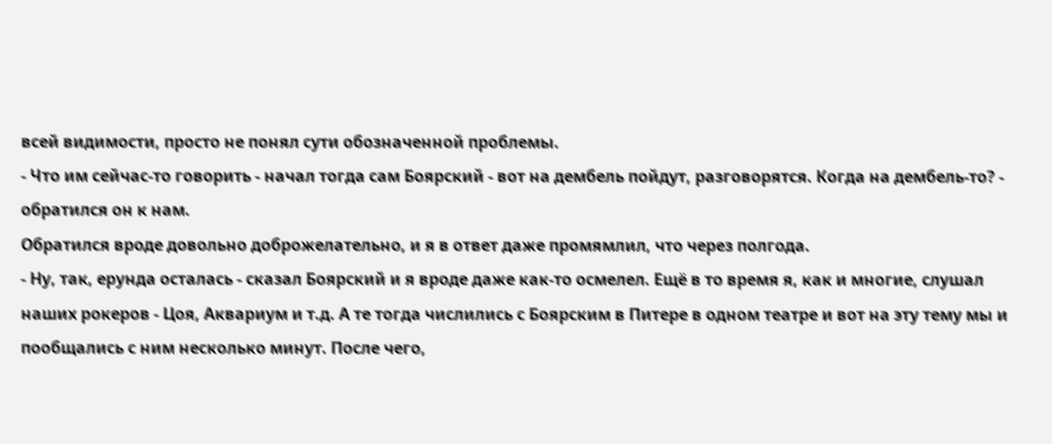всей видимости, просто не понял сути обозначенной проблемы.
- Что им сейчас-то говорить - начал тогда сам Боярский - вот на дембель пойдут, разговорятся. Когда на дембель-то? - обратился он к нам.
Обратился вроде довольно доброжелательно, и я в ответ даже промямлил, что через полгода.
- Ну, так, ерунда осталась - сказал Боярский и я вроде даже как-то осмелел. Ещё в то время я, как и многие, слушал наших рокеров - Цоя, Аквариум и т.д. А те тогда числились с Боярским в Питере в одном театре и вот на эту тему мы и пообщались с ним несколько минут. После чего,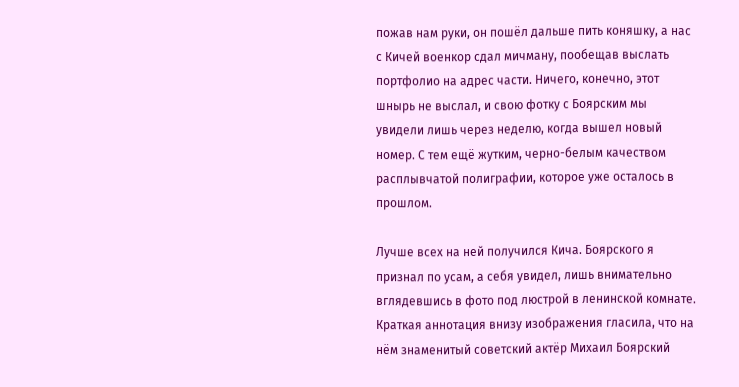пожав нам руки, он пошёл дальше пить коняшку, а нас с Кичей военкор сдал мичману, пообещав выслать портфолио на адрес части. Ничего, конечно, этот шнырь не выслал, и свою фотку с Боярским мы увидели лишь через неделю, когда вышел новый номер. С тем ещё жутким, черно-белым качеством расплывчатой полиграфии, которое уже осталось в прошлом.

Лучше всех на ней получился Кича. Боярского я признал по усам, а себя увидел, лишь внимательно вглядевшись в фото под люстрой в ленинской комнате. Краткая аннотация внизу изображения гласила, что на нём знаменитый советский актёр Михаил Боярский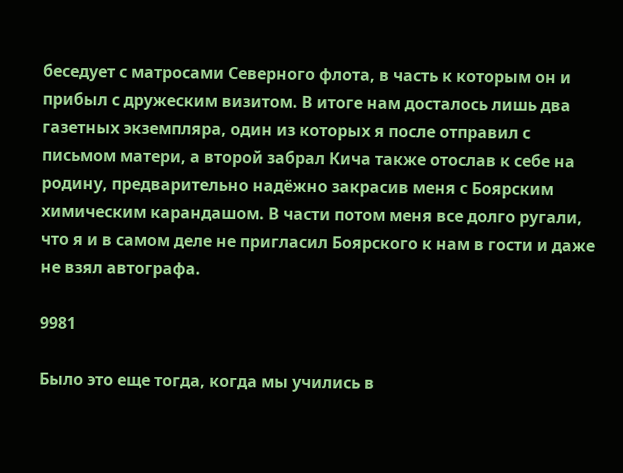беседует с матросами Северного флота, в часть к которым он и прибыл с дружеским визитом. В итоге нам досталось лишь два газетных экземпляра, один из которых я после отправил с письмом матери, а второй забрал Кича также отослав к себе на родину, предварительно надёжно закрасив меня с Боярским химическим карандашом. В части потом меня все долго ругали, что я и в самом деле не пригласил Боярского к нам в гости и даже не взял автографа.

9981

Было это еще тогда, когда мы учились в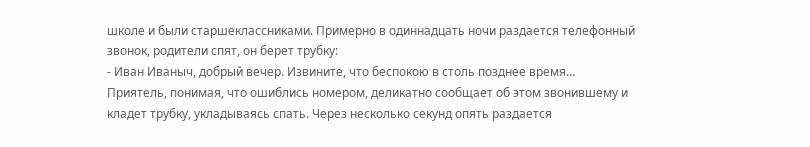школе и были старшеклассниками. Примерно в одиннадцать ночи раздается телефонный звонок, родители спят, он берет трубку:
- Иван Иваныч, добрый вечер. Извините, что беспокою в столь позднее время…
Приятель, понимая, что ошиблись номером, деликатно сообщает об этом звонившему и кладет трубку, укладываясь спать. Через несколько секунд опять раздается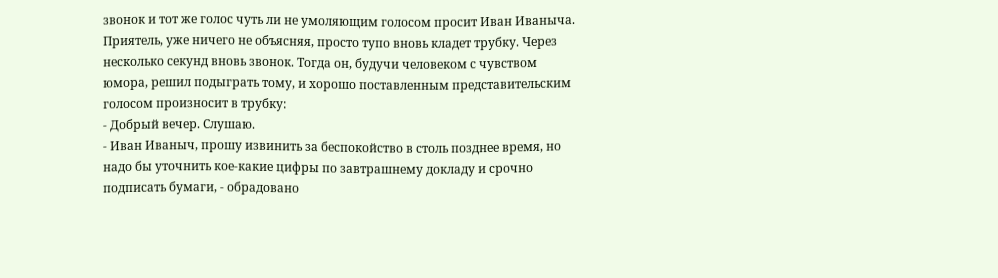звонок и тот же голос чуть ли не умоляющим голосом просит Иван Иваныча. Приятель, уже ничего не объясняя, просто тупо вновь кладет трубку. Через несколько секунд вновь звонок. Тогда он, будучи человеком с чувством юмора, решил подыграть тому, и хорошо поставленным представительским голосом произносит в трубку:
- Добрый вечер. Слушаю.
- Иван Иваныч, прошу извинить за беспокойство в столь позднее время, но надо бы уточнить кое-какие цифры по завтрашнему докладу и срочно подписать бумаги, - обрадовано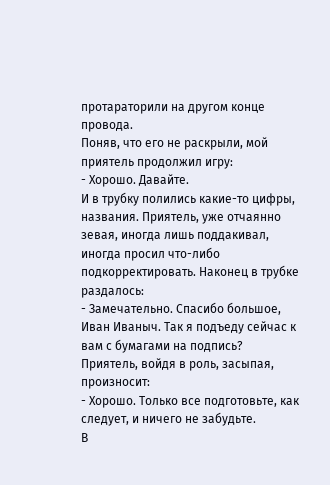протараторили на другом конце провода.
Поняв, что его не раскрыли, мой приятель продолжил игру:
- Хорошо. Давайте.
И в трубку полились какие-то цифры, названия. Приятель, уже отчаянно зевая, иногда лишь поддакивал, иногда просил что-либо подкорректировать. Наконец в трубке раздалось:
- Замечательно. Спасибо большое, Иван Иваныч. Так я подъеду сейчас к вам с бумагами на подпись?
Приятель, войдя в роль, засыпая, произносит:
- Хорошо. Только все подготовьте, как следует, и ничего не забудьте.
В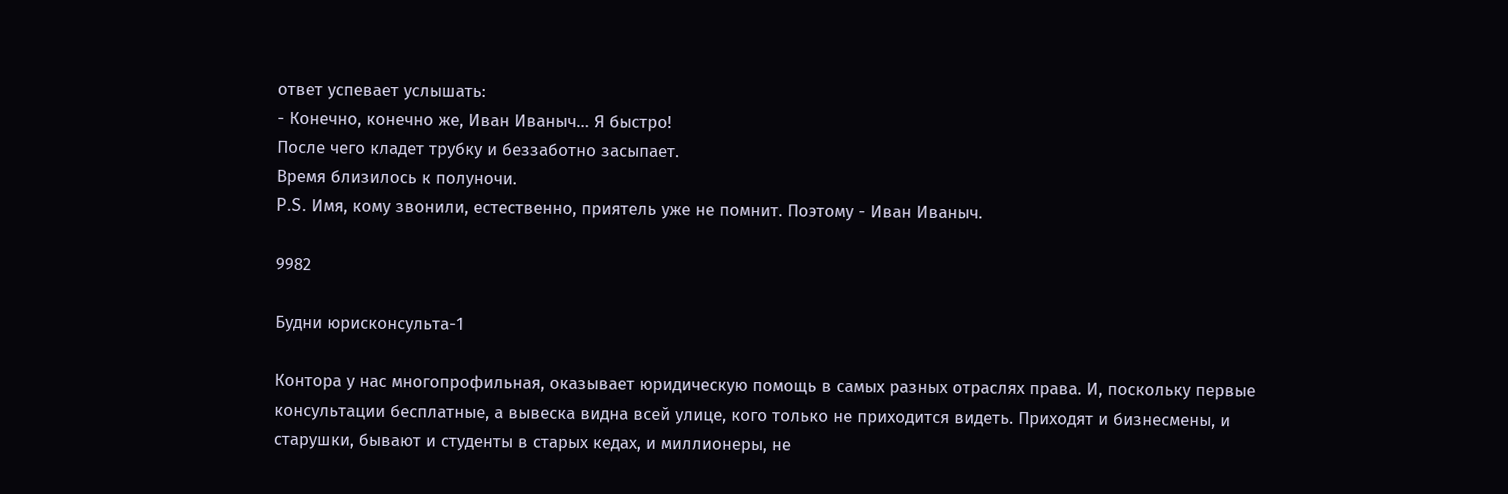ответ успевает услышать:
- Конечно, конечно же, Иван Иваныч… Я быстро!
После чего кладет трубку и беззаботно засыпает.
Время близилось к полуночи.
P.S. Имя, кому звонили, естественно, приятель уже не помнит. Поэтому - Иван Иваныч.

9982

Будни юрисконсульта-1

Контора у нас многопрофильная, оказывает юридическую помощь в самых разных отраслях права. И, поскольку первые консультации бесплатные, а вывеска видна всей улице, кого только не приходится видеть. Приходят и бизнесмены, и старушки, бывают и студенты в старых кедах, и миллионеры, не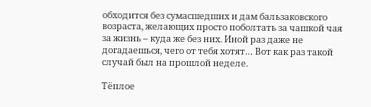обходится без сумасшедших и дам бальзаковского возраста, желающих просто поболтать за чашкой чая за жизнь – куда же без них. Иной раз даже не догадаешься, чего от тебя хотят… Вот как раз такой случай был на прошлой неделе.

Тёплое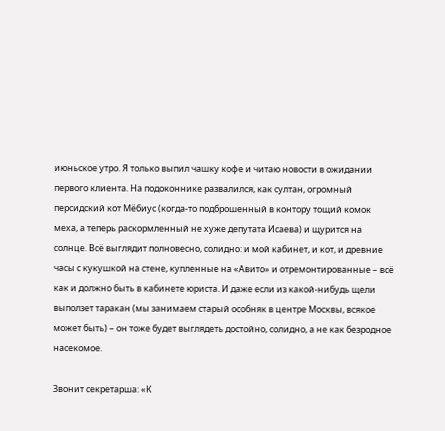июньское утро. Я только выпил чашку кофе и читаю новости в ожидании первого клиента. На подоконнике развалился, как султан, огромный персидский кот Мёбиус (когда-то подброшенный в контору тощий комок меха, а теперь раскормленный не хуже депутата Исаева) и щурится на солнце. Всё выглядит полновесно, солидно: и мой кабинет, и кот, и древние часы с кукушкой на стене, купленные на «Авито» и отремонтированные – всё как и должно быть в кабинете юриста. И даже если из какой-нибудь щели выползет таракан (мы занимаем старый особняк в центре Москвы, всякое может быть) – он тоже будет выглядеть достойно, солидно, а не как безродное насекомое.

Звонит секретарша: «К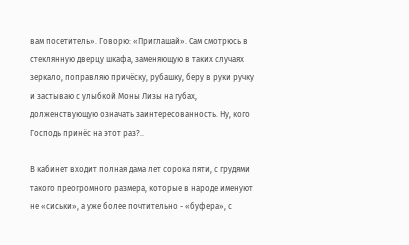вам посетитель». Говорю: «Приглашай». Сам смотрюсь в стеклянную дверцу шкафа, заменяющую в таких случаях зеркало, поправляю причёску, рубашку, беру в руки ручку и застываю с улыбкой Моны Лизы на губах, долженствующую означать заинтересованность. Ну, кого Господь принёс на этот раз?..

В кабинет входит полная дама лет сорока пяти, с грудями такого преогромного размера, которые в народе именуют не «сиськи», а уже более почтительно - «буфера», с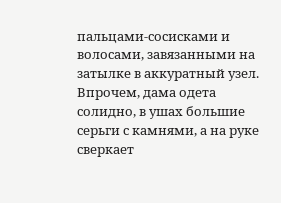пальцами-сосисками и волосами, завязанными на затылке в аккуратный узел. Впрочем, дама одета солидно, в ушах большие серьги с камнями, а на руке сверкает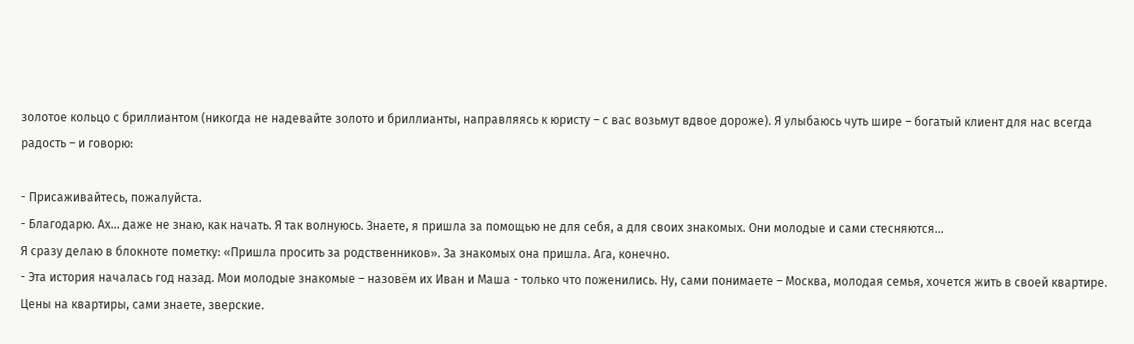золотое кольцо с бриллиантом (никогда не надевайте золото и бриллианты, направляясь к юристу – с вас возьмут вдвое дороже). Я улыбаюсь чуть шире – богатый клиент для нас всегда радость – и говорю:

- Присаживайтесь, пожалуйста.
- Благодарю. Ах… даже не знаю, как начать. Я так волнуюсь. Знаете, я пришла за помощью не для себя, а для своих знакомых. Они молодые и сами стесняются…
Я сразу делаю в блокноте пометку: «Пришла просить за родственников». За знакомых она пришла. Ага, конечно.
- Эта история началась год назад. Мои молодые знакомые – назовём их Иван и Маша - только что поженились. Ну, сами понимаете – Москва, молодая семья, хочется жить в своей квартире. Цены на квартиры, сами знаете, зверские.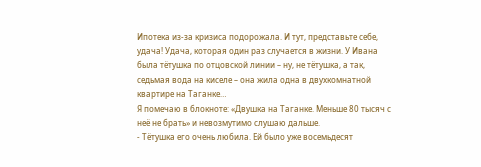Ипотека из-за кризиса подорожала. И тут, представьте себе, удача! Удача, которая один раз случается в жизни. У Ивана была тётушка по отцовской линии – ну, не тётушка, а так, седьмая вода на киселе – она жила одна в двухкомнатной квартире на Таганке…
Я помечаю в блокноте: «Двушка на Таганке. Меньше 80 тысяч с неё не брать» и невозмутимо слушаю дальше.
- Тётушка его очень любила. Ей было уже восемьдесят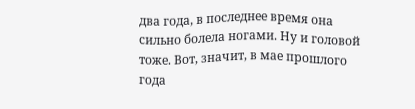два года, в последнее время она сильно болела ногами. Ну и головой тоже. Вот, значит, в мае прошлого года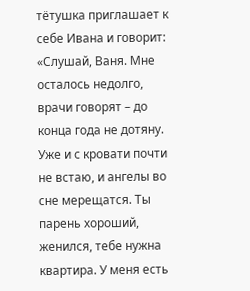тётушка приглашает к себе Ивана и говорит: «Слушай, Ваня. Мне осталось недолго, врачи говорят – до конца года не дотяну. Уже и с кровати почти не встаю, и ангелы во сне мерещатся. Ты парень хороший, женился, тебе нужна квартира. У меня есть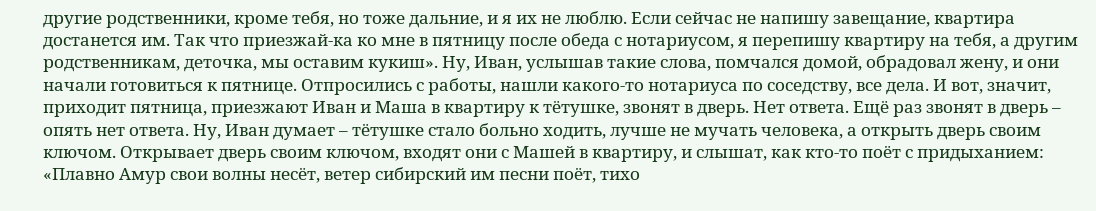другие родственники, кроме тебя, но тоже дальние, и я их не люблю. Если сейчас не напишу завещание, квартира достанется им. Так что приезжай-ка ко мне в пятницу после обеда с нотариусом, я перепишу квартиру на тебя, а другим родственникам, деточка, мы оставим кукиш». Ну, Иван, услышав такие слова, помчался домой, обрадовал жену, и они начали готовиться к пятнице. Отпросились с работы, нашли какого-то нотариуса по соседству, все дела. И вот, значит, приходит пятница, приезжают Иван и Маша в квартиру к тётушке, звонят в дверь. Нет ответа. Ещё раз звонят в дверь – опять нет ответа. Ну, Иван думает – тётушке стало больно ходить, лучше не мучать человека, а открыть дверь своим ключом. Открывает дверь своим ключом, входят они с Машей в квартиру, и слышат, как кто-то поёт с придыханием: «Плавно Амур свои волны несёт, ветер сибирский им песни поёт, тихо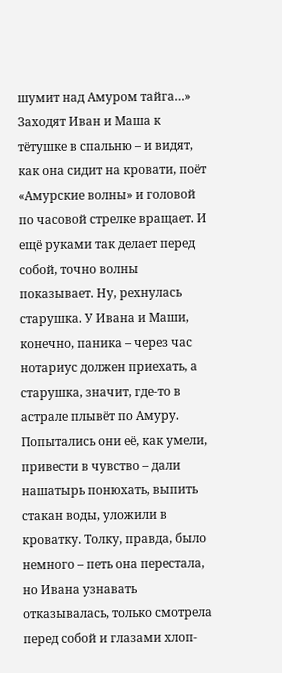шумит над Амуром тайга…» Заходят Иван и Маша к тётушке в спальню – и видят, как она сидит на кровати, поёт «Амурские волны» и головой по часовой стрелке вращает. И ещё руками так делает перед собой, точно волны показывает. Ну, рехнулась старушка. У Ивана и Маши, конечно, паника – через час нотариус должен приехать, а старушка, значит, где-то в астрале плывёт по Амуру. Попытались они её, как умели, привести в чувство – дали нашатырь понюхать, выпить стакан воды, уложили в кроватку. Толку, правда, было немного – петь она перестала, но Ивана узнавать отказывалась, только смотрела перед собой и глазами хлоп-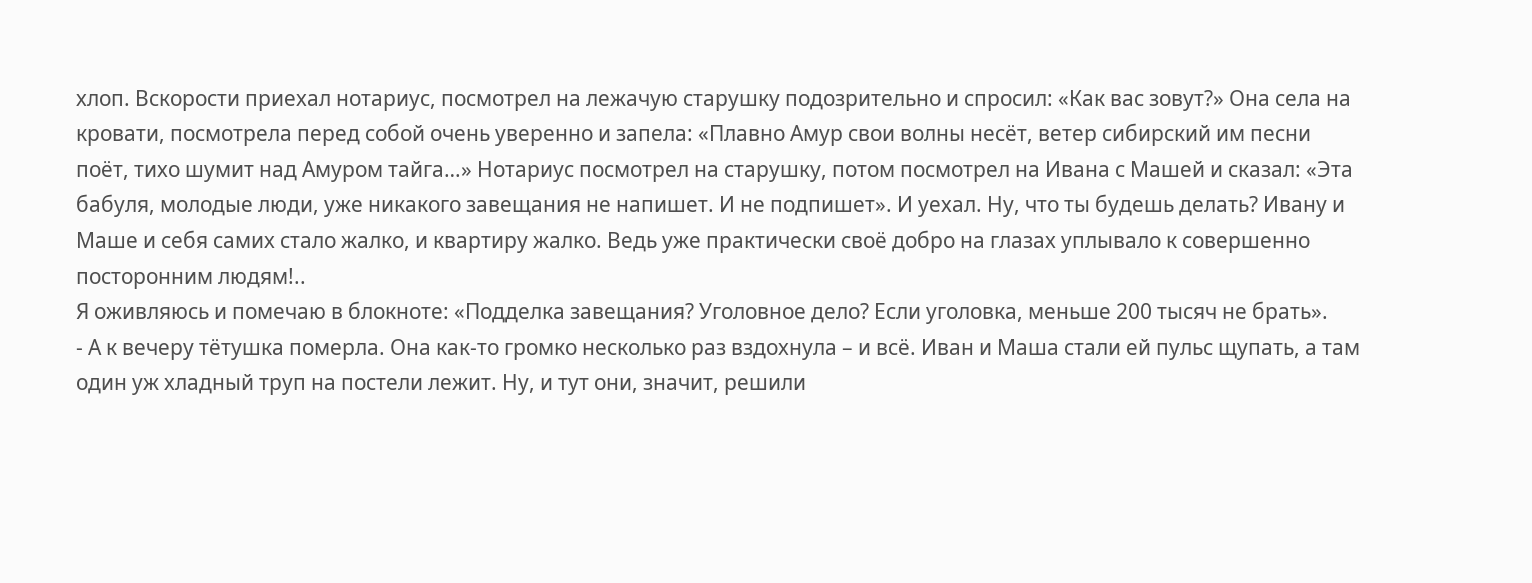хлоп. Вскорости приехал нотариус, посмотрел на лежачую старушку подозрительно и спросил: «Как вас зовут?» Она села на кровати, посмотрела перед собой очень уверенно и запела: «Плавно Амур свои волны несёт, ветер сибирский им песни поёт, тихо шумит над Амуром тайга…» Нотариус посмотрел на старушку, потом посмотрел на Ивана с Машей и сказал: «Эта бабуля, молодые люди, уже никакого завещания не напишет. И не подпишет». И уехал. Ну, что ты будешь делать? Ивану и Маше и себя самих стало жалко, и квартиру жалко. Ведь уже практически своё добро на глазах уплывало к совершенно посторонним людям!..
Я оживляюсь и помечаю в блокноте: «Подделка завещания? Уголовное дело? Если уголовка, меньше 200 тысяч не брать».
- А к вечеру тётушка померла. Она как-то громко несколько раз вздохнула – и всё. Иван и Маша стали ей пульс щупать, а там один уж хладный труп на постели лежит. Ну, и тут они, значит, решили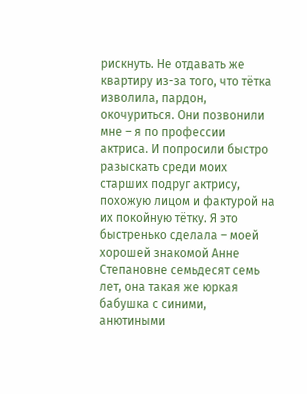рискнуть. Не отдавать же квартиру из-за того, что тётка изволила, пардон, окочуриться. Они позвонили мне – я по профессии актриса. И попросили быстро разыскать среди моих старших подруг актрису, похожую лицом и фактурой на их покойную тётку. Я это быстренько сделала – моей хорошей знакомой Анне Степановне семьдесят семь лет, она такая же юркая бабушка с синими, анютиными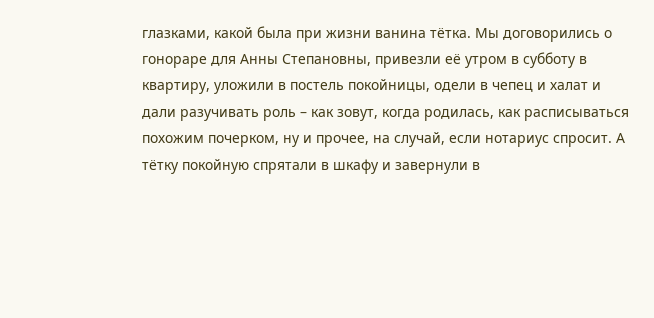глазками, какой была при жизни ванина тётка. Мы договорились о гонораре для Анны Степановны, привезли её утром в субботу в квартиру, уложили в постель покойницы, одели в чепец и халат и дали разучивать роль – как зовут, когда родилась, как расписываться похожим почерком, ну и прочее, на случай, если нотариус спросит. А тётку покойную спрятали в шкафу и завернули в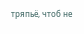тряпьё, чтоб не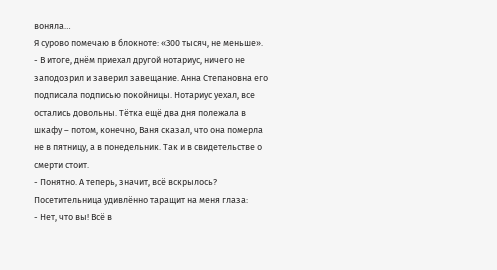воняла…
Я сурово помечаю в блокноте: «300 тысяч, не меньше».
- В итоге, днём приехал другой нотариус, ничего не заподозрил и заверил завещание. Анна Степановна его подписала подписью покойницы. Нотариус уехал, все остались довольны. Тётка ещё два дня полежала в шкафу – потом, конечно, Ваня сказал, что она померла не в пятницу, а в понедельник. Так и в свидетельстве о смерти стоит.
- Понятно. А теперь, значит, всё вскрылось?
Посетительница удивлённо таращит на меня глаза:
- Нет, что вы! Всё в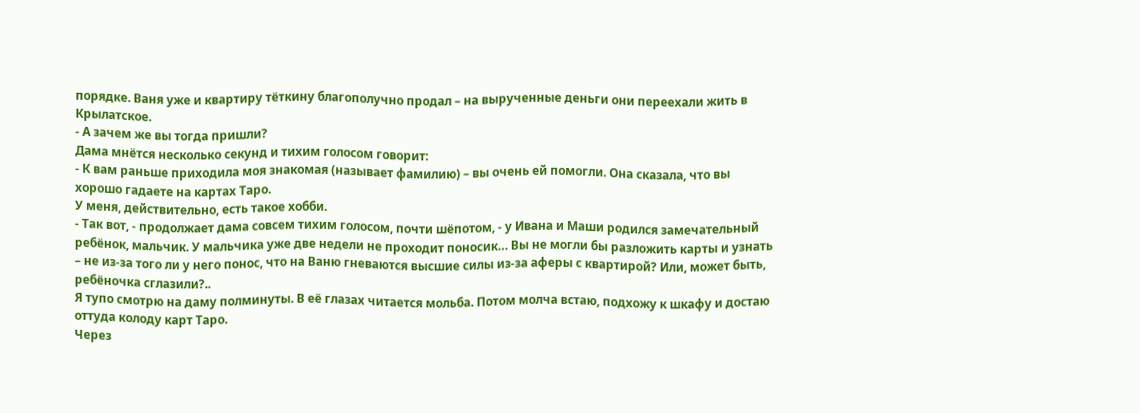порядке. Ваня уже и квартиру тёткину благополучно продал – на вырученные деньги они переехали жить в Крылатское.
- А зачем же вы тогда пришли?
Дама мнётся несколько секунд и тихим голосом говорит:
- К вам раньше приходила моя знакомая (называет фамилию) – вы очень ей помогли. Она сказала, что вы хорошо гадаете на картах Таро.
У меня, действительно, есть такое хобби.
- Так вот, - продолжает дама совсем тихим голосом, почти шёпотом, - у Ивана и Маши родился замечательный ребёнок, мальчик. У мальчика уже две недели не проходит поносик… Вы не могли бы разложить карты и узнать – не из-за того ли у него понос, что на Ваню гневаются высшие силы из-за аферы с квартирой? Или, может быть, ребёночка сглазили?..
Я тупо смотрю на даму полминуты. В её глазах читается мольба. Потом молча встаю, подхожу к шкафу и достаю оттуда колоду карт Таро.
Через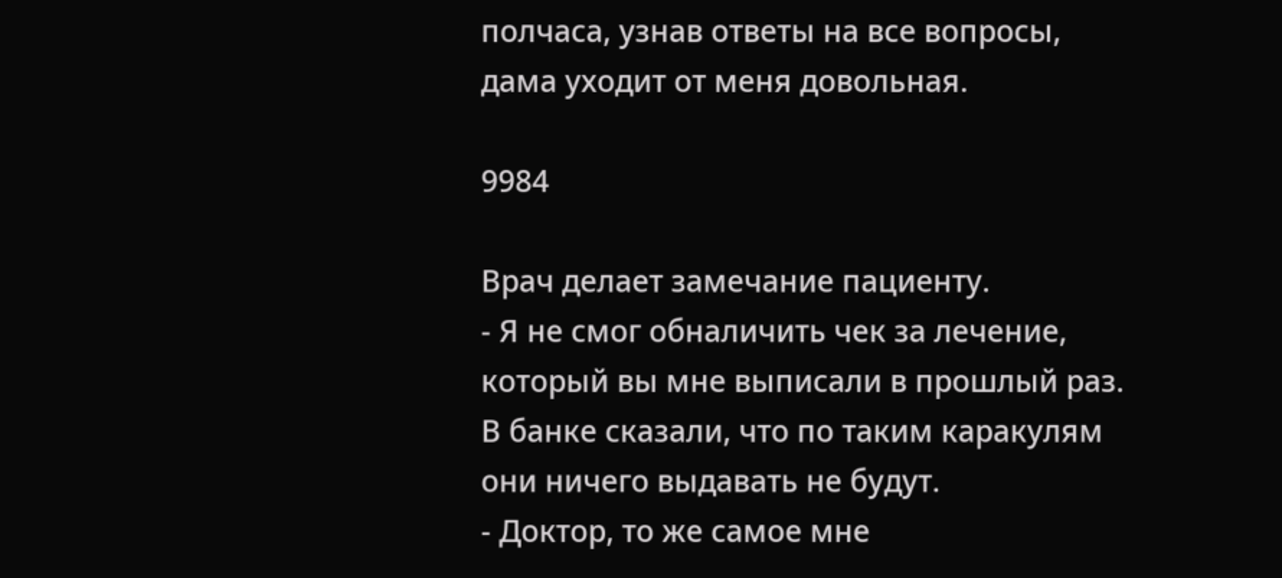полчаса, узнав ответы на все вопросы, дама уходит от меня довольная.

9984

Врач делает замечание пациенту.
- Я не смог обналичить чек за лечение, который вы мне выписали в прошлый раз. В банке сказали, что по таким каракулям они ничего выдавать не будут.
- Доктор, то же самое мне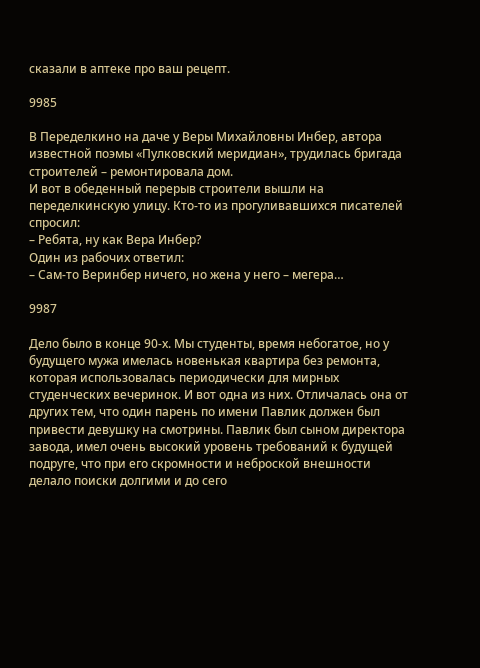сказали в аптеке про ваш рецепт.

9985

В Переделкино на даче у Веры Михайловны Инбер, автора известной поэмы «Пулковский меридиан», трудилась бригада строителей – ремонтировала дом.
И вот в обеденный перерыв строители вышли на переделкинскую улицу. Кто-то из прогуливавшихся писателей спросил:
– Ребята, ну как Вера Инбер?
Один из рабочих ответил:
– Сам-то Веринбер ничего, но жена у него – мегера…

9987

Дело было в конце 90-х. Мы студенты, время небогатое, но у будущего мужа имелась новенькая квартира без ремонта, которая использовалась периодически для мирных студенческих вечеринок. И вот одна из них. Отличалась она от других тем, что один парень по имени Павлик должен был привести девушку на смотрины. Павлик был сыном директора завода, имел очень высокий уровень требований к будущей подруге, что при его скромности и неброской внешности делало поиски долгими и до сего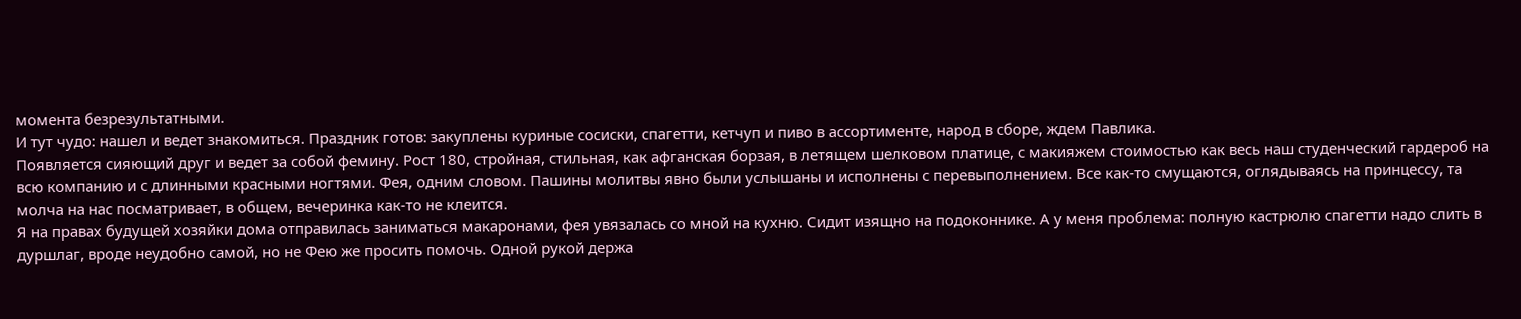момента безрезультатными.
И тут чудо: нашел и ведет знакомиться. Праздник готов: закуплены куриные сосиски, спагетти, кетчуп и пиво в ассортименте, народ в сборе, ждем Павлика.
Появляется сияющий друг и ведет за собой фемину. Рост 180, стройная, стильная, как афганская борзая, в летящем шелковом платице, с макияжем стоимостью как весь наш студенческий гардероб на всю компанию и с длинными красными ногтями. Фея, одним словом. Пашины молитвы явно были услышаны и исполнены с перевыполнением. Все как-то смущаются, оглядываясь на принцессу, та молча на нас посматривает, в общем, вечеринка как-то не клеится.
Я на правах будущей хозяйки дома отправилась заниматься макаронами, фея увязалась со мной на кухню. Сидит изящно на подоконнике. А у меня проблема: полную кастрюлю спагетти надо слить в дуршлаг, вроде неудобно самой, но не Фею же просить помочь. Одной рукой держа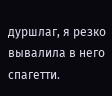дуршлаг, я резко вывалила в него спагетти.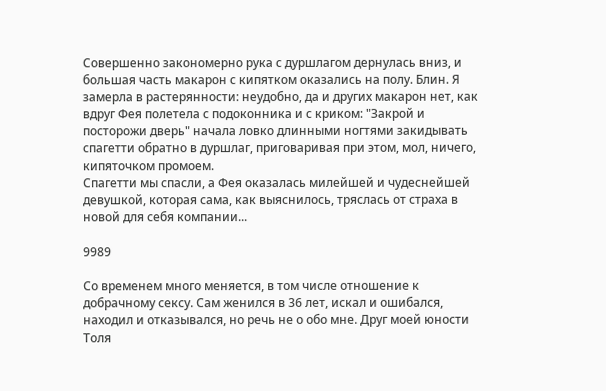Совершенно закономерно рука с дуршлагом дернулась вниз, и большая часть макарон с кипятком оказались на полу. Блин. Я замерла в растерянности: неудобно, да и других макарон нет, как вдруг Фея полетела с подоконника и с криком: "Закрой и посторожи дверь" начала ловко длинными ногтями закидывать спагетти обратно в дуршлаг, приговаривая при этом, мол, ничего, кипяточком промоем.
Спагетти мы спасли, а Фея оказалась милейшей и чудеснейшей девушкой, которая сама, как выяснилось, тряслась от страха в новой для себя компании...

9989

Со временем много меняется, в том числе отношение к добрачному сексу. Сам женился в 36 лет, искал и ошибался, находил и отказывался, но речь не о обо мне. Друг моей юности Толя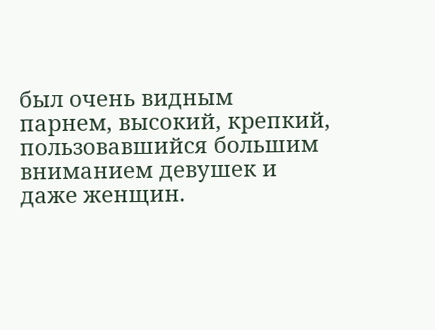был очень видным парнем, высокий, крепкий, пользовавшийся большим вниманием девушек и даже женщин.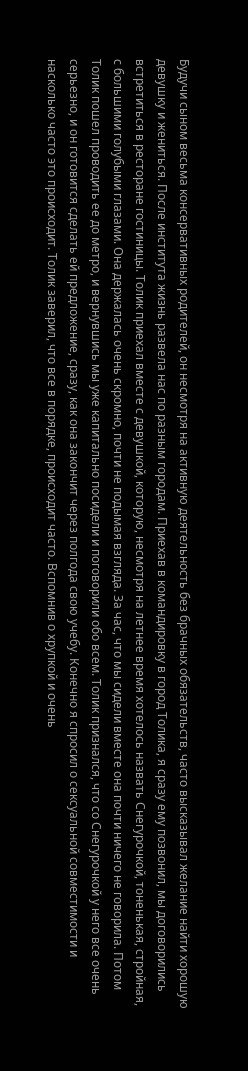Будучи сыном весьма консервативных родителей, он несмотря на активную деятельность без брачных обязательств, часто высказывал желание найти хорошую девушку и жениться. После института жизнь развела нас по разным городам. Приехав в командировку в город Толика, я сразу ему позвонил, мы договорились встретиться в ресторане гостиницы. Толик приехал вместе с девушкой, которую, несмотря на летнее время хотелось назвать Снегурочкой, тоненькая, стройная, с большими голубыми глазами. Она держалась очень скромно, почти не подымая взгляда. За час, что мы сидели вместе она почти ничего не говорила. Потом Толик пошел проводить ее до метро, и вернувшись мы уже капитально посидели и поговорили обо всем. Толик признался, что со Снегурочкой у него все очень серьезно, и он готовится сделать ей предложение, сразу, как она закончит через полгода свою учебу. Конечно я спросил о сексуальной совместимости и насколько часто это происходит. Толик заверил, что все в порядке, происходит часто. Вспомнив о хрупкой и очень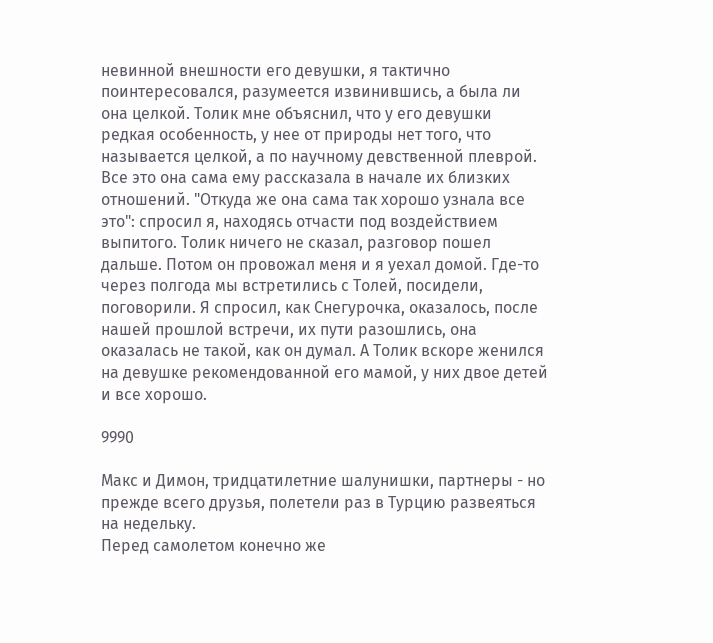невинной внешности его девушки, я тактично поинтересовался, разумеется извинившись, а была ли она целкой. Толик мне объяснил, что у его девушки редкая особенность, у нее от природы нет того, что называется целкой, а по научному девственной плеврой. Все это она сама ему рассказала в начале их близких отношений. "Откуда же она сама так хорошо узнала все это": спросил я, находясь отчасти под воздействием выпитого. Толик ничего не сказал, разговор пошел дальше. Потом он провожал меня и я уехал домой. Где-то через полгода мы встретились с Толей, посидели, поговорили. Я спросил, как Снегурочка, оказалось, после нашей прошлой встречи, их пути разошлись, она оказалась не такой, как он думал. А Толик вскоре женился на девушке рекомендованной его мамой, у них двое детей и все хорошо.

9990

Макс и Димон, тридцатилетние шалунишки, партнеры - но прежде всего друзья, полетели раз в Турцию развеяться на недельку.
Перед самолетом конечно же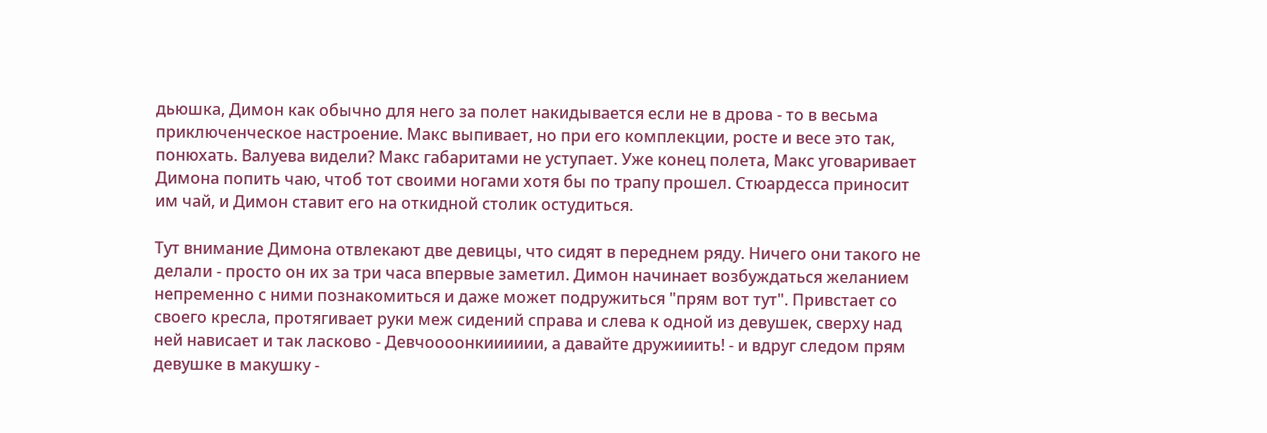дьюшка, Димон как обычно для него за полет накидывается если не в дрова - то в весьма приключенческое настроение. Макс выпивает, но при его комплекции, росте и весе это так, понюхать. Валуева видели? Макс габаритами не уступает. Уже конец полета, Макс уговаривает Димона попить чаю, чтоб тот своими ногами хотя бы по трапу прошел. Стюардесса приносит им чай, и Димон ставит его на откидной столик остудиться.

Тут внимание Димона отвлекают две девицы, что сидят в переднем ряду. Ничего они такого не делали - просто он их за три часа впервые заметил. Димон начинает возбуждаться желанием непременно с ними познакомиться и даже может подружиться "прям вот тут". Привстает со своего кресла, протягивает руки меж сидений справа и слева к одной из девушек, сверху над ней нависает и так ласково - Девчоооонкииииии, а давайте дружииить! - и вдруг следом прям девушке в макушку -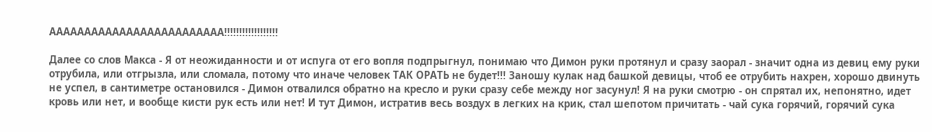ААААААААААААААААААААААААА!!!!!!!!!!!!!!!!!!

Далее со слов Макса - Я от неожиданности и от испуга от его вопля подпрыгнул, понимаю что Димон руки протянул и сразу заорал - значит одна из девиц ему руки отрубила, или отгрызла, или сломала, потому что иначе человек ТАК ОРАТЬ не будет!!! Заношу кулак над башкой девицы, чтоб ее отрубить нахрен, хорошо двинуть не успел, в сантиметре остановился - Димон отвалился обратно на кресло и руки сразу себе между ног засунул! Я на руки смотрю - он спрятал их, непонятно, идет кровь или нет, и вообще кисти рук есть или нет! И тут Димон, истратив весь воздух в легких на крик, стал шепотом причитать - чай сука горячий, горячий сука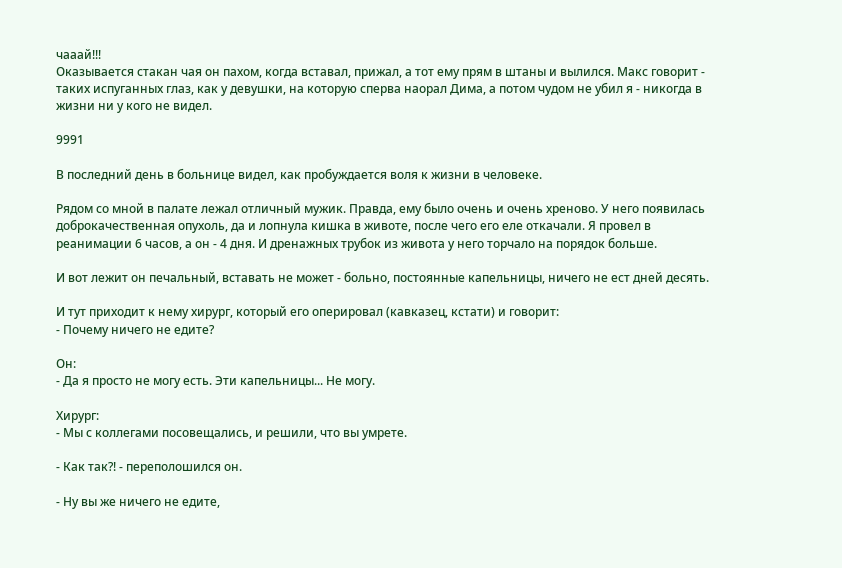чааай!!!
Оказывается стакан чая он пахом, когда вставал, прижал, а тот ему прям в штаны и вылился. Макс говорит - таких испуганных глаз, как у девушки, на которую сперва наорал Дима, а потом чудом не убил я - никогда в жизни ни у кого не видел.

9991

В последний день в больнице видел, как пробуждается воля к жизни в человеке.

Рядом со мной в палате лежал отличный мужик. Правда, ему было очень и очень хреново. У него появилась доброкачественная опухоль, да и лопнула кишка в животе, после чего его еле откачали. Я провел в реанимации 6 часов, а он - 4 дня. И дренажных трубок из живота у него торчало на порядок больше.

И вот лежит он печальный, вставать не может - больно, постоянные капельницы, ничего не ест дней десять.

И тут приходит к нему хирург, который его оперировал (кавказец, кстати) и говорит:
- Почему ничего не едите?

Он:
- Да я просто не могу есть. Эти капельницы... Не могу.

Хирург:
- Мы с коллегами посовещались, и решили, что вы умрете.

- Как так?! - переполошился он.

- Ну вы же ничего не едите,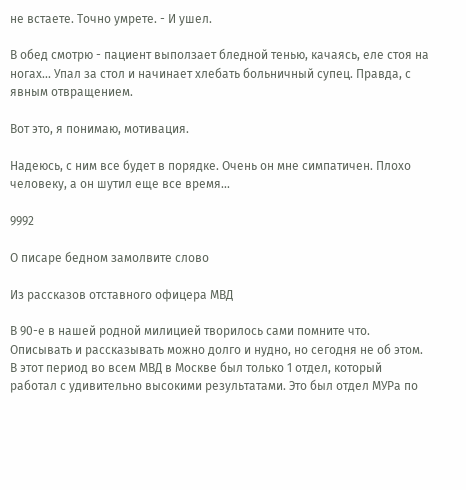не встаете. Точно умрете. - И ушел.

В обед смотрю - пациент выползает бледной тенью, качаясь, еле стоя на ногах... Упал за стол и начинает хлебать больничный супец. Правда, с явным отвращением.

Вот это, я понимаю, мотивация.

Надеюсь, с ним все будет в порядке. Очень он мне симпатичен. Плохо человеку, а он шутил еще все время...

9992

О писаре бедном замолвите слово

Из рассказов отставного офицера МВД

В 90-е в нашей родной милицией творилось сами помните что. Описывать и рассказывать можно долго и нудно, но сегодня не об этом.
В этот период во всем МВД в Москве был только 1 отдел, который работал с удивительно высокими результатами. Это был отдел МУРа по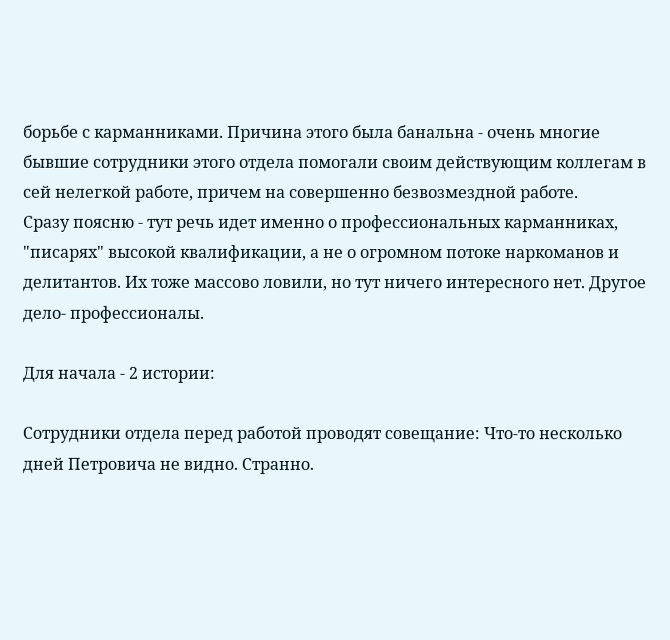борьбе с карманниками. Причина этого была банальна - очень многие бывшие сотрудники этого отдела помогали своим действующим коллегам в сей нелегкой работе, причем на совершенно безвозмездной работе.
Сразу поясню - тут речь идет именно о профессиональных карманниках, "писарях" высокой квалификации, а не о огромном потоке наркоманов и делитантов. Их тоже массово ловили, но тут ничего интересного нет. Другое дело- профессионалы.

Для начала - 2 истории:

Сотрудники отдела перед работой проводят совещание: Что-то несколько дней Петровича не видно. Странно.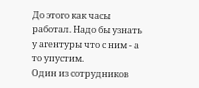До этого как часы работал. Надо бы узнать у агентуры что с ним - а то упустим.
Один из сотрудников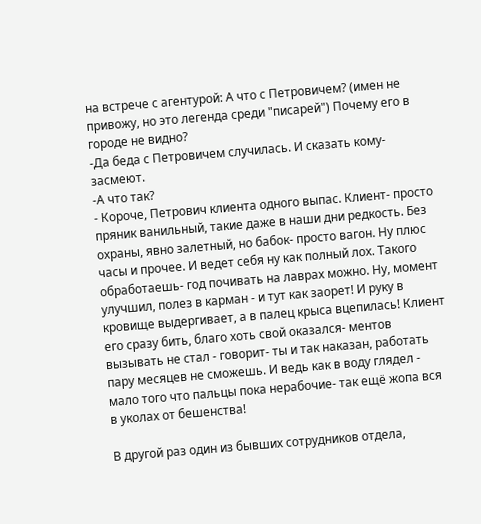на встрече с агентурой: А что с Петровичем? (имен не привожу, но это легенда среди "писарей") Почему его в городе не видно?
-Да беда с Петровичем случилась. И сказать кому- засмеют.
-А что так?
- Короче, Петрович клиента одного выпас. Клиент- просто пряник ванильный, такие даже в наши дни редкость. Без охраны, явно залетный, но бабок- просто вагон. Ну плюс часы и прочее. И ведет себя ну как полный лох. Такого обработаешь- год почивать на лаврах можно. Ну, момент улучшил, полез в карман - и тут как заорет! И руку в кровище выдергивает, а в палец крыса вцепилась! Клиент его сразу бить, благо хоть свой оказался- ментов вызывать не стал - говорит- ты и так наказан, работать пару месяцев не сможешь. И ведь как в воду глядел - мало того что пальцы пока нерабочие- так ещё жопа вся в уколах от бешенства!

В другой раз один из бывших сотрудников отдела,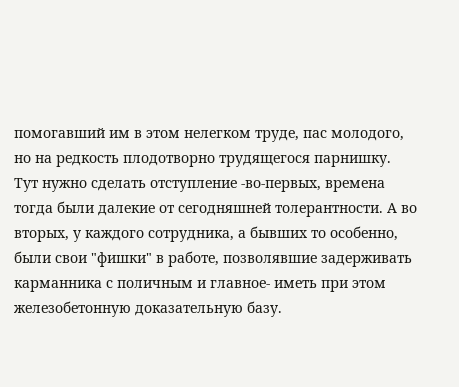помогавший им в этом нелегком труде, пас молодого, но на редкость плодотворно трудящегося парнишку. Тут нужно сделать отступление -во-первых, времена тогда были далекие от сегодняшней толерантности. А во вторых, у каждого сотрудника, а бывших то особенно, были свои "фишки" в работе, позволявшие задерживать карманника с поличным и главное- иметь при этом железобетонную доказательную базу.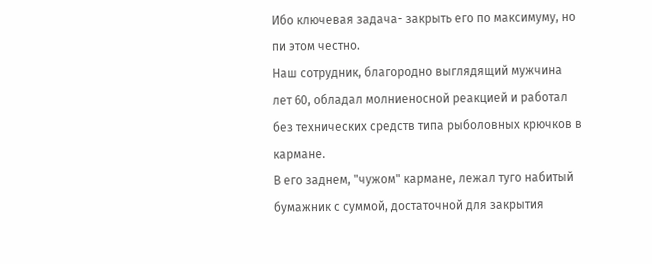Ибо ключевая задача- закрыть его по максимуму, но пи этом честно.
Наш сотрудник, благородно выглядящий мужчина лет 60, обладал молниеносной реакцией и работал без технических средств типа рыболовных крючков в кармане.
В его заднем, "чужом" кармане, лежал туго набитый бумажник с суммой, достаточной для закрытия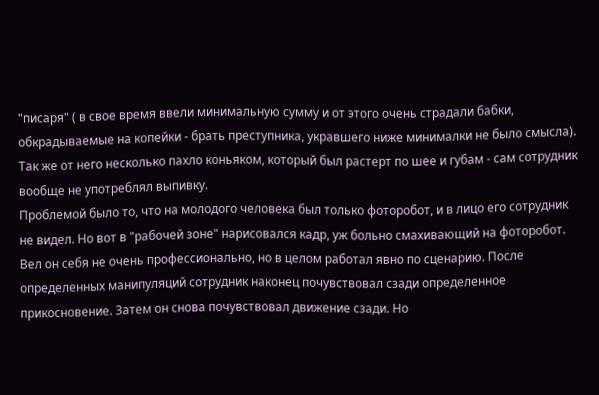"писаря" ( в свое время ввели минимальную сумму и от этого очень страдали бабки, обкрадываемые на копейки - брать преступника, укравшего ниже минималки не было смысла).
Так же от него несколько пахло коньяком, который был растерт по шее и губам - сам сотрудник вообще не употреблял выпивку.
Проблемой было то, что на молодого человека был только фоторобот, и в лицо его сотрудник не видел. Но вот в "рабочей зоне" нарисовался кадр, уж больно смахивающий на фоторобот. Вел он себя не очень профессионально, но в целом работал явно по сценарию. После определенных манипуляций сотрудник наконец почувствовал сзади определенное прикосновение. Затем он снова почувствовал движение сзади. Но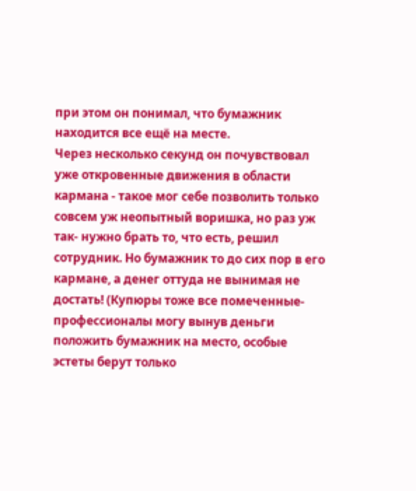при этом он понимал, что бумажник находится все ещё на месте.
Через несколько секунд он почувствовал уже откровенные движения в области кармана - такое мог себе позволить только совсем уж неопытный воришка, но раз уж так- нужно брать то, что есть, решил сотрудник. Но бумажник то до сих пор в его кармане, а денег оттуда не вынимая не достать! (Купюры тоже все помеченные- профессионалы могу вынув деньги положить бумажник на место, особые эстеты берут только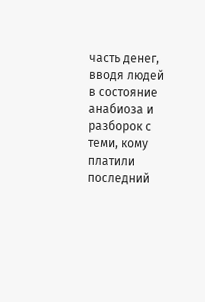часть денег, вводя людей в состояние анабиоза и разборок с теми, кому платили последний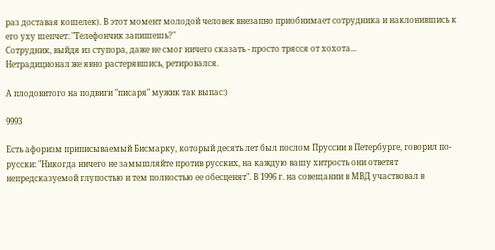раз доставая кошелек). В этот момент молодой человек внезапно приобнимает сотрудника и наклонившись к его уху шепчет: "Телефончик запишешь?"
Сотрудник, выйдя из ступора, даже не смог ничего сказать - просто трясся от хохота...
Нетрадиционал же явно растерявшись, ретировался.

А плодовитого на подвиги "писаря" мужик так выпас:)

9993

Есть афоризм приписываемый Бисмарку, который десять лет был послом Пруссии в Петербурге, говорил по-русски: "Никогда ничего не замышляйте против русских, на каждую вашу хитрость они ответят непредсказуемой глупостью и тем полностью ее обесценят". В 1996 г. на совещании в МВД участвовал в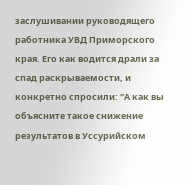заслушивании руководящего работника УВД Приморского края. Его как водится драли за спад раскрываемости, и конкретно спросили: "А как вы объясните такое снижение результатов в Уссурийском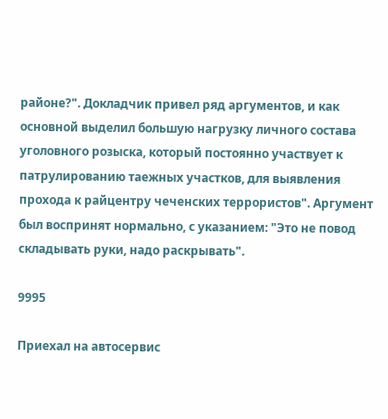районе?". Докладчик привел ряд аргументов, и как основной выделил большую нагрузку личного состава уголовного розыска, который постоянно участвует к патрулированию таежных участков, для выявления прохода к райцентру чеченских террористов". Аргумент был воспринят нормально, с указанием: "Это не повод складывать руки, надо раскрывать".

9995

Приехал на автосервис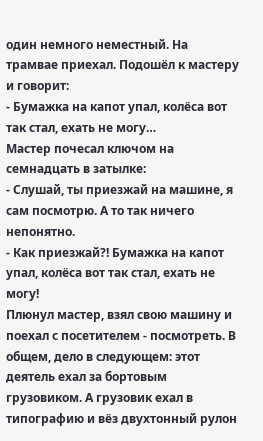один немного неместный. На трамвае приехал. Подошёл к мастеру и говорит:
- Бумажка на капот упал, колёса вот так стал, ехать не могу…
Мастер почесал ключом на семнадцать в затылке:
- Слушай, ты приезжай на машине, я сам посмотрю. А то так ничего непонятно.
- Как приезжай?! Бумажка на капот упал, колёса вот так стал, ехать не могу!
Плюнул мастер, взял свою машину и поехал с посетителем - посмотреть. В общем, дело в следующем: этот деятель ехал за бортовым грузовиком. А грузовик ехал в типографию и вёз двухтонный рулон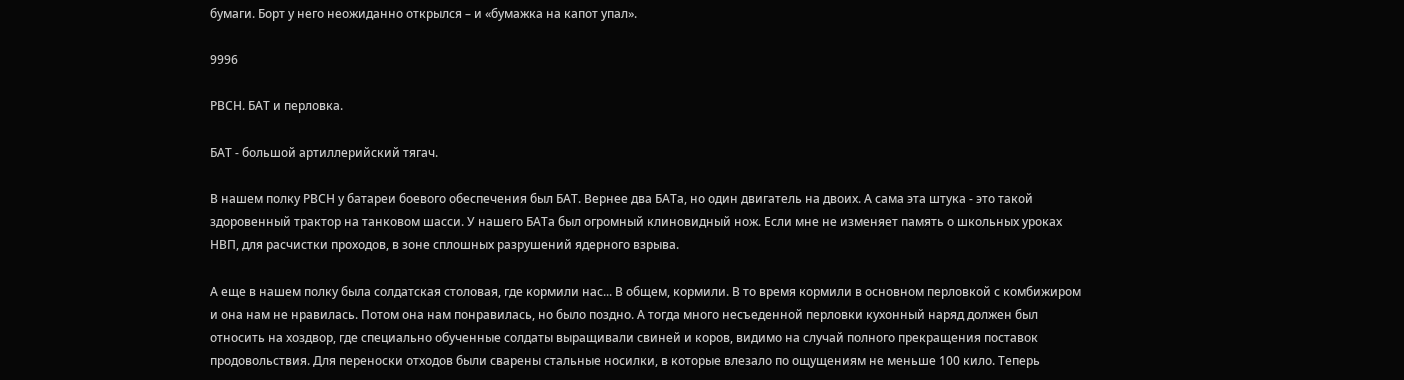бумаги. Борт у него неожиданно открылся – и «бумажка на капот упал».

9996

РВСН. БАТ и перловка.

БАТ - большой артиллерийский тягач.

В нашем полку РВСН у батареи боевого обеспечения был БАТ. Вернее два БАТа, но один двигатель на двоих. А сама эта штука - это такой здоровенный трактор на танковом шасси. У нашего БАТа был огромный клиновидный нож. Если мне не изменяет память о школьных уроках НВП, для расчистки проходов, в зоне сплошных разрушений ядерного взрыва.

А еще в нашем полку была солдатская столовая, где кормили нас... В общем, кормили. В то время кормили в основном перловкой с комбижиром и она нам не нравилась. Потом она нам понравилась, но было поздно. А тогда много несъеденной перловки кухонный наряд должен был относить на хоздвор, где специально обученные солдаты выращивали свиней и коров, видимо на случай полного прекращения поставок продовольствия. Для переноски отходов были сварены стальные носилки, в которые влезало по ощущениям не меньше 100 кило. Теперь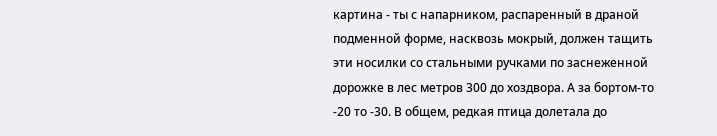картина - ты с напарником, распаренный в драной подменной форме, насквозь мокрый, должен тащить эти носилки со стальными ручками по заснеженной дорожке в лес метров 300 до хоздвора. А за бортом-то -20 то -30. В общем, редкая птица долетала до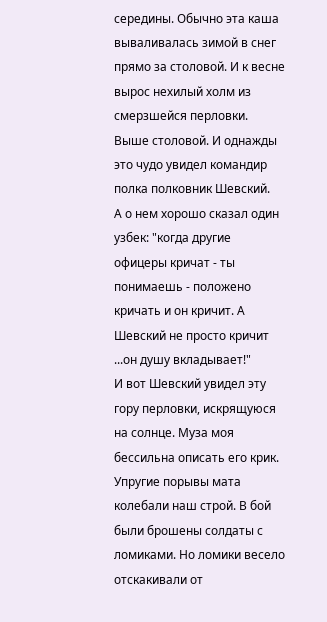середины. Обычно эта каша вываливалась зимой в снег прямо за столовой. И к весне вырос нехилый холм из смерзшейся перловки. Выше столовой. И однажды это чудо увидел командир полка полковник Шевский.
А о нем хорошо сказал один узбек: "когда другие офицеры кричат - ты понимаешь - положено кричать и он кричит. А Шевский не просто кричит ...он душу вкладывает!"
И вот Шевский увидел эту гору перловки, искрящуюся на солнце. Муза моя бессильна описать его крик. Упругие порывы мата колебали наш строй. В бой были брошены солдаты с ломиками. Но ломики весело отскакивали от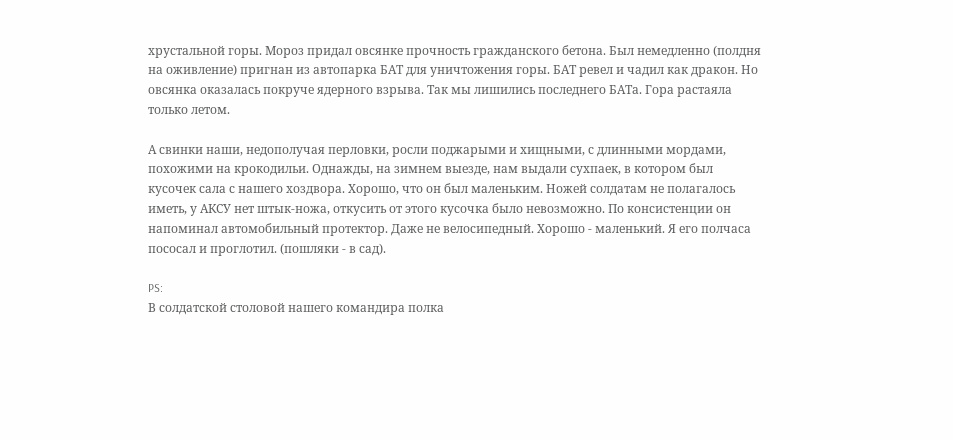хрустальной горы. Мороз придал овсянке прочность гражданского бетона. Был немедленно (полдня на оживление) пригнан из автопарка БАТ для уничтожения горы. БАТ ревел и чадил как дракон. Но овсянка оказалась покруче ядерного взрыва. Так мы лишились последнего БАТа. Гора растаяла только летом.

А свинки наши, недополучая перловки, росли поджарыми и хищными, с длинными мордами, похожими на крокодильи. Однажды, на зимнем выезде, нам выдали сухпаек, в котором был кусочек сала с нашего хоздвора. Хорошо, что он был маленьким. Ножей солдатам не полагалось иметь, у АКСУ нет штык-ножа, откусить от этого кусочка было невозможно. По консистенции он напоминал автомобильный протектор. Даже не велосипедный. Хорошо - маленький. Я его полчаса пососал и проглотил. (пошляки - в сад).

PS:
В солдатской столовой нашего командира полка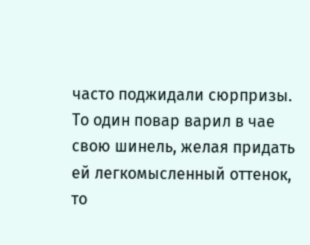часто поджидали сюрпризы. То один повар варил в чае свою шинель, желая придать ей легкомысленный оттенок, то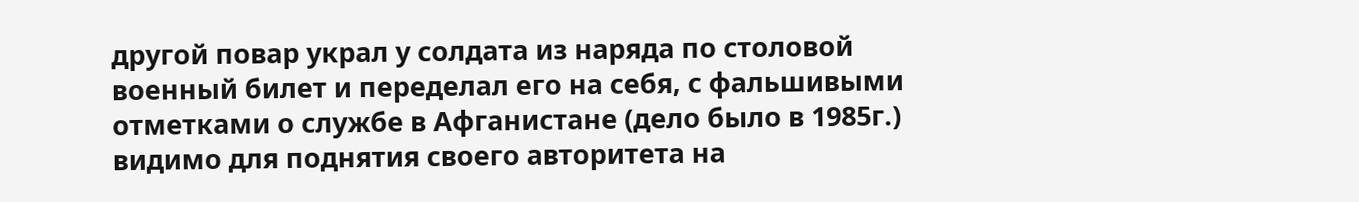другой повар украл у солдата из наряда по столовой военный билет и переделал его на себя, с фальшивыми отметками о службе в Афганистане (дело было в 1985г.) видимо для поднятия своего авторитета на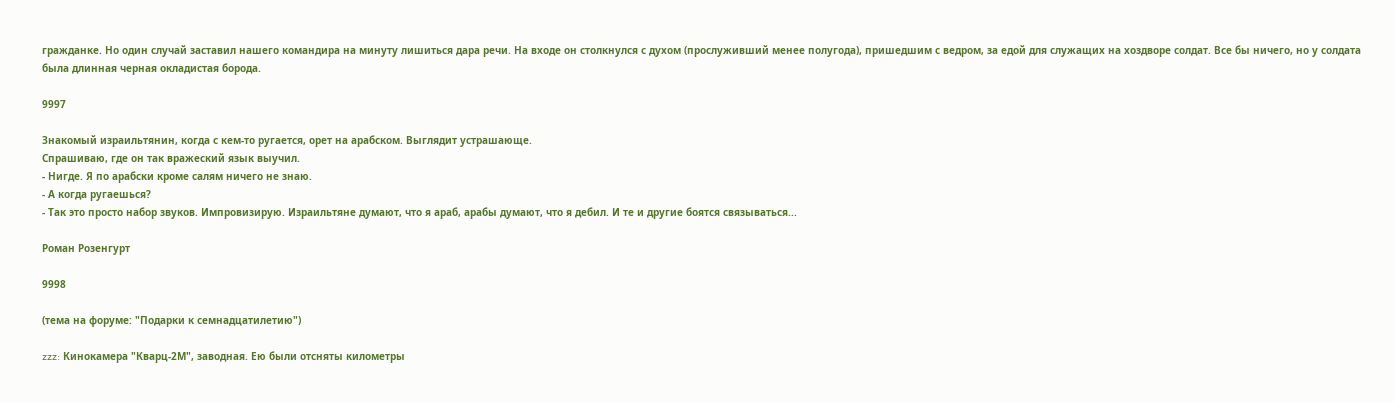гражданке. Но один случай заставил нашего командира на минуту лишиться дара речи. На входе он столкнулся с духом (прослуживший менее полугода), пришедшим с ведром, за едой для служащих на хоздворе солдат. Все бы ничего, но у солдата была длинная черная окладистая борода.

9997

Знакомый израильтянин, когда с кем-то ругается, орет на арабском. Выглядит устрашающе.
Спрашиваю, где он так вражеский язык выучил.
- Нигде. Я по арабски кроме салям ничего не знаю.
- А когда ругаешься?
- Так это просто набор звуков. Импровизирую. Израильтяне думают, что я араб, арабы думают, что я дебил. И те и другие боятся связываться...

Роман Розенгурт

9998

(тема на форуме: "Подарки к семнадцатилетию")

zzz: Кинокамера "Кварц-2М", заводная. Ею были отсняты километры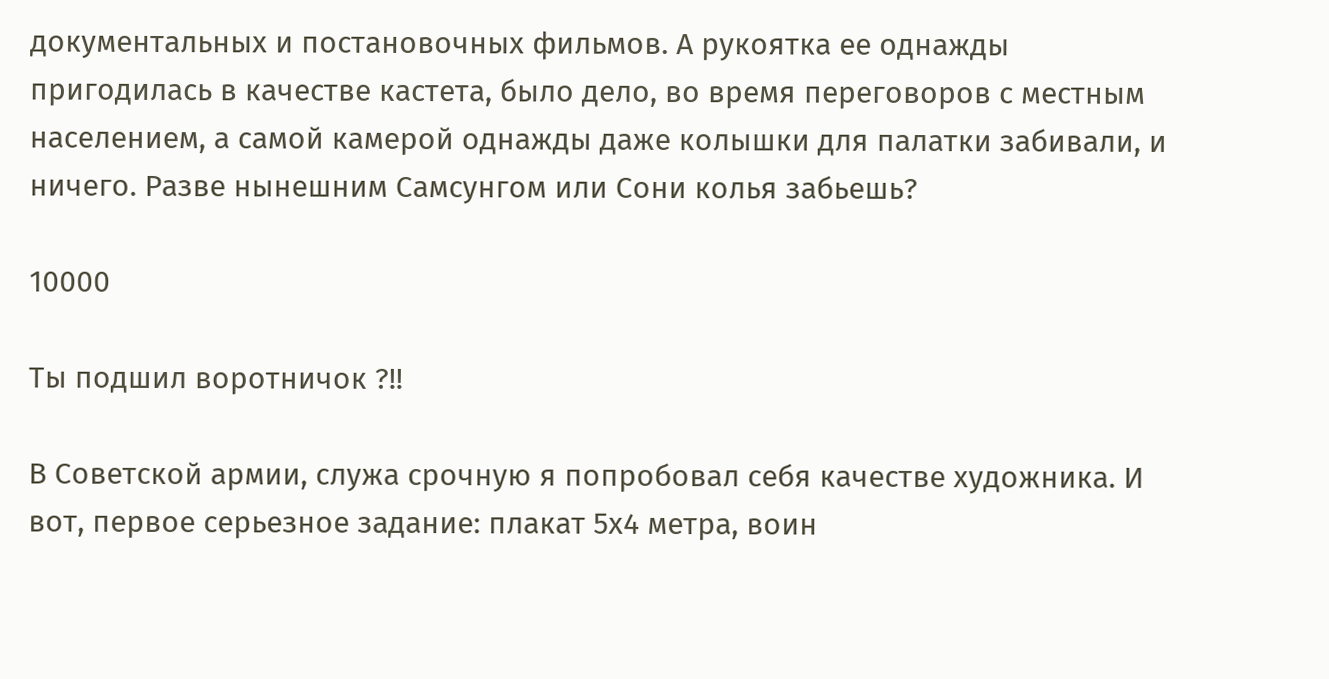документальных и постановочных фильмов. А рукоятка ее однажды пригодилась в качестве кастета, было дело, во время переговоров с местным населением, а самой камерой однажды даже колышки для палатки забивали, и ничего. Разве нынешним Самсунгом или Сони колья забьешь?

10000

Ты подшил воротничок ?!!

В Советской армии, служа срочную я попробовал себя качестве художника. И вот, первое серьезное задание: плакат 5х4 метра, воин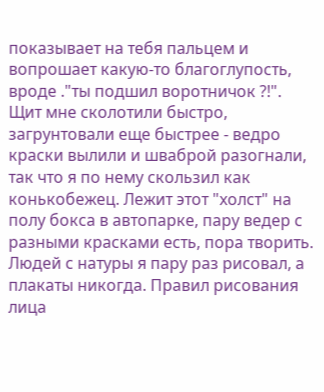показывает на тебя пальцем и вопрошает какую-то благоглупость, вроде ."ты подшил воротничок ?!".
Щит мне сколотили быстро, загрунтовали еще быстрее - ведро краски вылили и шваброй разогнали, так что я по нему скользил как конькобежец. Лежит этот "холст" на полу бокса в автопарке, пару ведер с разными красками есть, пора творить. Людей с натуры я пару раз рисовал, а плакаты никогда. Правил рисования лица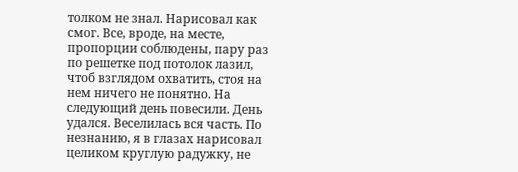толком не знал. Нарисовал как смог. Все, вроде, на месте, пропорции соблюдены, пару раз по решетке под потолок лазил, чтоб взглядом охватить, стоя на нем ничего не понятно. На следующий день повесили. День удался. Веселилась вся часть. По незнанию, я в глазах нарисовал целиком круглую радужку, не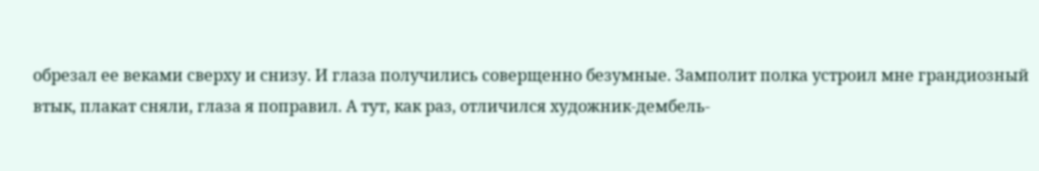обрезал ее веками сверху и снизу. И глаза получились соверщенно безумные. Замполит полка устроил мне грандиозный втык, плакат сняли, глаза я поправил. А тут, как раз, отличился художник-дембель-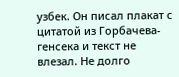узбек. Он писал плакат с цитатой из Горбачева-генсека и текст не влезал. Не долго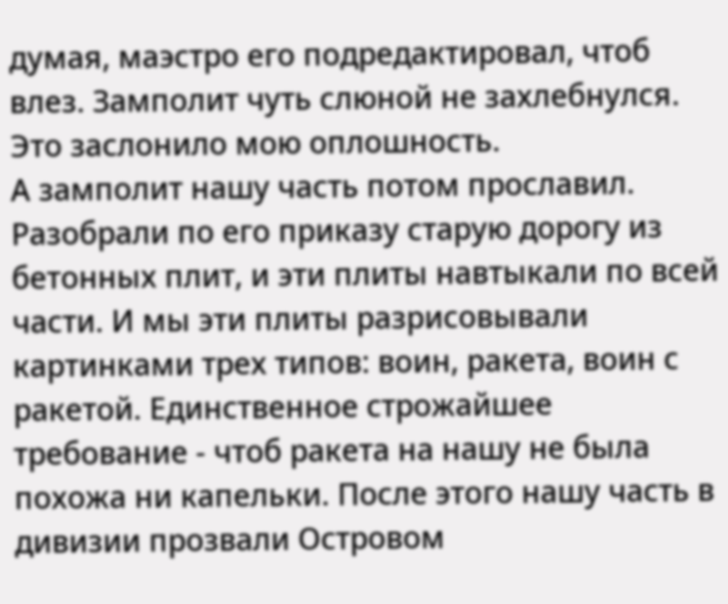думая, маэстро его подредактировал, чтоб влез. Замполит чуть слюной не захлебнулся. Это заслонило мою оплошность.
А замполит нашу часть потом прославил. Разобрали по его приказу старую дорогу из бетонных плит, и эти плиты навтыкали по всей части. И мы эти плиты разрисовывали картинками трех типов: воин, ракета, воин с ракетой. Единственное строжайшее требование - чтоб ракета на нашу не была похожа ни капельки. После этого нашу часть в дивизии прозвали Островом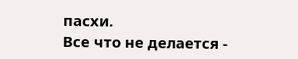пасхи.
Все что не делается -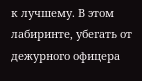к лучшему. В этом лабиринте, убегать от дежурного офицера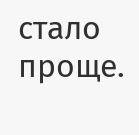стало проще.